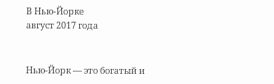В Нью-Йорке
август 2017 года


Нью-Йорк — это богатый и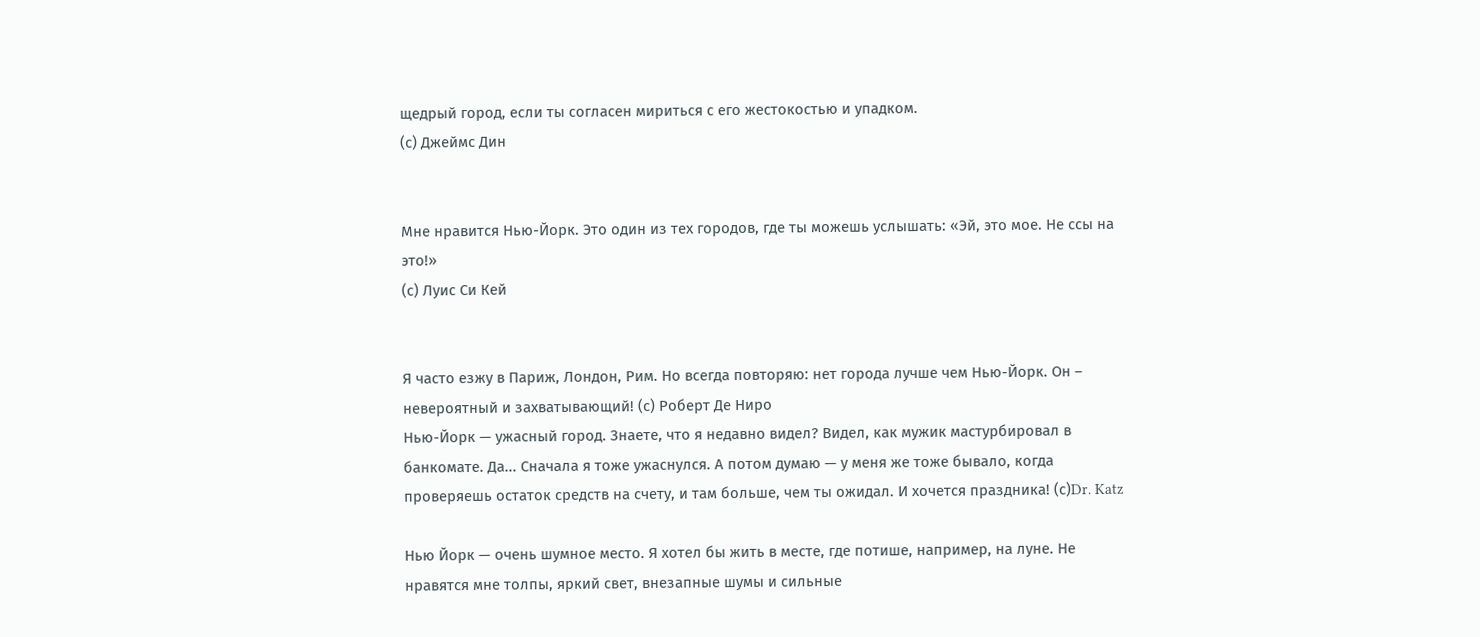щедрый город, если ты согласен мириться с его жестокостью и упадком.
(с) Джеймс Дин


Мне нравится Нью-Йорк. Это один из тех городов, где ты можешь услышать: «Эй, это мое. Не ссы на это!»
(с) Луис Си Кей


Я часто езжу в Париж, Лондон, Рим. Но всегда повторяю: нет города лучше чем Нью-Йорк. Он – невероятный и захватывающий! (с) Роберт Де Ниро
Нью-Йорк — ужасный город. Знаете, что я недавно видел? Видел, как мужик мастурбировал в банкомате. Да... Сначала я тоже ужаснулся. А потом думаю — у меня же тоже бывало, когда проверяешь остаток средств на счету, и там больше, чем ты ожидал. И хочется праздника! (с)Dr. Katz

Нью Йорк — очень шумное место. Я хотел бы жить в месте, где потише, например, на луне. Не нравятся мне толпы, яркий свет, внезапные шумы и сильные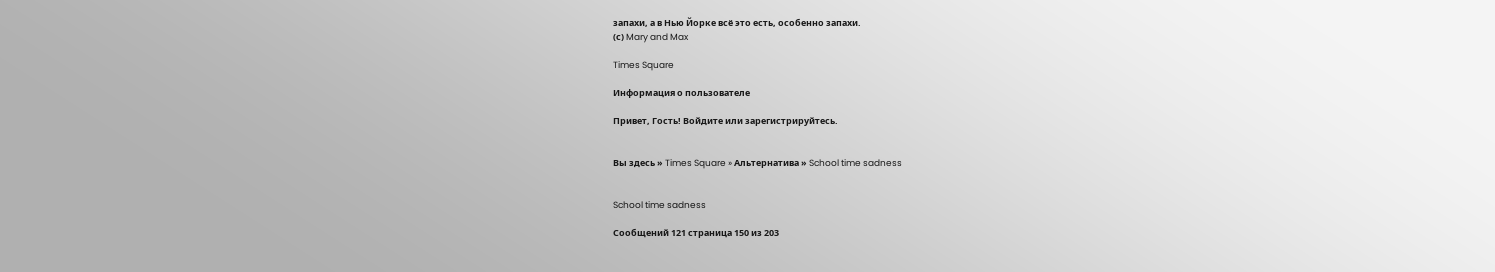запахи, а в Нью Йорке всё это есть, особенно запахи.
(с) Mary and Max

Times Square

Информация о пользователе

Привет, Гость! Войдите или зарегистрируйтесь.


Вы здесь » Times Square » Альтернатива » School time sadness


School time sadness

Сообщений 121 страница 150 из 203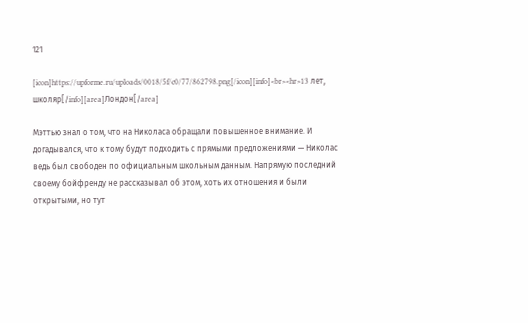121

[icon]https://upforme.ru/uploads/0018/5f/c0/77/862798.png[/icon][info]<br><hr>13 лет, школяр[/info][area]Лондон[/area]

Мэттью знал о том, что на Николаса обращали повышенное внимание. И догадывался, что к тому будут подходить с прямыми предложениями — Николас ведь был свободен по официальным школьным данным. Напрямую последний своему бойфренду не рассказывал об этом, хоть их отношения и были открытыми, но тут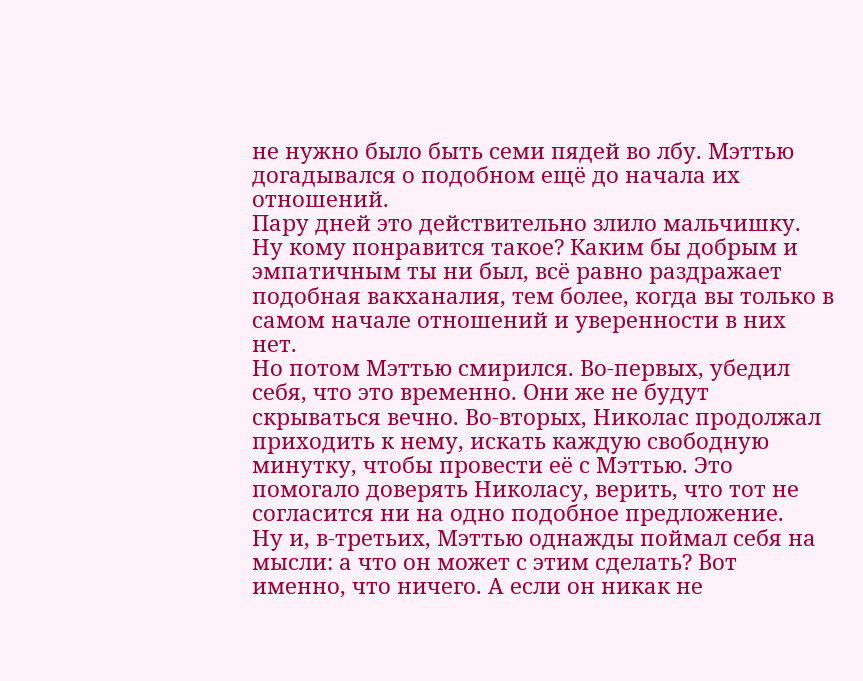не нужно было быть семи пядей во лбу. Мэттью догадывался о подобном ещё до начала их отношений.
Пару дней это действительно злило мальчишку. Ну кому понравится такое? Каким бы добрым и эмпатичным ты ни был, всё равно раздражает подобная вакханалия, тем более, когда вы только в самом начале отношений и уверенности в них нет.
Но потом Мэттью смирился. Во-первых, убедил себя, что это временно. Они же не будут скрываться вечно. Во-вторых, Николас продолжал приходить к нему, искать каждую свободную минутку, чтобы провести её с Мэттью. Это помогало доверять Николасу, верить, что тот не согласится ни на одно подобное предложение.
Ну и, в-третьих, Мэттью однажды поймал себя на мысли: а что он может с этим сделать? Вот именно, что ничего. А если он никак не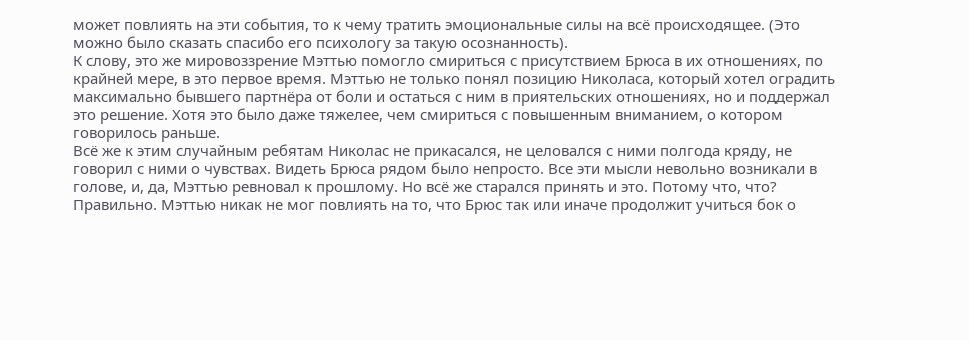может повлиять на эти события, то к чему тратить эмоциональные силы на всё происходящее. (Это можно было сказать спасибо его психологу за такую осознанность).
К слову, это же мировоззрение Мэттью помогло смириться с присутствием Брюса в их отношениях, по крайней мере, в это первое время. Мэттью не только понял позицию Николаса, который хотел оградить максимально бывшего партнёра от боли и остаться с ним в приятельских отношениях, но и поддержал это решение. Хотя это было даже тяжелее, чем смириться с повышенным вниманием, о котором говорилось раньше.
Всё же к этим случайным ребятам Николас не прикасался, не целовался с ними полгода кряду, не говорил с ними о чувствах. Видеть Брюса рядом было непросто. Все эти мысли невольно возникали в голове, и, да, Мэттью ревновал к прошлому. Но всё же старался принять и это. Потому что, что? Правильно. Мэттью никак не мог повлиять на то, что Брюс так или иначе продолжит учиться бок о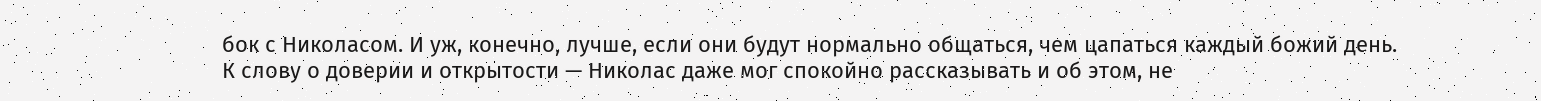бок с Николасом. И уж, конечно, лучше, если они будут нормально общаться, чем цапаться каждый божий день.
К слову о доверии и открытости — Николас даже мог спокойно рассказывать и об этом, не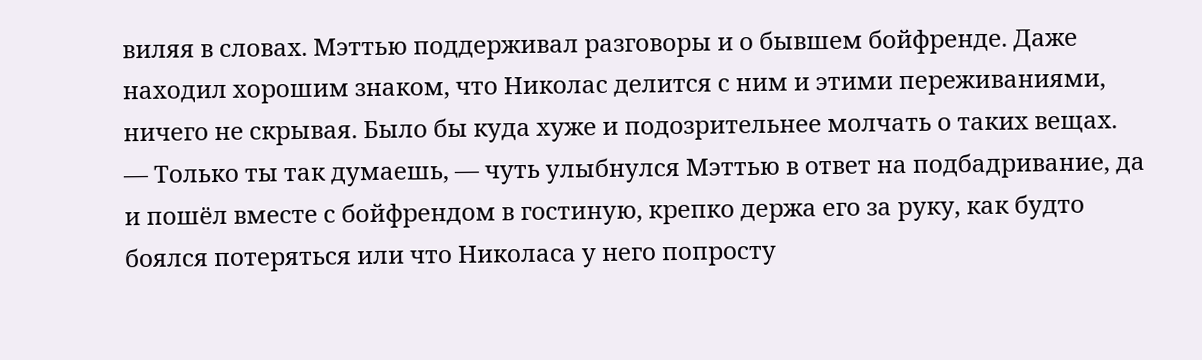виляя в словах. Мэттью поддерживал разговоры и о бывшем бойфренде. Даже находил хорошим знаком, что Николас делится с ним и этими переживаниями, ничего не скрывая. Было бы куда хуже и подозрительнее молчать о таких вещах.
— Только ты так думаешь, — чуть улыбнулся Мэттью в ответ на подбадривание, да и пошёл вместе с бойфрендом в гостиную, крепко держа его за руку, как будто боялся потеряться или что Николаса у него попросту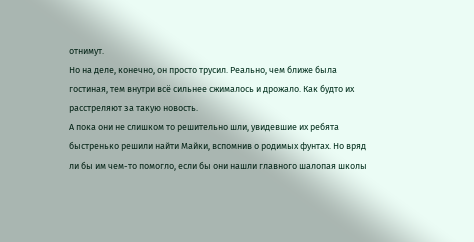отнимут.
Но на деле, конечно, он просто трусил. Реально, чем ближе была гостиная, тем внутри всё сильнее сжималось и дрожало. Как будто их расстреляют за такую новость.
А пока они не слишком то решительно шли, увидевшие их ребята быстренько решили найти Майки, вспомнив о родимых фунтах. Но вряд ли бы им чем-то помогло, если бы они нашли главного шалопая школы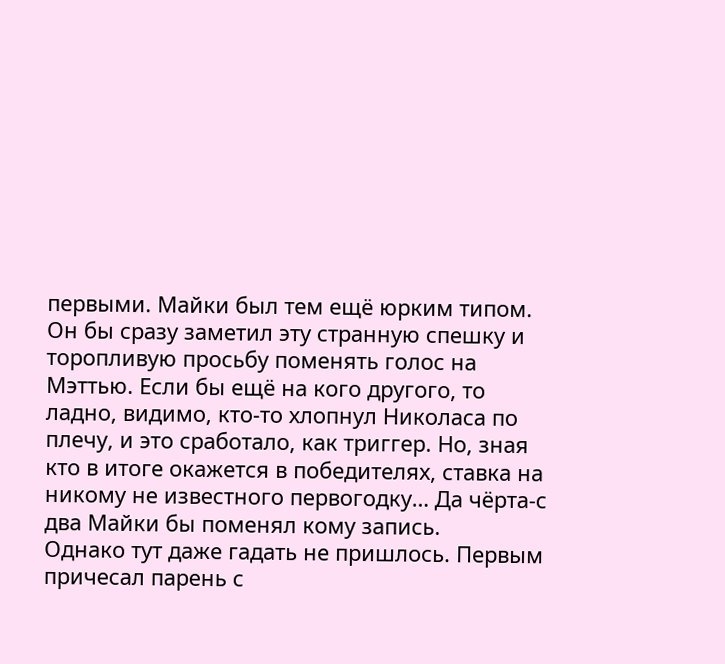первыми. Майки был тем ещё юрким типом. Он бы сразу заметил эту странную спешку и торопливую просьбу поменять голос на Мэттью. Если бы ещё на кого другого, то ладно, видимо, кто-то хлопнул Николаса по плечу, и это сработало, как триггер. Но, зная кто в итоге окажется в победителях, ставка на никому не известного первогодку… Да чёрта-с два Майки бы поменял кому запись.
Однако тут даже гадать не пришлось. Первым причесал парень с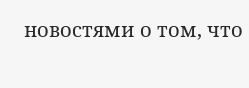новостями о том, что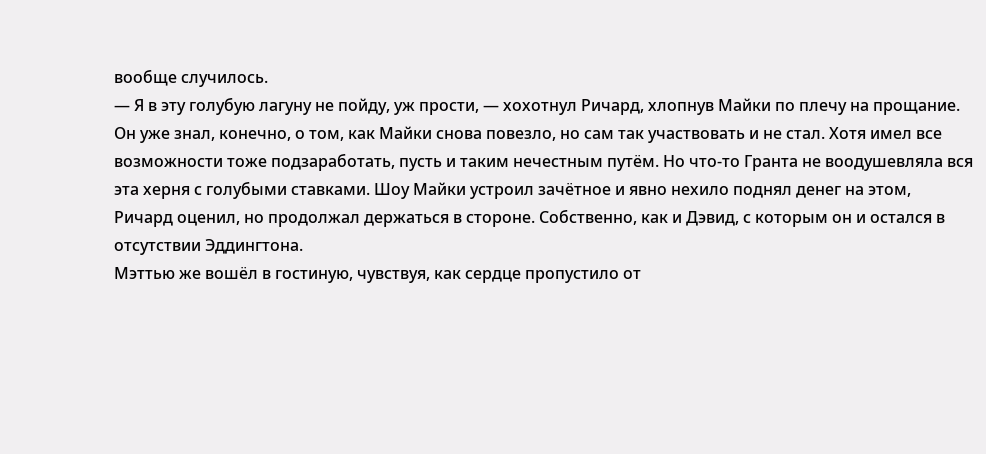вообще случилось.
— Я в эту голубую лагуну не пойду, уж прости, — хохотнул Ричард, хлопнув Майки по плечу на прощание.
Он уже знал, конечно, о том, как Майки снова повезло, но сам так участвовать и не стал. Хотя имел все возможности тоже подзаработать, пусть и таким нечестным путём. Но что-то Гранта не воодушевляла вся эта херня с голубыми ставками. Шоу Майки устроил зачётное и явно нехило поднял денег на этом, Ричард оценил, но продолжал держаться в стороне. Собственно, как и Дэвид, с которым он и остался в отсутствии Эддингтона.
Мэттью же вошёл в гостиную, чувствуя, как сердце пропустило от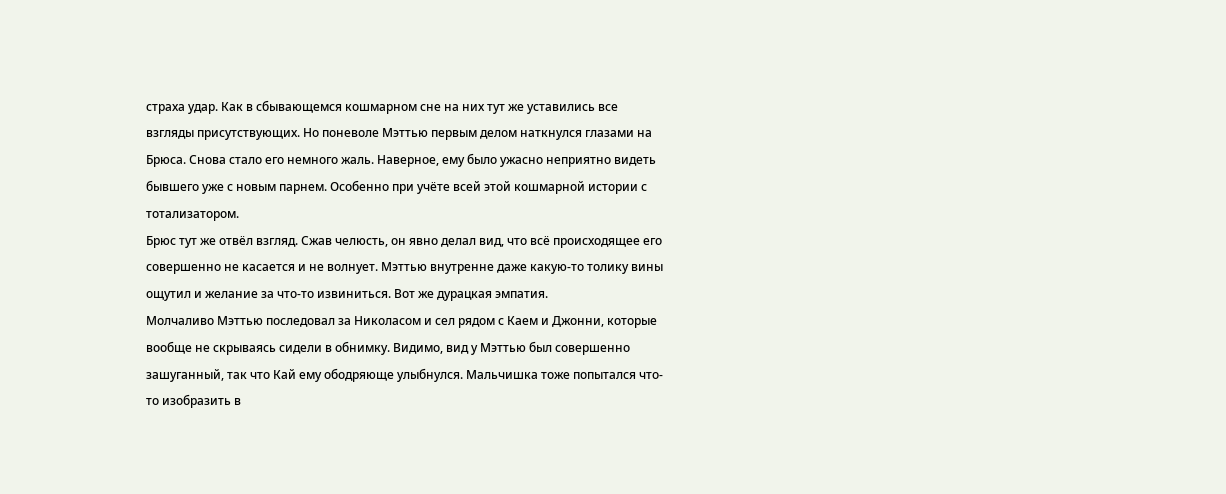страха удар. Как в сбывающемся кошмарном сне на них тут же уставились все взгляды присутствующих. Но поневоле Мэттью первым делом наткнулся глазами на Брюса. Снова стало его немного жаль. Наверное, ему было ужасно неприятно видеть бывшего уже с новым парнем. Особенно при учёте всей этой кошмарной истории с тотализатором.
Брюс тут же отвёл взгляд. Сжав челюсть, он явно делал вид, что всё происходящее его совершенно не касается и не волнует. Мэттью внутренне даже какую-то толику вины ощутил и желание за что-то извиниться. Вот же дурацкая эмпатия.
Молчаливо Мэттью последовал за Николасом и сел рядом с Каем и Джонни, которые вообще не скрываясь сидели в обнимку. Видимо, вид у Мэттью был совершенно зашуганный, так что Кай ему ободряюще улыбнулся. Мальчишка тоже попытался что-то изобразить в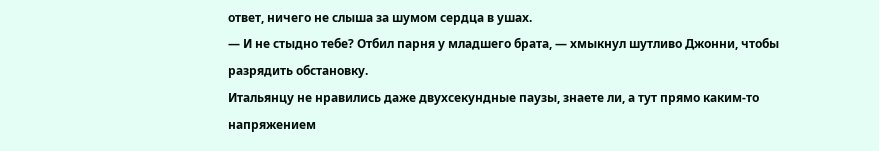ответ, ничего не слыша за шумом сердца в ушах.
— И не стыдно тебе? Отбил парня у младшего брата, — хмыкнул шутливо Джонни, чтобы разрядить обстановку.
Итальянцу не нравились даже двухсекундные паузы, знаете ли, а тут прямо каким-то напряжением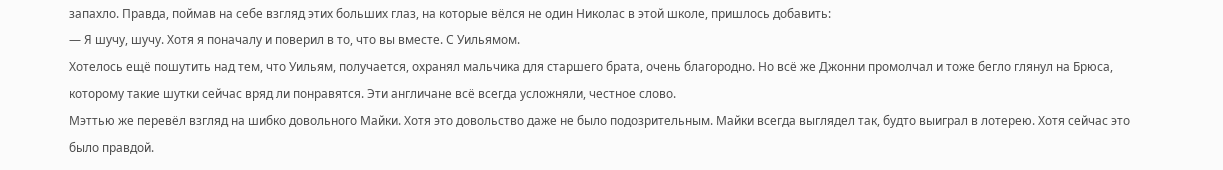запахло. Правда, поймав на себе взгляд этих больших глаз, на которые вёлся не один Николас в этой школе, пришлось добавить:
— Я шучу, шучу. Хотя я поначалу и поверил в то, что вы вместе. С Уильямом.
Хотелось ещё пошутить над тем, что Уильям, получается, охранял мальчика для старшего брата, очень благородно. Но всё же Джонни промолчал и тоже бегло глянул на Брюса, которому такие шутки сейчас вряд ли понравятся. Эти англичане всё всегда усложняли, честное слово.
Мэттью же перевёл взгляд на шибко довольного Майки. Хотя это довольство даже не было подозрительным. Майки всегда выглядел так, будто выиграл в лотерею. Хотя сейчас это было правдой.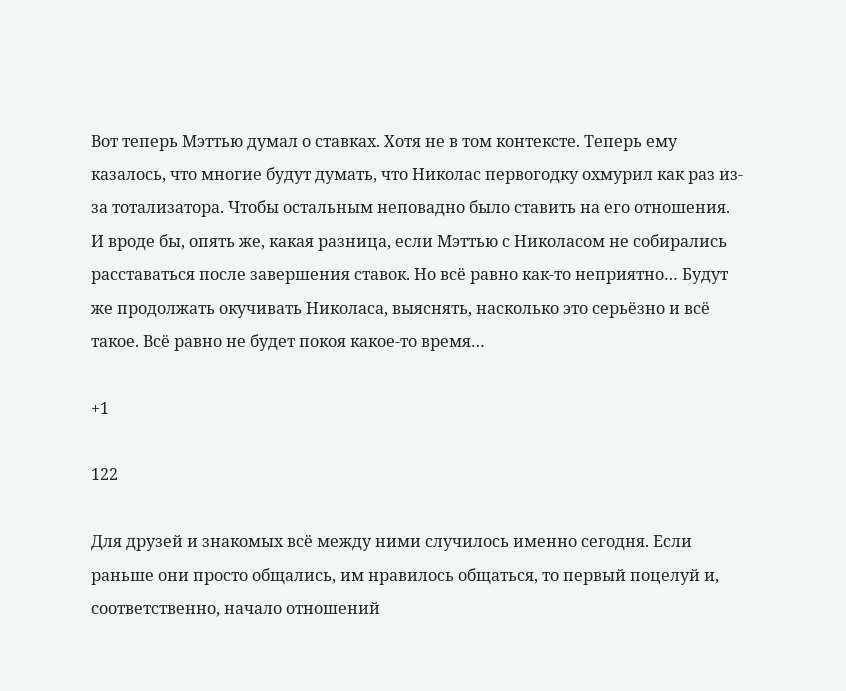Вот теперь Мэттью думал о ставках. Хотя не в том контексте. Теперь ему казалось, что многие будут думать, что Николас первогодку охмурил как раз из-за тотализатора. Чтобы остальным неповадно было ставить на его отношения. И вроде бы, опять же, какая разница, если Мэттью с Николасом не собирались расставаться после завершения ставок. Но всё равно как-то неприятно… Будут же продолжать окучивать Николаса, выяснять, насколько это серьёзно и всё такое. Всё равно не будет покоя какое-то время…

+1

122

Для друзей и знакомых всё между ними случилось именно сегодня. Если раньше они просто общались, им нравилось общаться, то первый поцелуй и, соответственно, начало отношений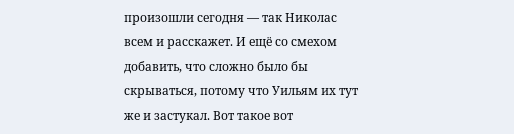произошли сегодня — так Николас всем и расскажет. И ещё со смехом добавить, что сложно было бы скрываться, потому что Уильям их тут же и застукал. Вот такое вот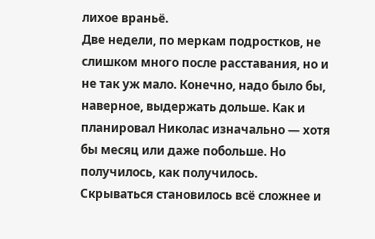лихое враньё.
Две недели, по меркам подростков, не слишком много после расставания, но и не так уж мало. Конечно, надо было бы, наверное, выдержать дольше. Как и планировал Николас изначально — хотя бы месяц или даже побольше. Но получилось, как получилось. Скрываться становилось всё сложнее и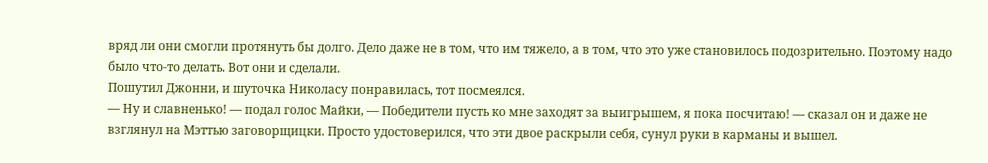вряд ли они смогли протянуть бы долго. Дело даже не в том, что им тяжело, а в том, что это уже становилось подозрительно. Поэтому надо было что-то делать. Вот они и сделали.
Пошутил Джонни, и шуточка Николасу понравилась, тот посмеялся.
— Ну и славненько! — подал голос Майки, — Победители пусть ко мне заходят за выигрышем, я пока посчитаю! — сказал он и даже не взглянул на Мэттью заговорщицки. Просто удостоверился, что эти двое раскрыли себя, сунул руки в карманы и вышел.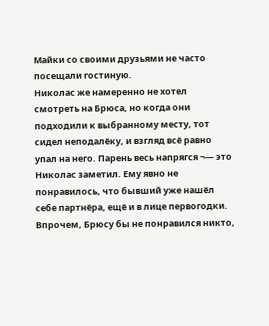Майки со своими друзьями не часто посещали гостиную.
Николас же намеренно не хотел смотреть на Брюса, но когда они подходили к выбранному месту, тот сидел неподалёку, и взгляд всё равно упал на него. Парень весь напрягся ¬— это Николас заметил. Ему явно не понравилось, что бывший уже нашёл себе партнёра, ещё и в лице первогодки. Впрочем, Брюсу бы не понравился никто,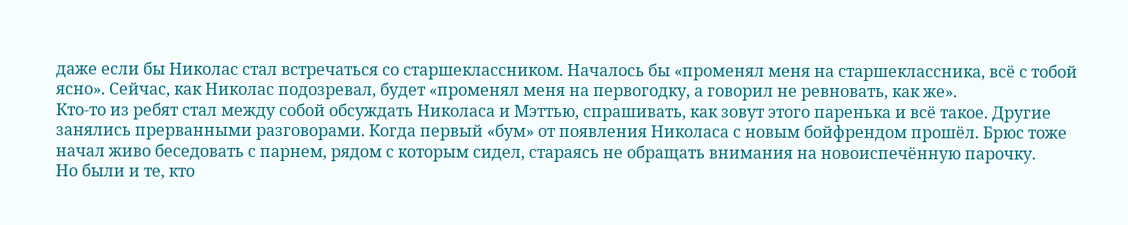даже если бы Николас стал встречаться со старшеклассником. Началось бы «променял меня на старшеклассника, всё с тобой ясно». Сейчас, как Николас подозревал, будет «променял меня на первогодку, а говорил не ревновать, как же».
Кто-то из ребят стал между собой обсуждать Николаса и Мэттью, спрашивать, как зовут этого паренька и всё такое. Другие занялись прерванными разговорами. Когда первый «бум» от появления Николаса с новым бойфрендом прошёл. Брюс тоже начал живо беседовать с парнем, рядом с которым сидел, стараясь не обращать внимания на новоиспечённую парочку.
Но были и те, кто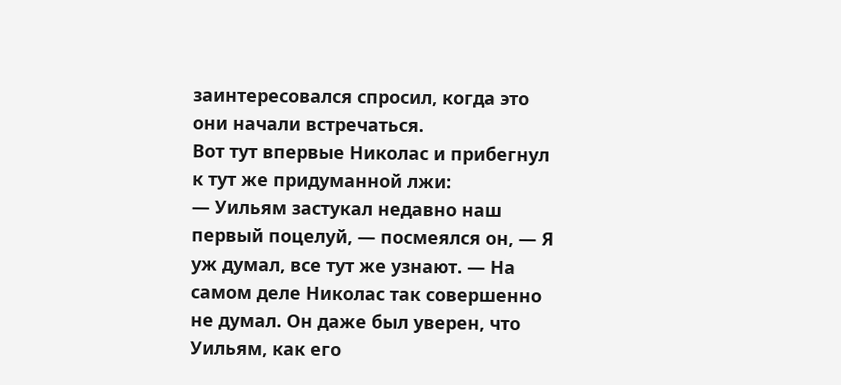заинтересовался спросил, когда это они начали встречаться.
Вот тут впервые Николас и прибегнул к тут же придуманной лжи:
— Уильям застукал недавно наш первый поцелуй, — посмеялся он, — Я уж думал, все тут же узнают. — На самом деле Николас так совершенно не думал. Он даже был уверен, что Уильям, как его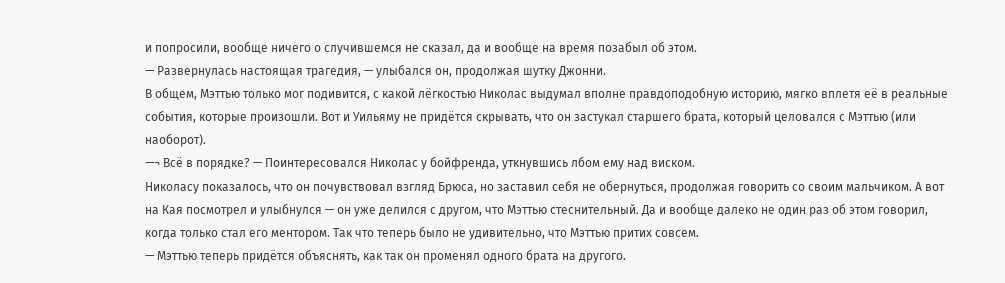и попросили, вообще ничего о случившемся не сказал, да и вообще на время позабыл об этом.
— Развернулась настоящая трагедия, — улыбался он, продолжая шутку Джонни.
В общем, Мэттью только мог подивится, с какой лёгкостью Николас выдумал вполне правдоподобную историю, мягко вплетя её в реальные события, которые произошли. Вот и Уильяму не придётся скрывать, что он застукал старшего брата, который целовался с Мэттью (или наоборот).
—¬ Всё в порядке? — Поинтересовался Николас у бойфренда, уткнувшись лбом ему над виском.
Николасу показалось, что он почувствовал взгляд Брюса, но заставил себя не обернуться, продолжая говорить со своим мальчиком. А вот на Кая посмотрел и улыбнулся — он уже делился с другом, что Мэттью стеснительный. Да и вообще далеко не один раз об этом говорил, когда только стал его ментором. Так что теперь было не удивительно, что Мэттью притих совсем.
— Мэттью теперь придётся объяснять, как так он променял одного брата на другого.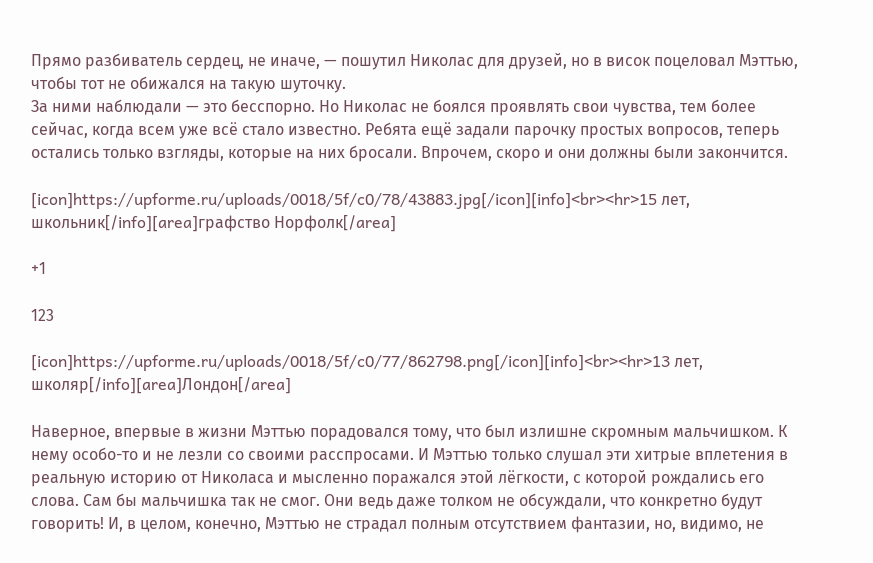Прямо разбиватель сердец, не иначе, — пошутил Николас для друзей, но в висок поцеловал Мэттью, чтобы тот не обижался на такую шуточку.
За ними наблюдали — это бесспорно. Но Николас не боялся проявлять свои чувства, тем более сейчас, когда всем уже всё стало известно. Ребята ещё задали парочку простых вопросов, теперь остались только взгляды, которые на них бросали. Впрочем, скоро и они должны были закончится.

[icon]https://upforme.ru/uploads/0018/5f/c0/78/43883.jpg[/icon][info]<br><hr>15 лет, школьник[/info][area]графство Норфолк[/area]

+1

123

[icon]https://upforme.ru/uploads/0018/5f/c0/77/862798.png[/icon][info]<br><hr>13 лет, школяр[/info][area]Лондон[/area]

Наверное, впервые в жизни Мэттью порадовался тому, что был излишне скромным мальчишком. К нему особо-то и не лезли со своими расспросами. И Мэттью только слушал эти хитрые вплетения в реальную историю от Николаса и мысленно поражался этой лёгкости, с которой рождались его слова. Сам бы мальчишка так не смог. Они ведь даже толком не обсуждали, что конкретно будут говорить! И, в целом, конечно, Мэттью не страдал полным отсутствием фантазии, но, видимо, не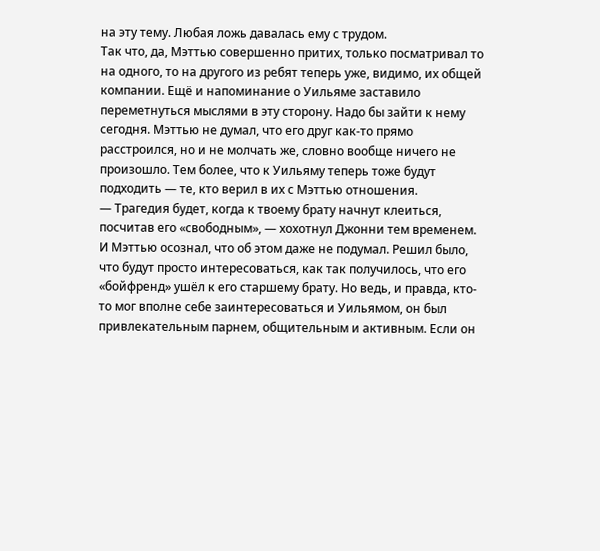на эту тему. Любая ложь давалась ему с трудом.
Так что, да, Мэттью совершенно притих, только посматривал то на одного, то на другого из ребят теперь уже, видимо, их общей компании. Ещё и напоминание о Уильяме заставило переметнуться мыслями в эту сторону. Надо бы зайти к нему сегодня. Мэттью не думал, что его друг как-то прямо расстроился, но и не молчать же, словно вообще ничего не произошло. Тем более, что к Уильяму теперь тоже будут подходить — те, кто верил в их с Мэттью отношения.
— Трагедия будет, когда к твоему брату начнут клеиться, посчитав его «свободным», — хохотнул Джонни тем временем.
И Мэттью осознал, что об этом даже не подумал. Решил было, что будут просто интересоваться, как так получилось, что его «бойфренд» ушёл к его старшему брату. Но ведь, и правда, кто-то мог вполне себе заинтересоваться и Уильямом, он был привлекательным парнем, общительным и активным. Если он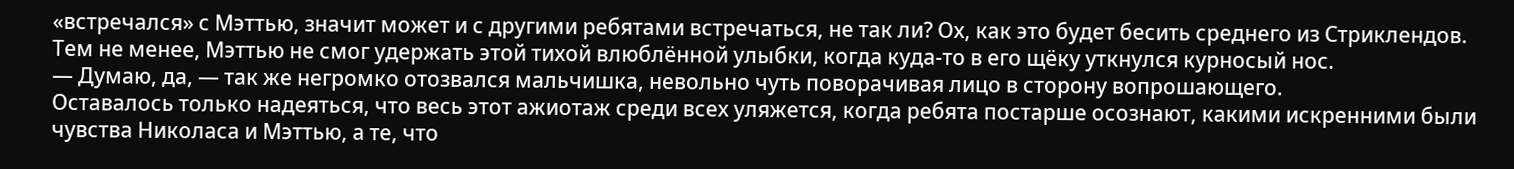«встречался» с Мэттью, значит может и с другими ребятами встречаться, не так ли? Ох, как это будет бесить среднего из Стриклендов.
Тем не менее, Мэттью не смог удержать этой тихой влюблённой улыбки, когда куда-то в его щёку уткнулся курносый нос.
— Думаю, да, — так же негромко отозвался мальчишка, невольно чуть поворачивая лицо в сторону вопрошающего.
Оставалось только надеяться, что весь этот ажиотаж среди всех уляжется, когда ребята постарше осознают, какими искренними были чувства Николаса и Мэттью, а те, что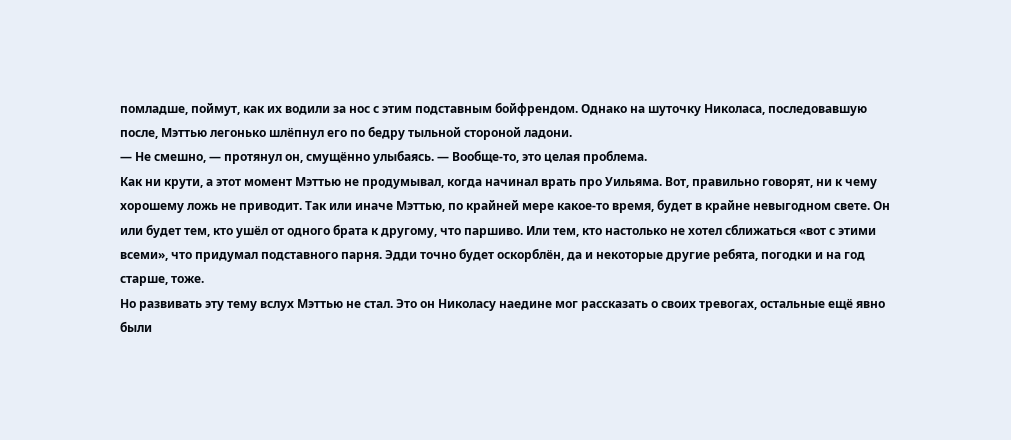помладше, поймут, как их водили за нос с этим подставным бойфрендом. Однако на шуточку Николаса, последовавшую после, Мэттью легонько шлёпнул его по бедру тыльной стороной ладони.
— Не смешно, — протянул он, смущённо улыбаясь. — Вообще-то, это целая проблема.
Как ни крути, а этот момент Мэттью не продумывал, когда начинал врать про Уильяма. Вот, правильно говорят, ни к чему хорошему ложь не приводит. Так или иначе Мэттью, по крайней мере какое-то время, будет в крайне невыгодном свете. Он или будет тем, кто ушёл от одного брата к другому, что паршиво. Или тем, кто настолько не хотел сближаться «вот с этими всеми», что придумал подставного парня. Эдди точно будет оскорблён, да и некоторые другие ребята, погодки и на год старше, тоже.
Но развивать эту тему вслух Мэттью не стал. Это он Николасу наедине мог рассказать о своих тревогах, остальные ещё явно были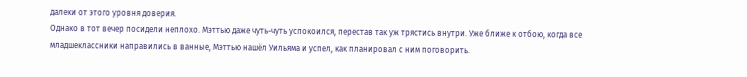далеки от этого уровня доверия.
Однако в тот вечер посидели неплохо. Мэттью даже чуть-чуть успокоился, перестав так уж трястись внутри. Уже ближе к отбою, когда все младшеклассники направились в ванные, Мэттью нашёл Уильяма и успел, как планировал с ним поговорить.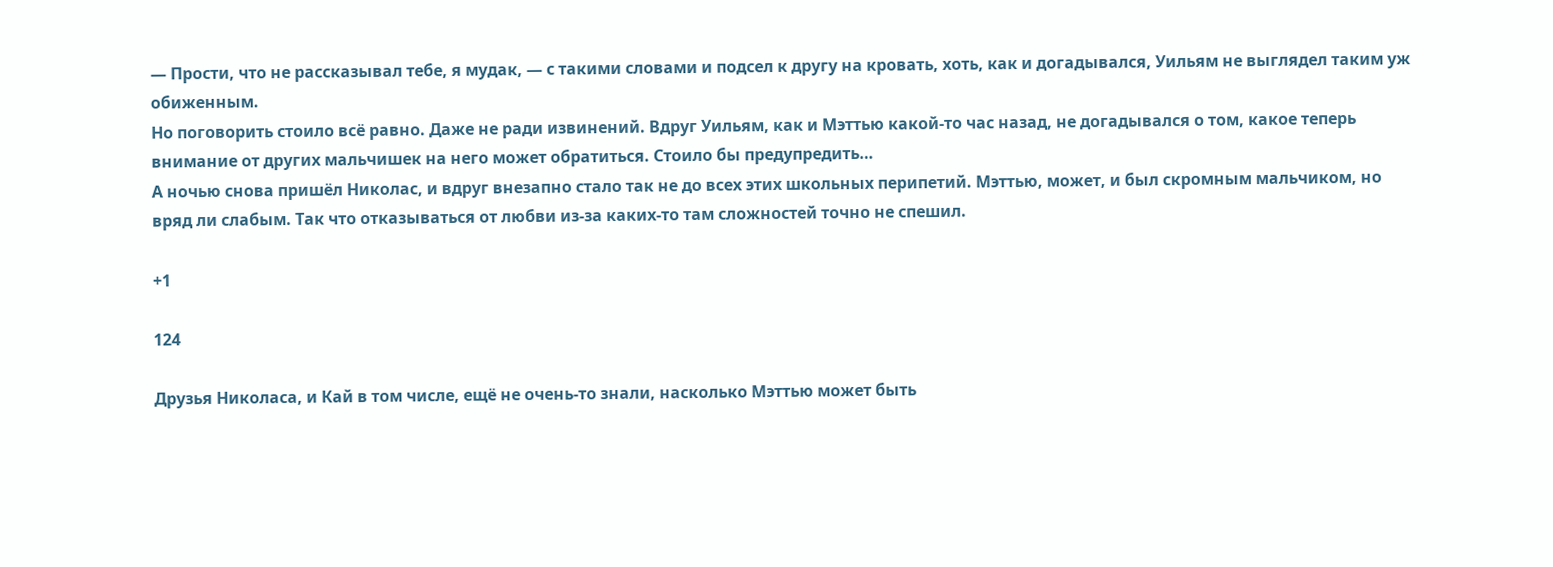— Прости, что не рассказывал тебе, я мудак, — с такими словами и подсел к другу на кровать, хоть, как и догадывался, Уильям не выглядел таким уж обиженным.
Но поговорить стоило всё равно. Даже не ради извинений. Вдруг Уильям, как и Мэттью какой-то час назад, не догадывался о том, какое теперь внимание от других мальчишек на него может обратиться. Стоило бы предупредить…
А ночью снова пришёл Николас, и вдруг внезапно стало так не до всех этих школьных перипетий. Мэттью, может, и был скромным мальчиком, но вряд ли слабым. Так что отказываться от любви из-за каких-то там сложностей точно не спешил.

+1

124

Друзья Николаса, и Кай в том числе, ещё не очень-то знали, насколько Мэттью может быть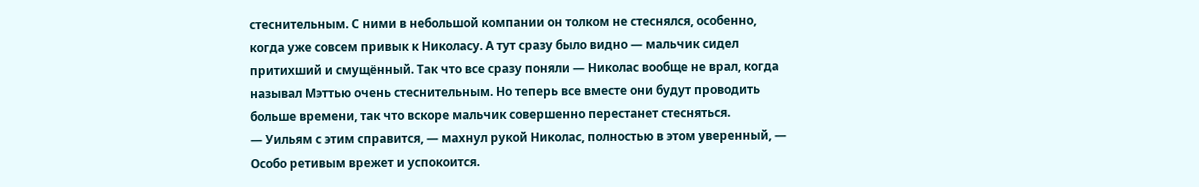стеснительным. С ними в небольшой компании он толком не стеснялся, особенно, когда уже совсем привык к Николасу. А тут сразу было видно — мальчик сидел притихший и смущённый. Так что все сразу поняли — Николас вообще не врал, когда называл Мэттью очень стеснительным. Но теперь все вместе они будут проводить больше времени, так что вскоре мальчик совершенно перестанет стесняться.
— Уильям с этим справится, — махнул рукой Николас, полностью в этом уверенный, — Особо ретивым врежет и успокоится.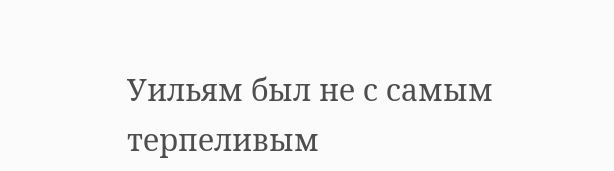Уильям был не с самым терпеливым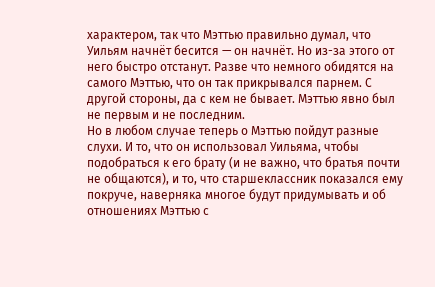характером, так что Мэттью правильно думал, что Уильям начнёт бесится — он начнёт. Но из-за этого от него быстро отстанут. Разве что немного обидятся на самого Мэттью, что он так прикрывался парнем. С другой стороны, да с кем не бывает. Мэттью явно был не первым и не последним.
Но в любом случае теперь о Мэттью пойдут разные слухи. И то, что он использовал Уильяма, чтобы подобраться к его брату (и не важно, что братья почти не общаются), и то, что старшеклассник показался ему покруче, наверняка многое будут придумывать и об отношениях Мэттью с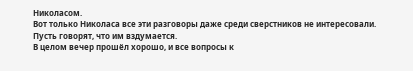Николасом.
Вот только Николаса все эти разговоры даже среди сверстников не интересовали. Пусть говорят, что им вздумается.
В целом вечер прошёл хорошо, и все вопросы к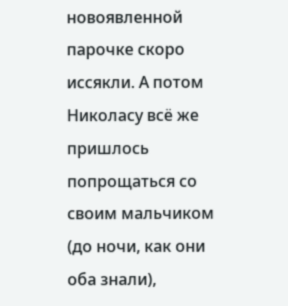новоявленной парочке скоро иссякли. А потом Николасу всё же пришлось попрощаться со своим мальчиком (до ночи, как они оба знали),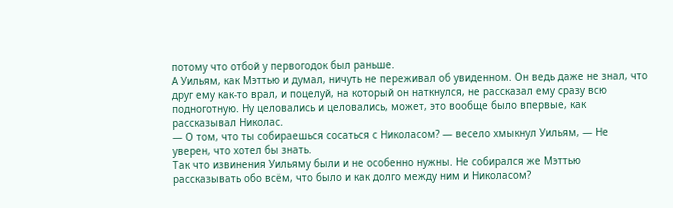потому что отбой у первогодок был раньше.
А Уильям, как Мэттью и думал, ничуть не переживал об увиденном. Он ведь даже не знал, что друг ему как-то врал, и поцелуй, на который он наткнулся, не рассказал ему сразу всю подноготную. Ну целовались и целовались, может, это вообще было впервые, как рассказывал Николас.
— О том, что ты собираешься сосаться с Николасом? — весело хмыкнул Уильям, — Не уверен, что хотел бы знать.
Так что извинения Уильяму были и не особенно нужны. Не собирался же Мэттью рассказывать обо всём, что было и как долго между ним и Николасом?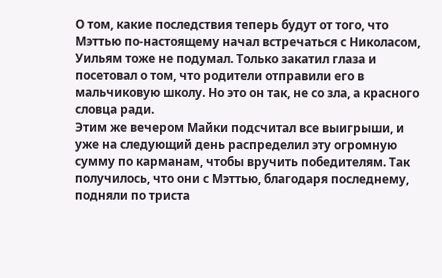О том, какие последствия теперь будут от того, что Мэттью по-настоящему начал встречаться с Николасом, Уильям тоже не подумал. Только закатил глаза и посетовал о том, что родители отправили его в мальчиковую школу. Но это он так, не со зла, а красного словца ради.
Этим же вечером Майки подсчитал все выигрыши, и уже на следующий день распределил эту огромную сумму по карманам, чтобы вручить победителям. Так получилось, что они с Мэттью, благодаря последнему, подняли по триста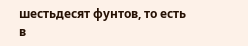шестьдесят фунтов, то есть в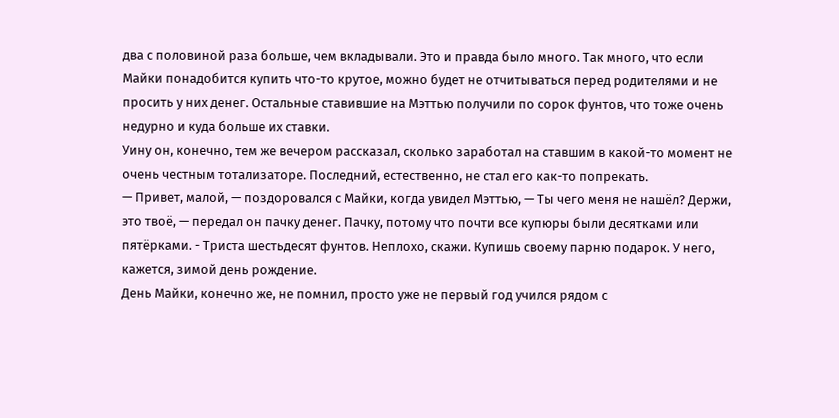два с половиной раза больше, чем вкладывали. Это и правда было много. Так много, что если Майки понадобится купить что-то крутое, можно будет не отчитываться перед родителями и не просить у них денег. Остальные ставившие на Мэттью получили по сорок фунтов, что тоже очень недурно и куда больше их ставки.
Уину он, конечно, тем же вечером рассказал, сколько заработал на ставшим в какой-то момент не очень честным тотализаторе. Последний, естественно, не стал его как-то попрекать.
— Привет, малой, — поздоровался с Майки, когда увидел Мэттью, — Ты чего меня не нашёл? Держи, это твоё, — передал он пачку денег. Пачку, потому что почти все купюры были десятками или пятёрками. - Триста шестьдесят фунтов. Неплохо, скажи. Купишь своему парню подарок. У него, кажется, зимой день рождение.
День Майки, конечно же, не помнил, просто уже не первый год учился рядом с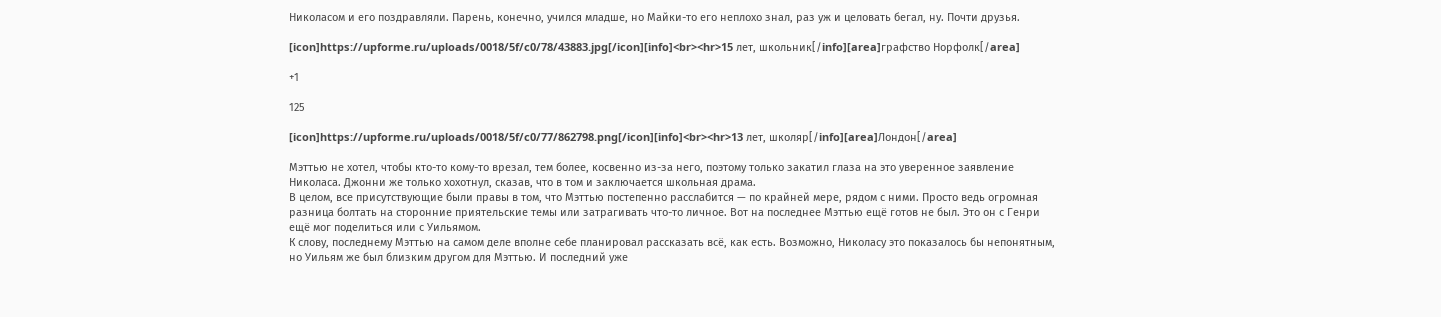Николасом и его поздравляли. Парень, конечно, учился младше, но Майки-то его неплохо знал, раз уж и целовать бегал, ну. Почти друзья.

[icon]https://upforme.ru/uploads/0018/5f/c0/78/43883.jpg[/icon][info]<br><hr>15 лет, школьник[/info][area]графство Норфолк[/area]

+1

125

[icon]https://upforme.ru/uploads/0018/5f/c0/77/862798.png[/icon][info]<br><hr>13 лет, школяр[/info][area]Лондон[/area]

Мэттью не хотел, чтобы кто-то кому-то врезал, тем более, косвенно из-за него, поэтому только закатил глаза на это уверенное заявление Николаса. Джонни же только хохотнул, сказав, что в том и заключается школьная драма.
В целом, все присутствующие были правы в том, что Мэттью постепенно расслабится — по крайней мере, рядом с ними. Просто ведь огромная разница болтать на сторонние приятельские темы или затрагивать что-то личное. Вот на последнее Мэттью ещё готов не был. Это он с Генри ещё мог поделиться или с Уильямом.
К слову, последнему Мэттью на самом деле вполне себе планировал рассказать всё, как есть. Возможно, Николасу это показалось бы непонятным, но Уильям же был близким другом для Мэттью. И последний уже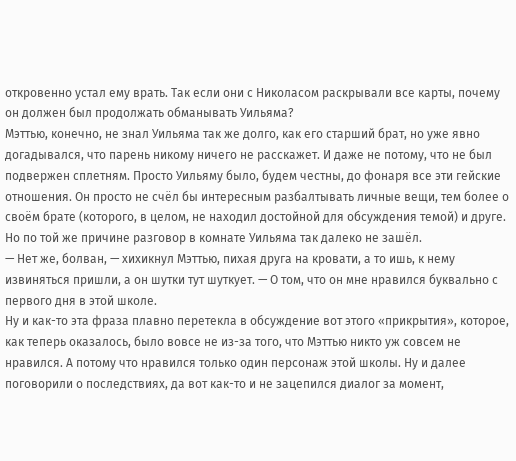откровенно устал ему врать. Так если они с Николасом раскрывали все карты, почему он должен был продолжать обманывать Уильяма?
Мэттью, конечно, не знал Уильяма так же долго, как его старший брат, но уже явно догадывался, что парень никому ничего не расскажет. И даже не потому, что не был подвержен сплетням. Просто Уильяму было, будем честны, до фонаря все эти гейские отношения. Он просто не счёл бы интересным разбалтывать личные вещи, тем более о своём брате (которого, в целом, не находил достойной для обсуждения темой) и друге.
Но по той же причине разговор в комнате Уильяма так далеко не зашёл.
— Нет же, болван, — хихикнул Мэттью, пихая друга на кровати, а то ишь, к нему извиняться пришли, а он шутки тут шуткует. — О том, что он мне нравился буквально с первого дня в этой школе.
Ну и как-то эта фраза плавно перетекла в обсуждение вот этого «прикрытия», которое, как теперь оказалось, было вовсе не из-за того, что Мэттью никто уж совсем не нравился. А потому что нравился только один персонаж этой школы. Ну и далее поговорили о последствиях, да вот как-то и не зацепился диалог за момент,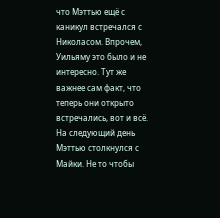что Мэттью ещё с каникул встречался с Николасом. Впрочем, Уильяму это было и не интересно. Тут же важнее сам факт, что теперь они открыто встречались, вот и всё.
На следующий день Мэттью столкнулся с Майки. Не то чтобы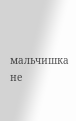мальчишка не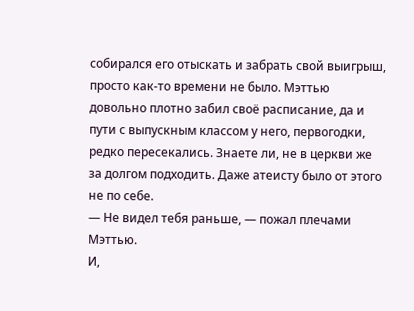собирался его отыскать и забрать свой выигрыш, просто как-то времени не было. Мэттью довольно плотно забил своё расписание, да и пути с выпускным классом у него, первогодки, редко пересекались. Знаете ли, не в церкви же за долгом подходить. Даже атеисту было от этого не по себе.
— Не видел тебя раньше, — пожал плечами Мэттью.
И,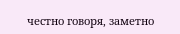честно говоря, заметно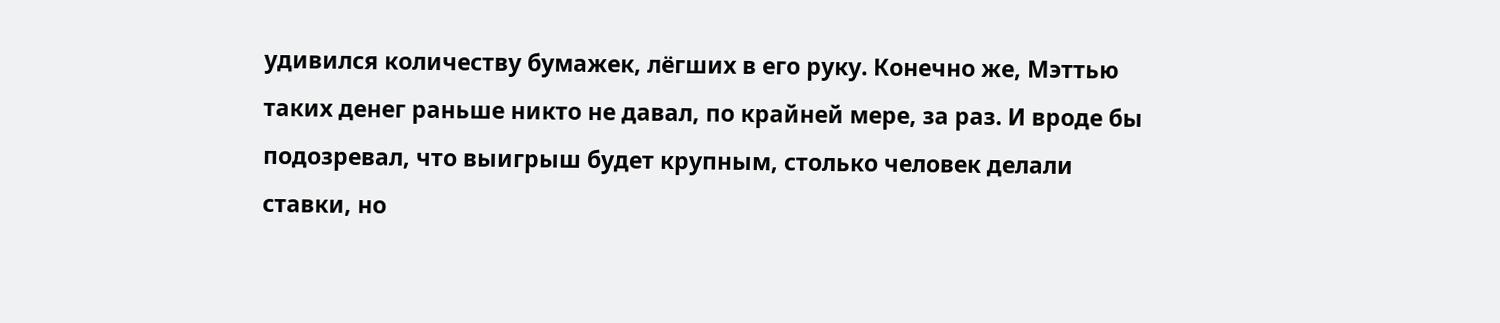удивился количеству бумажек, лёгших в его руку. Конечно же, Мэттью таких денег раньше никто не давал, по крайней мере, за раз. И вроде бы подозревал, что выигрыш будет крупным, столько человек делали ставки, но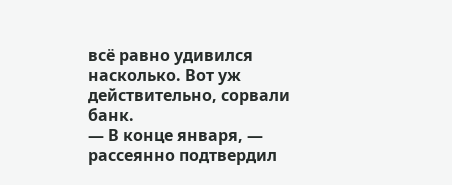всё равно удивился насколько. Вот уж действительно, сорвали банк.
— В конце января, — рассеянно подтвердил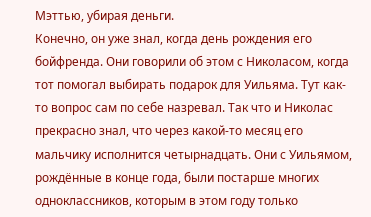Мэттью, убирая деньги.
Конечно, он уже знал, когда день рождения его бойфренда. Они говорили об этом с Николасом, когда тот помогал выбирать подарок для Уильяма. Тут как-то вопрос сам по себе назревал. Так что и Николас прекрасно знал, что через какой-то месяц его мальчику исполнится четырнадцать. Они с Уильямом, рождённые в конце года, были постарше многих одноклассников, которым в этом году только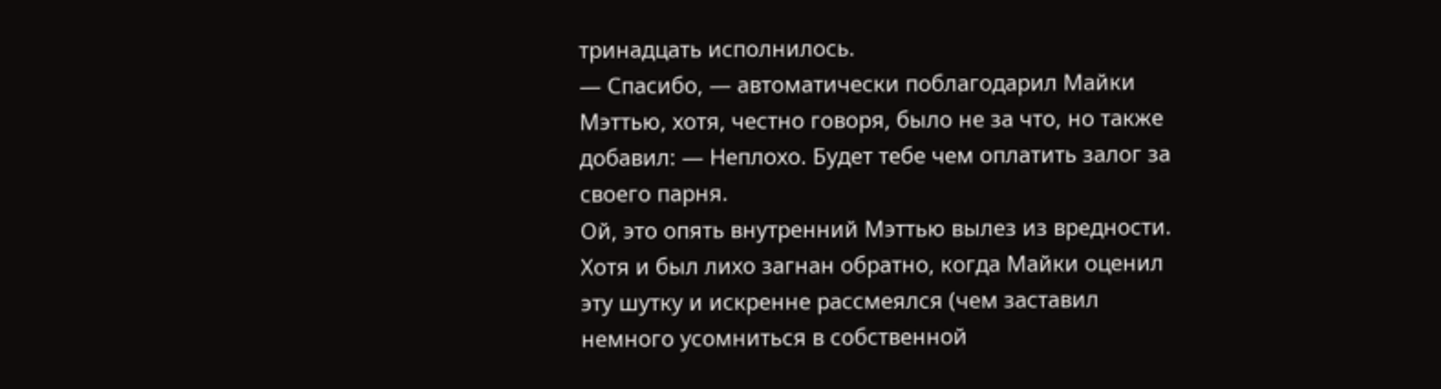тринадцать исполнилось.
— Спасибо, — автоматически поблагодарил Майки Мэттью, хотя, честно говоря, было не за что, но также добавил: — Неплохо. Будет тебе чем оплатить залог за своего парня.
Ой, это опять внутренний Мэттью вылез из вредности. Хотя и был лихо загнан обратно, когда Майки оценил эту шутку и искренне рассмеялся (чем заставил немного усомниться в собственной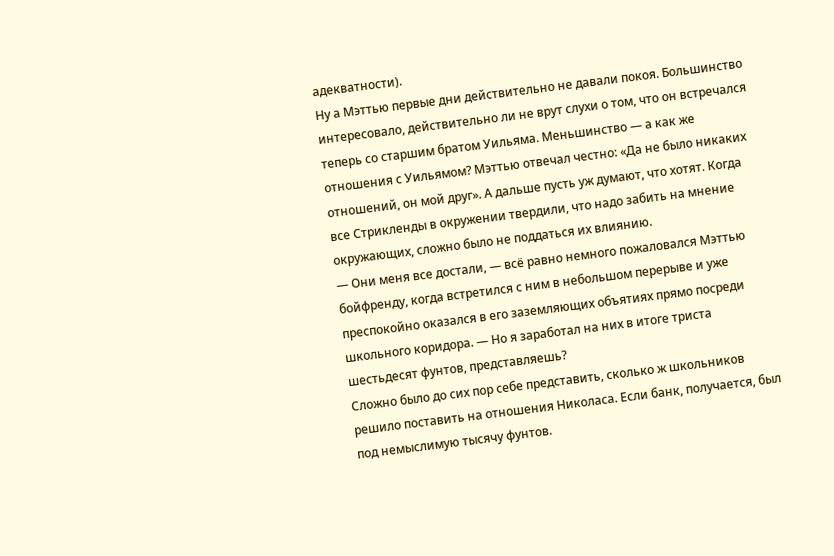адекватности).
Ну а Мэттью первые дни действительно не давали покоя. Большинство интересовало, действительно ли не врут слухи о том, что он встречался теперь со старшим братом Уильяма. Меньшинство — а как же отношения с Уильямом? Мэттью отвечал честно: «Да не было никаких отношений, он мой друг». А дальше пусть уж думают, что хотят. Когда все Стрикленды в окружении твердили, что надо забить на мнение окружающих, сложно было не поддаться их влиянию.
— Они меня все достали, — всё равно немного пожаловался Мэттью бойфренду, когда встретился с ним в небольшом перерыве и уже преспокойно оказался в его заземляющих объятиях прямо посреди школьного коридора. — Но я заработал на них в итоге триста шестьдесят фунтов, представляешь?
Сложно было до сих пор себе представить, сколько ж школьников решило поставить на отношения Николаса. Если банк, получается, был под немыслимую тысячу фунтов.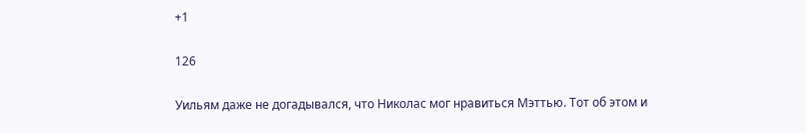+1

126

Уильям даже не догадывался, что Николас мог нравиться Мэттью. Тот об этом и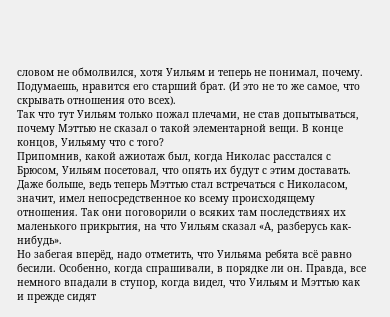словом не обмолвился, хотя Уильям и теперь не понимал, почему. Подумаешь, нравится его старший брат. (И это не то же самое, что скрывать отношения ото всех).
Так что тут Уильям только пожал плечами, не став допытываться, почему Мэттью не сказал о такой элементарной вещи. В конце концов, Уильяму что с того?
Припомнив, какой ажиотаж был, когда Николас расстался с Брюсом, Уильям посетовал, что опять их будут с этим доставать. Даже больше, ведь теперь Мэттью стал встречаться с Николасом, значит, имел непосредственное ко всему происходящему отношения. Так они поговорили о всяких там последствиях их маленького прикрытия, на что Уильям сказал «А, разберусь как-нибудь».
Но забегая вперёд, надо отметить, что Уильяма ребята всё равно бесили. Особенно, когда спрашивали, в порядке ли он. Правда, все немного впадали в ступор, когда видел, что Уильям и Мэттью как и прежде сидят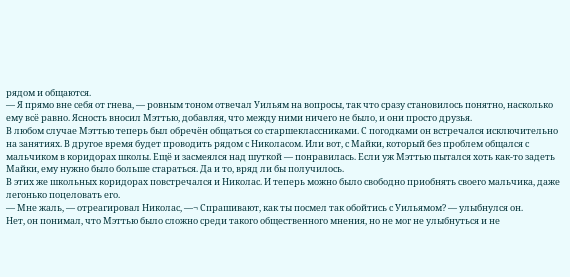рядом и общаются.
— Я прямо вне себя от гнева, — ровным тоном отвечал Уильям на вопросы, так что сразу становилось понятно, насколько ему всё равно. Ясность вносил Мэттью, добавляя, что между ними ничего не было, и они просто друзья.
В любом случае Мэттью теперь был обречён общаться со старшеклассниками. С погодками он встречался исключительно на занятиях. В другое время будет проводить рядом с Николасом. Или вот, с Майки, который без проблем общался с мальчиком в коридорах школы. Ещё и засмеялся над шуткой — понравилась. Если уж Мэттью пытался хоть как-то задеть Майки, ему нужно было больше стараться. Да и то, вряд ли бы получилось.
В этих же школьных коридорах повстречался и Николас. И теперь можно было свободно приобнять своего мальчика, даже легонько поцеловать его.
— Мне жаль, — отреагировал Николас, —¬ Спрашивают, как ты посмел так обойтись с Уильямом? — улыбнулся он.
Нет, он понимал, что Мэттью было сложно среди такого общественного мнения, но не мог не улыбнуться и не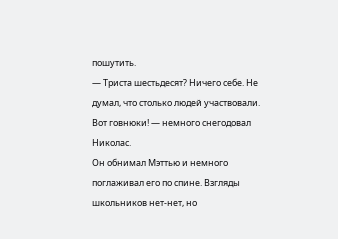пошутить.
— Триста шестьдесят? Ничего себе. Не думал, что столько людей участвовали. Вот говнюки! — немного снегодовал Николас.
Он обнимал Мэттью и немного поглаживал его по спине. Взгляды школьников нет-нет, но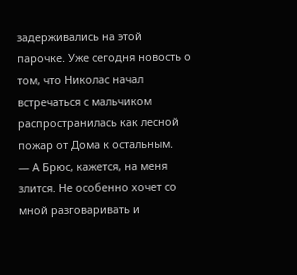задерживались на этой парочке. Уже сегодня новость о том, что Николас начал встречаться с мальчиком распространилась как лесной пожар от Дома к остальным.
— А Брюс, кажется, на меня злится. Не особенно хочет со мной разговаривать и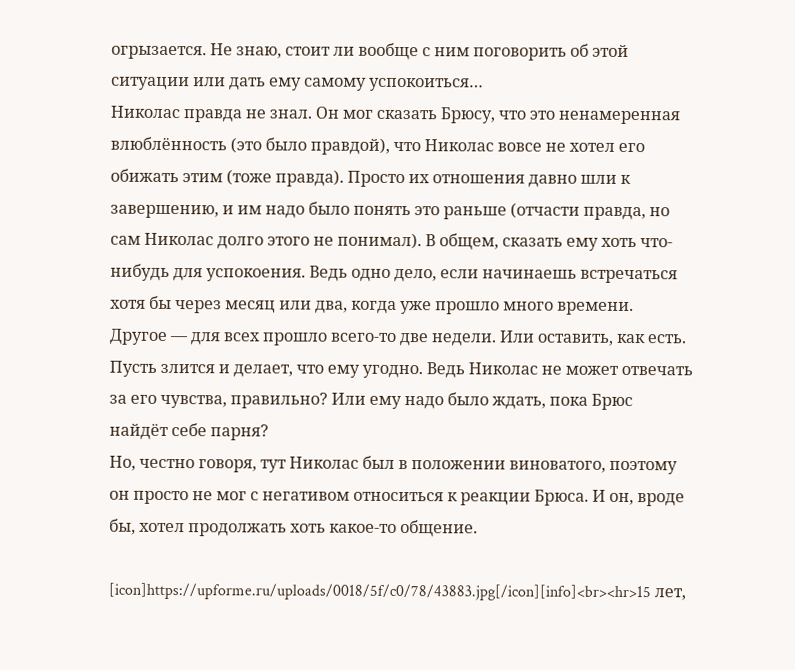огрызается. Не знаю, стоит ли вообще с ним поговорить об этой ситуации или дать ему самому успокоиться…
Николас правда не знал. Он мог сказать Брюсу, что это ненамеренная влюблённость (это было правдой), что Николас вовсе не хотел его обижать этим (тоже правда). Просто их отношения давно шли к завершению, и им надо было понять это раньше (отчасти правда, но сам Николас долго этого не понимал). В общем, сказать ему хоть что-нибудь для успокоения. Ведь одно дело, если начинаешь встречаться хотя бы через месяц или два, когда уже прошло много времени. Другое — для всех прошло всего-то две недели. Или оставить, как есть. Пусть злится и делает, что ему угодно. Ведь Николас не может отвечать за его чувства, правильно? Или ему надо было ждать, пока Брюс найдёт себе парня?
Но, честно говоря, тут Николас был в положении виноватого, поэтому он просто не мог с негативом относиться к реакции Брюса. И он, вроде бы, хотел продолжать хоть какое-то общение.

[icon]https://upforme.ru/uploads/0018/5f/c0/78/43883.jpg[/icon][info]<br><hr>15 лет,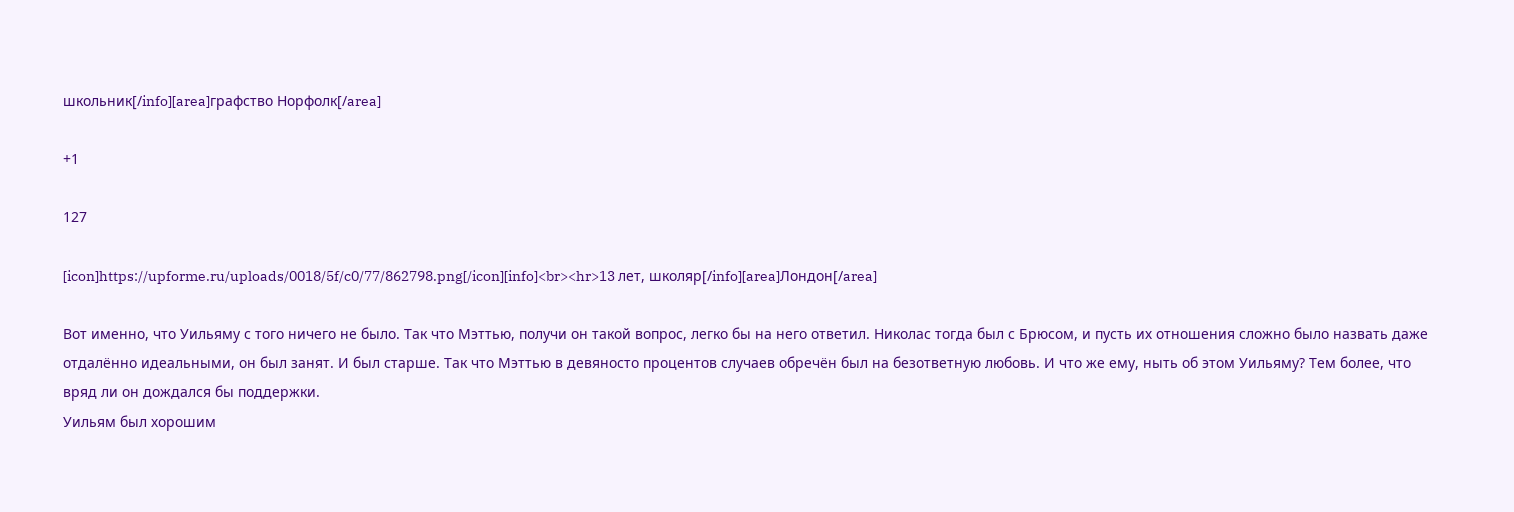школьник[/info][area]графство Норфолк[/area]

+1

127

[icon]https://upforme.ru/uploads/0018/5f/c0/77/862798.png[/icon][info]<br><hr>13 лет, школяр[/info][area]Лондон[/area]

Вот именно, что Уильяму с того ничего не было. Так что Мэттью, получи он такой вопрос, легко бы на него ответил. Николас тогда был с Брюсом, и пусть их отношения сложно было назвать даже отдалённо идеальными, он был занят. И был старше. Так что Мэттью в девяносто процентов случаев обречён был на безответную любовь. И что же ему, ныть об этом Уильяму? Тем более, что вряд ли он дождался бы поддержки.
Уильям был хорошим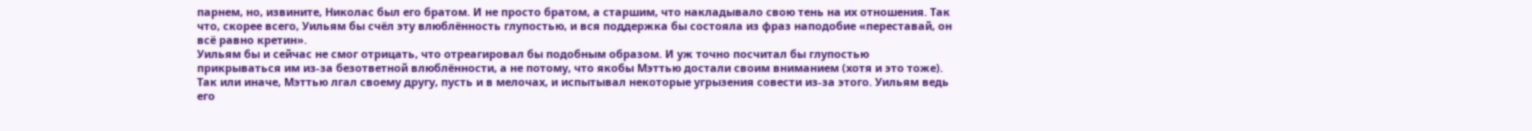парнем, но, извините, Николас был его братом. И не просто братом, а старшим, что накладывало свою тень на их отношения. Так что, скорее всего, Уильям бы счёл эту влюблённость глупостью, и вся поддержка бы состояла из фраз наподобие «переставай, он всё равно кретин».
Уильям бы и сейчас не смог отрицать, что отреагировал бы подобным образом. И уж точно посчитал бы глупостью прикрываться им из-за безответной влюблённости, а не потому, что якобы Мэттью достали своим вниманием (хотя и это тоже).
Так или иначе, Мэттью лгал своему другу, пусть и в мелочах, и испытывал некоторые угрызения совести из-за этого. Уильям ведь его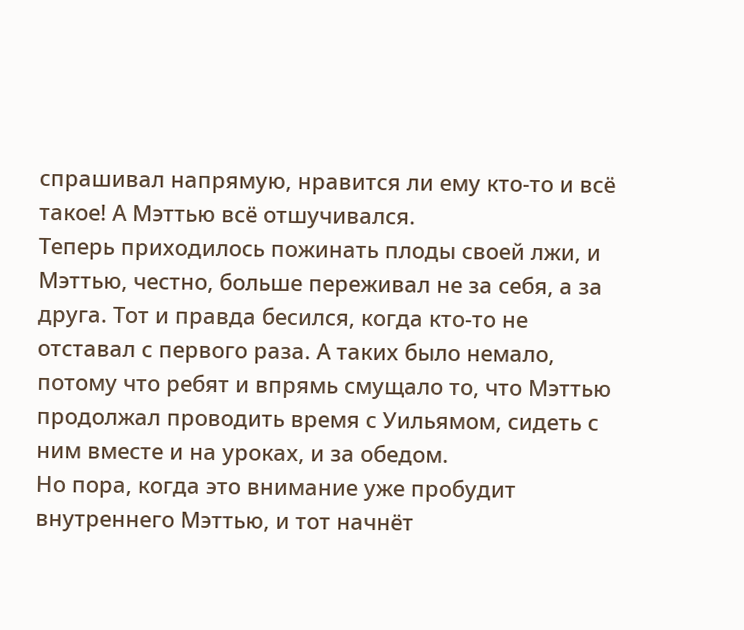спрашивал напрямую, нравится ли ему кто-то и всё такое! А Мэттью всё отшучивался.
Теперь приходилось пожинать плоды своей лжи, и Мэттью, честно, больше переживал не за себя, а за друга. Тот и правда бесился, когда кто-то не отставал с первого раза. А таких было немало, потому что ребят и впрямь смущало то, что Мэттью продолжал проводить время с Уильямом, сидеть с ним вместе и на уроках, и за обедом.
Но пора, когда это внимание уже пробудит внутреннего Мэттью, и тот начнёт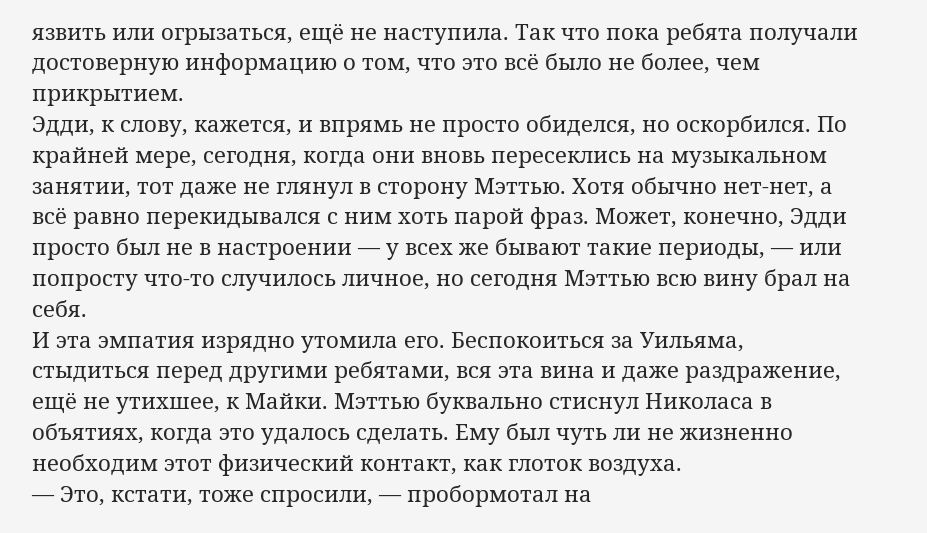язвить или огрызаться, ещё не наступила. Так что пока ребята получали достоверную информацию о том, что это всё было не более, чем прикрытием.
Эдди, к слову, кажется, и впрямь не просто обиделся, но оскорбился. По крайней мере, сегодня, когда они вновь пересеклись на музыкальном занятии, тот даже не глянул в сторону Мэттью. Хотя обычно нет-нет, а всё равно перекидывался с ним хоть парой фраз. Может, конечно, Эдди просто был не в настроении — у всех же бывают такие периоды, — или попросту что-то случилось личное, но сегодня Мэттью всю вину брал на себя.
И эта эмпатия изрядно утомила его. Беспокоиться за Уильяма, стыдиться перед другими ребятами, вся эта вина и даже раздражение, ещё не утихшее, к Майки. Мэттью буквально стиснул Николаса в объятиях, когда это удалось сделать. Ему был чуть ли не жизненно необходим этот физический контакт, как глоток воздуха.
— Это, кстати, тоже спросили, — пробормотал на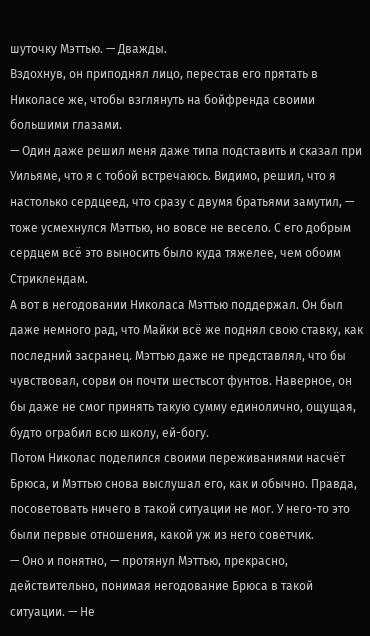шуточку Мэттью. — Дважды.
Вздохнув, он приподнял лицо, перестав его прятать в Николасе же, чтобы взглянуть на бойфренда своими большими глазами.
— Один даже решил меня даже типа подставить и сказал при Уильяме, что я с тобой встречаюсь. Видимо, решил, что я настолько сердцеед, что сразу с двумя братьями замутил, — тоже усмехнулся Мэттью, но вовсе не весело. С его добрым сердцем всё это выносить было куда тяжелее, чем обоим Стриклендам.
А вот в негодовании Николаса Мэттью поддержал. Он был даже немного рад, что Майки всё же поднял свою ставку, как последний засранец. Мэттью даже не представлял, что бы чувствовал, сорви он почти шестьсот фунтов. Наверное, он бы даже не смог принять такую сумму единолично, ощущая, будто ограбил всю школу, ей-богу.
Потом Николас поделился своими переживаниями насчёт Брюса, и Мэттью снова выслушал его, как и обычно. Правда, посоветовать ничего в такой ситуации не мог. У него-то это были первые отношения, какой уж из него советчик.
— Оно и понятно, — протянул Мэттью, прекрасно, действительно, понимая негодование Брюса в такой ситуации. — Не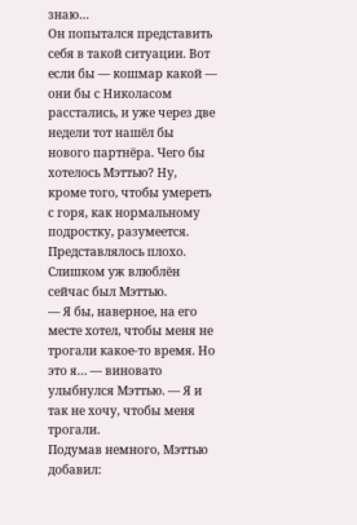знаю…
Он попытался представить себя в такой ситуации. Вот если бы — кошмар какой — они бы с Николасом расстались, и уже через две недели тот нашёл бы нового партнёра. Чего бы хотелось Мэттью? Ну, кроме того, чтобы умереть с горя, как нормальному подростку, разумеется. Представлялось плохо. Слишком уж влюблён сейчас был Мэттью.
— Я бы, наверное, на его месте хотел, чтобы меня не трогали какое-то время. Но это я… — виновато улыбнулся Мэттью. — Я и так не хочу, чтобы меня трогали.
Подумав немного, Мэттью добавил: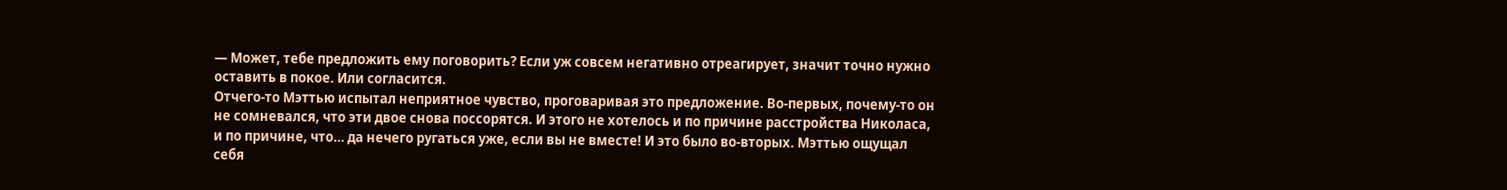— Может, тебе предложить ему поговорить? Если уж совсем негативно отреагирует, значит точно нужно оставить в покое. Или согласится.
Отчего-то Мэттью испытал неприятное чувство, проговаривая это предложение. Во-первых, почему-то он не сомневался, что эти двое снова поссорятся. И этого не хотелось и по причине расстройства Николаса, и по причине, что… да нечего ругаться уже, если вы не вместе! И это было во-вторых. Мэттью ощущал себя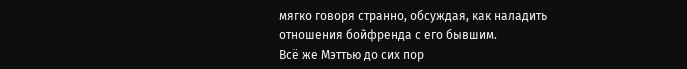мягко говоря странно, обсуждая, как наладить отношения бойфренда с его бывшим.
Всё же Мэттью до сих пор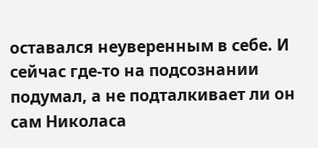оставался неуверенным в себе. И сейчас где-то на подсознании подумал, а не подталкивает ли он сам Николаса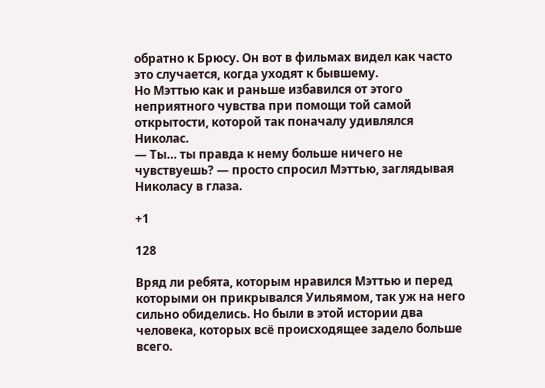обратно к Брюсу. Он вот в фильмах видел как часто это случается, когда уходят к бывшему.
Но Мэттью как и раньше избавился от этого неприятного чувства при помощи той самой открытости, которой так поначалу удивлялся Николас.
— Ты… ты правда к нему больше ничего не чувствуешь? — просто спросил Мэттью, заглядывая Николасу в глаза.

+1

128

Вряд ли ребята, которым нравился Мэттью и перед которыми он прикрывался Уильямом, так уж на него сильно обиделись. Но были в этой истории два человека, которых всё происходящее задело больше всего.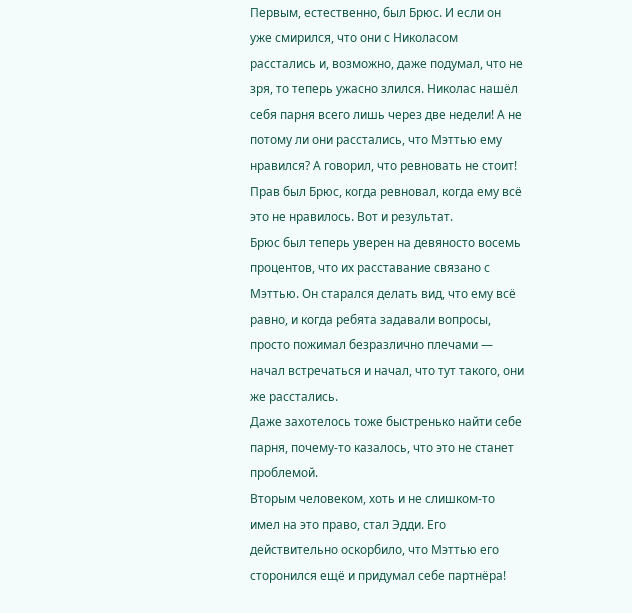Первым, естественно, был Брюс. И если он уже смирился, что они с Николасом расстались и, возможно, даже подумал, что не зря, то теперь ужасно злился. Николас нашёл себя парня всего лишь через две недели! А не потому ли они расстались, что Мэттью ему нравился? А говорил, что ревновать не стоит! Прав был Брюс, когда ревновал, когда ему всё это не нравилось. Вот и результат.
Брюс был теперь уверен на девяносто восемь процентов, что их расставание связано с Мэттью. Он старался делать вид, что ему всё равно, и когда ребята задавали вопросы, просто пожимал безразлично плечами — начал встречаться и начал, что тут такого, они же расстались.
Даже захотелось тоже быстренько найти себе парня, почему-то казалось, что это не станет проблемой.
Вторым человеком, хоть и не слишком-то имел на это право, стал Эдди. Его действительно оскорбило, что Мэттью его сторонился ещё и придумал себе партнёра!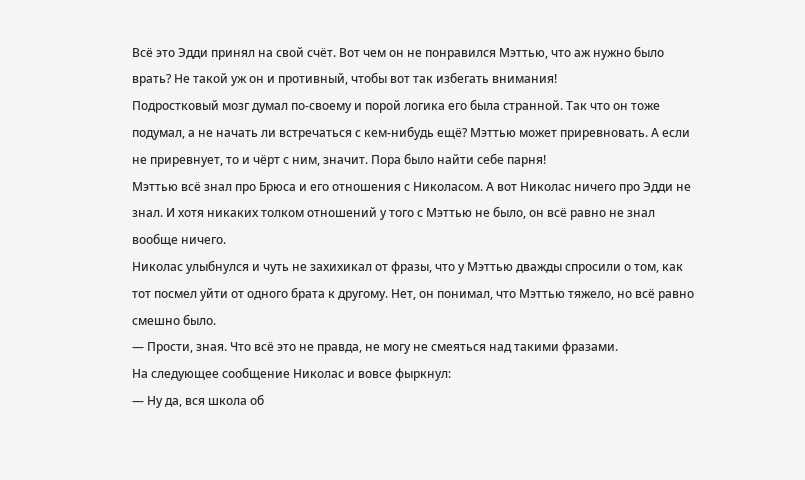Всё это Эдди принял на свой счёт. Вот чем он не понравился Мэттью, что аж нужно было врать? Не такой уж он и противный, чтобы вот так избегать внимания!
Подростковый мозг думал по-своему и порой логика его была странной. Так что он тоже подумал, а не начать ли встречаться с кем-нибудь ещё? Мэттью может приревновать. А если не приревнует, то и чёрт с ним, значит. Пора было найти себе парня!
Мэттью всё знал про Брюса и его отношения с Николасом. А вот Николас ничего про Эдди не знал. И хотя никаких толком отношений у того с Мэттью не было, он всё равно не знал вообще ничего.
Николас улыбнулся и чуть не захихикал от фразы, что у Мэттью дважды спросили о том, как тот посмел уйти от одного брата к другому. Нет, он понимал, что Мэттью тяжело, но всё равно смешно было.
— Прости, зная. Что всё это не правда, не могу не смеяться над такими фразами.
На следующее сообщение Николас и вовсе фыркнул:
— Ну да, вся школа об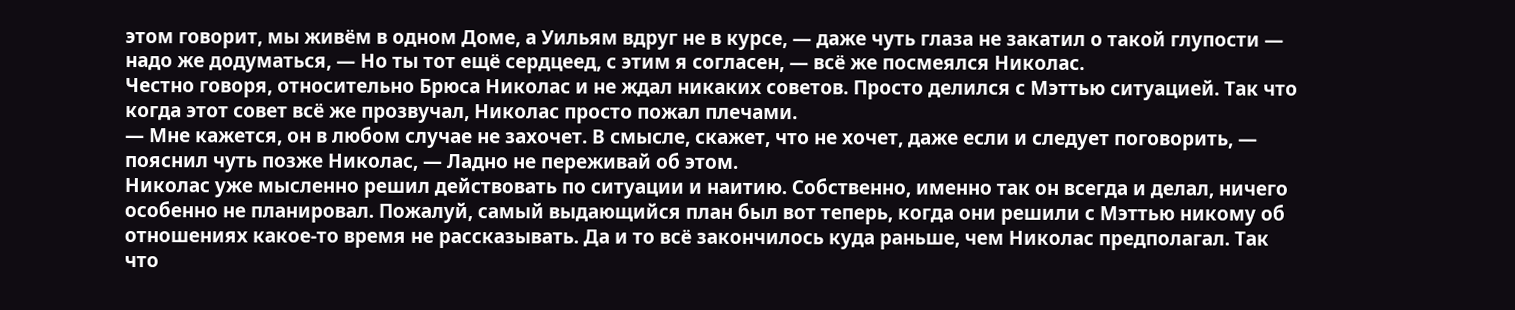этом говорит, мы живём в одном Доме, а Уильям вдруг не в курсе, — даже чуть глаза не закатил о такой глупости — надо же додуматься, — Но ты тот ещё сердцеед, с этим я согласен, — всё же посмеялся Николас.
Честно говоря, относительно Брюса Николас и не ждал никаких советов. Просто делился с Мэттью ситуацией. Так что когда этот совет всё же прозвучал, Николас просто пожал плечами.
— Мне кажется, он в любом случае не захочет. В смысле, скажет, что не хочет, даже если и следует поговорить, — пояснил чуть позже Николас, — Ладно не переживай об этом.
Николас уже мысленно решил действовать по ситуации и наитию. Собственно, именно так он всегда и делал, ничего особенно не планировал. Пожалуй, самый выдающийся план был вот теперь, когда они решили с Мэттью никому об отношениях какое-то время не рассказывать. Да и то всё закончилось куда раньше, чем Николас предполагал. Так что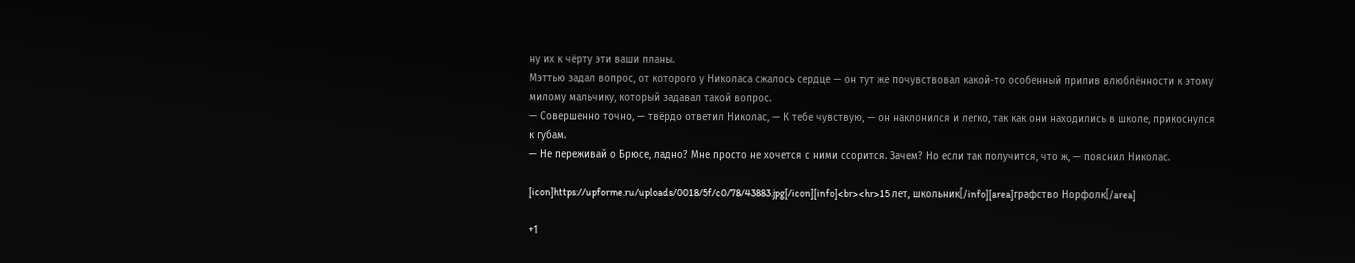ну их к чёрту эти ваши планы.
Мэттью задал вопрос, от которого у Николаса сжалось сердце — он тут же почувствовал какой-то особенный прилив влюблённости к этому милому мальчику, который задавал такой вопрос.
— Совершенно точно, — твёрдо ответил Николас, — К тебе чувствую, — он наклонился и легко, так как они находились в школе, прикоснулся к губам.
— Не переживай о Брюсе, ладно? Мне просто не хочется с ними ссорится. Зачем? Но если так получится, что ж, — пояснил Николас.

[icon]https://upforme.ru/uploads/0018/5f/c0/78/43883.jpg[/icon][info]<br><hr>15 лет, школьник[/info][area]графство Норфолк[/area]

+1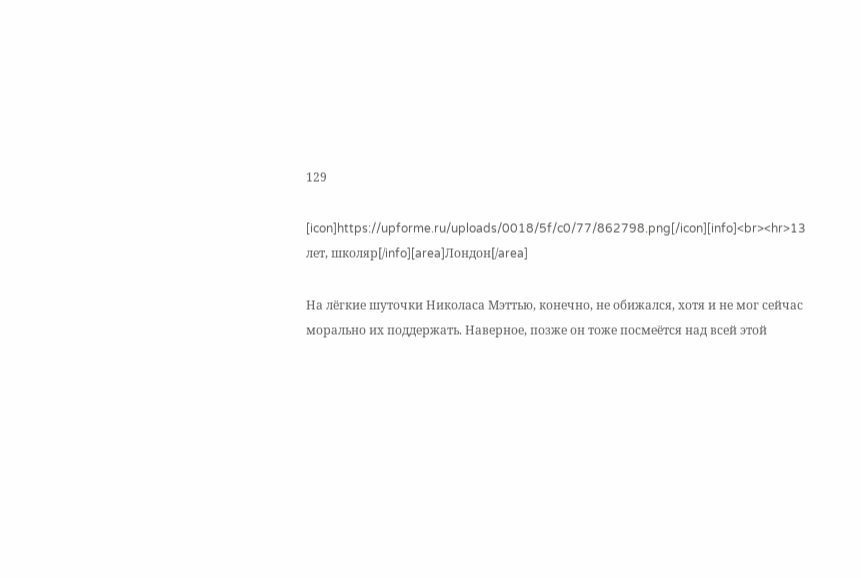129

[icon]https://upforme.ru/uploads/0018/5f/c0/77/862798.png[/icon][info]<br><hr>13 лет, школяр[/info][area]Лондон[/area]

На лёгкие шуточки Николаса Мэттью, конечно, не обижался, хотя и не мог сейчас морально их поддержать. Наверное, позже он тоже посмеётся над всей этой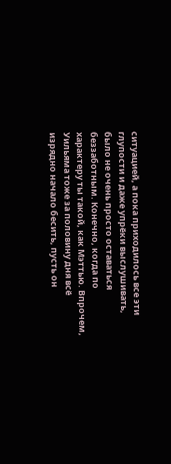ситуацией, а пока приходилось все эти глупости и даже упрёки выслушивать, было не очень просто оставаться беззаботным. Конечно, когда по характеру ты такой, как Мэттью. Впрочем, Уильяма тоже за половину дня всё изрядно начало бесить, пусть он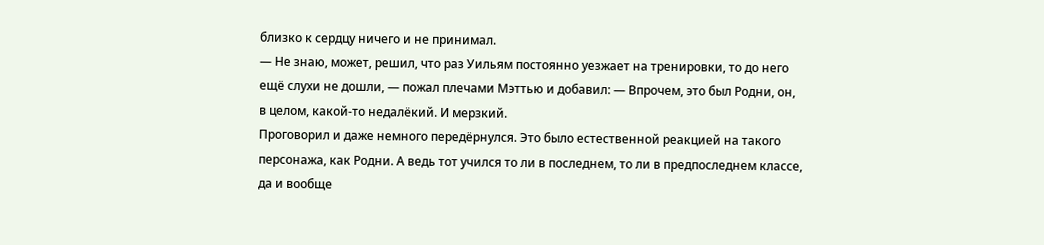близко к сердцу ничего и не принимал.
— Не знаю, может, решил, что раз Уильям постоянно уезжает на тренировки, то до него ещё слухи не дошли, — пожал плечами Мэттью и добавил: — Впрочем, это был Родни, он, в целом, какой-то недалёкий. И мерзкий.
Проговорил и даже немного передёрнулся. Это было естественной реакцией на такого персонажа, как Родни. А ведь тот учился то ли в последнем, то ли в предпоследнем классе, да и вообще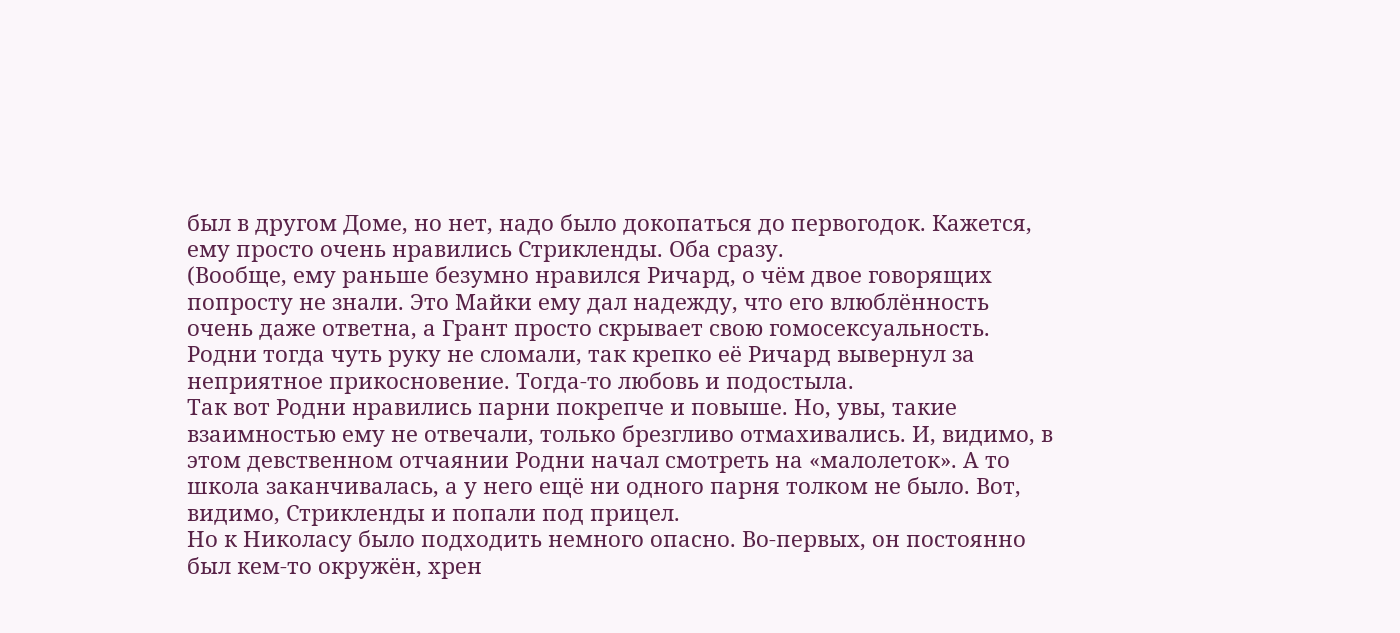был в другом Доме, но нет, надо было докопаться до первогодок. Кажется, ему просто очень нравились Стрикленды. Оба сразу.
(Вообще, ему раньше безумно нравился Ричард, о чём двое говорящих попросту не знали. Это Майки ему дал надежду, что его влюблённость очень даже ответна, а Грант просто скрывает свою гомосексуальность. Родни тогда чуть руку не сломали, так крепко её Ричард вывернул за неприятное прикосновение. Тогда-то любовь и подостыла.
Так вот Родни нравились парни покрепче и повыше. Но, увы, такие взаимностью ему не отвечали, только брезгливо отмахивались. И, видимо, в этом девственном отчаянии Родни начал смотреть на «малолеток». А то школа заканчивалась, а у него ещё ни одного парня толком не было. Вот, видимо, Стрикленды и попали под прицел.
Но к Николасу было подходить немного опасно. Во-первых, он постоянно был кем-то окружён, хрен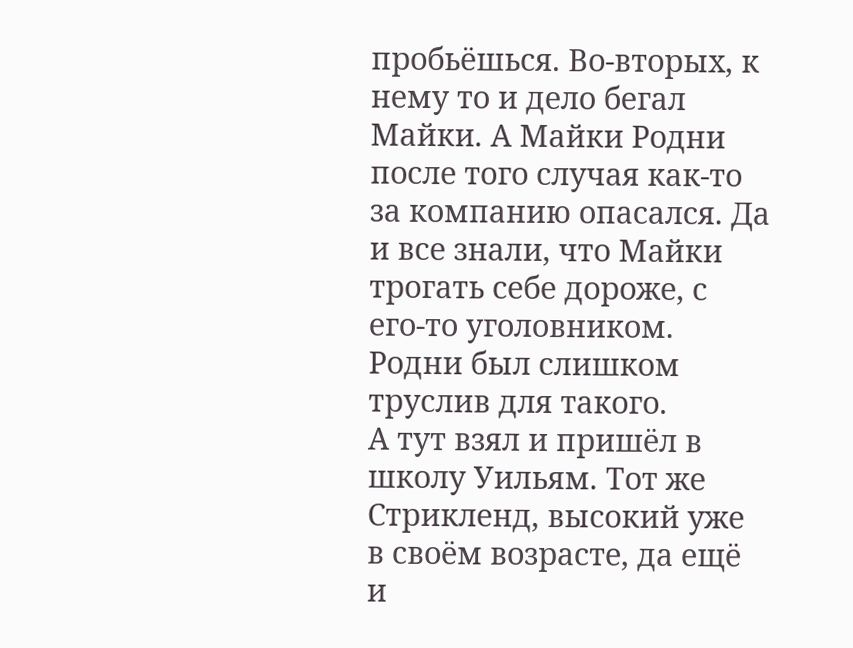пробьёшься. Во-вторых, к нему то и дело бегал Майки. А Майки Родни после того случая как-то за компанию опасался. Да и все знали, что Майки трогать себе дороже, с его-то уголовником. Родни был слишком труслив для такого.
А тут взял и пришёл в школу Уильям. Тот же Стрикленд, высокий уже в своём возрасте, да ещё и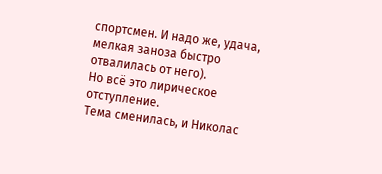спортсмен. И надо же, удача, мелкая заноза быстро отвалилась от него).
Но всё это лирическое отступление.
Тема сменилась, и Николас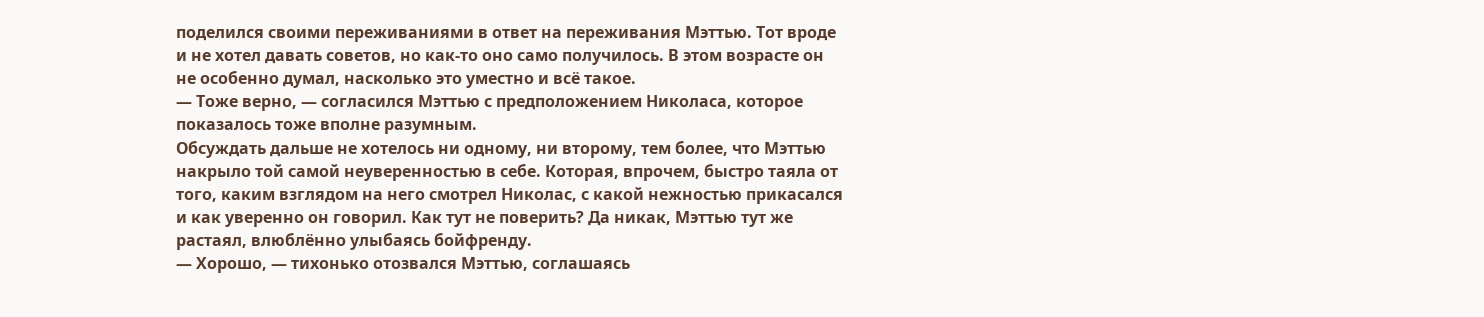поделился своими переживаниями в ответ на переживания Мэттью. Тот вроде и не хотел давать советов, но как-то оно само получилось. В этом возрасте он не особенно думал, насколько это уместно и всё такое.
— Тоже верно, — согласился Мэттью с предположением Николаса, которое показалось тоже вполне разумным.
Обсуждать дальше не хотелось ни одному, ни второму, тем более, что Мэттью накрыло той самой неуверенностью в себе. Которая, впрочем, быстро таяла от того, каким взглядом на него смотрел Николас, с какой нежностью прикасался и как уверенно он говорил. Как тут не поверить? Да никак, Мэттью тут же растаял, влюблённо улыбаясь бойфренду.
— Хорошо, — тихонько отозвался Мэттью, соглашаясь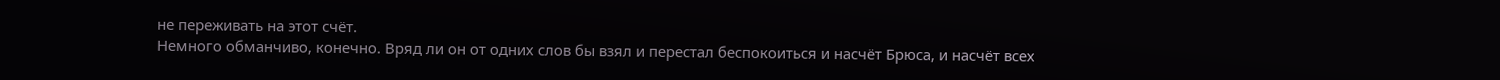не переживать на этот счёт.
Немного обманчиво, конечно. Вряд ли он от одних слов бы взял и перестал беспокоиться и насчёт Брюса, и насчёт всех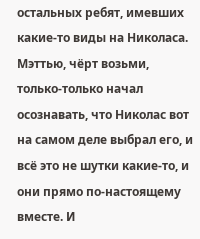остальных ребят, имевших какие-то виды на Николаса. Мэттью, чёрт возьми, только-только начал осознавать, что Николас вот на самом деле выбрал его, и всё это не шутки какие-то, и они прямо по-настоящему вместе. И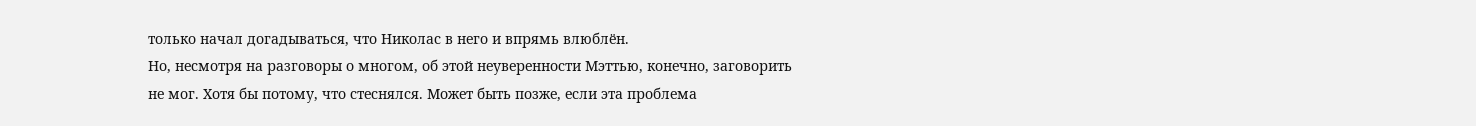только начал догадываться, что Николас в него и впрямь влюблён.
Но, несмотря на разговоры о многом, об этой неуверенности Мэттью, конечно, заговорить не мог. Хотя бы потому, что стеснялся. Может быть позже, если эта проблема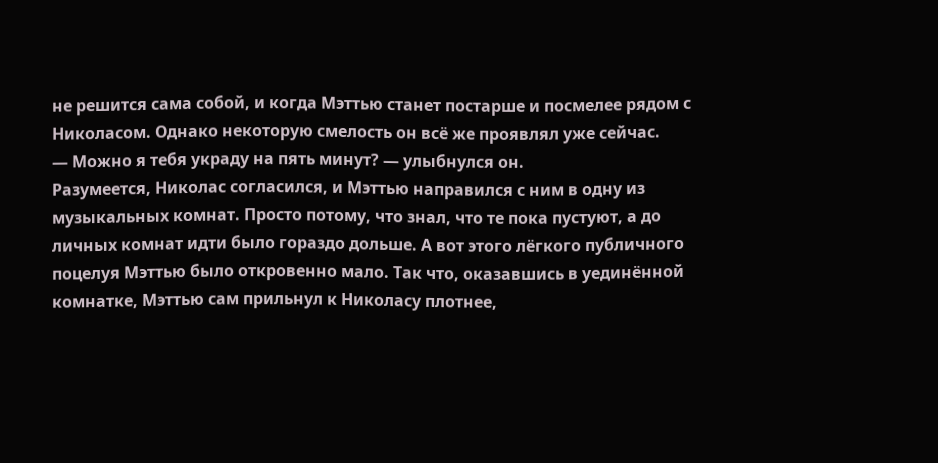не решится сама собой, и когда Мэттью станет постарше и посмелее рядом с Николасом. Однако некоторую смелость он всё же проявлял уже сейчас.
— Можно я тебя украду на пять минут? — улыбнулся он.
Разумеется, Николас согласился, и Мэттью направился с ним в одну из музыкальных комнат. Просто потому, что знал, что те пока пустуют, а до личных комнат идти было гораздо дольше. А вот этого лёгкого публичного поцелуя Мэттью было откровенно мало. Так что, оказавшись в уединённой комнатке, Мэттью сам прильнул к Николасу плотнее,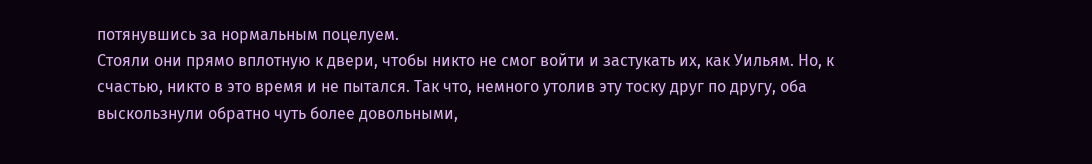потянувшись за нормальным поцелуем.
Стояли они прямо вплотную к двери, чтобы никто не смог войти и застукать их, как Уильям. Но, к счастью, никто в это время и не пытался. Так что, немного утолив эту тоску друг по другу, оба выскользнули обратно чуть более довольными,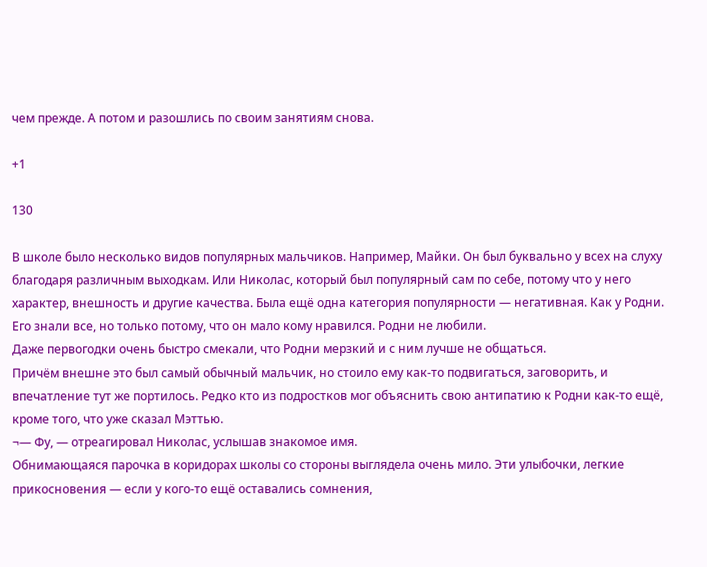чем прежде. А потом и разошлись по своим занятиям снова.

+1

130

В школе было несколько видов популярных мальчиков. Например, Майки. Он был буквально у всех на слуху благодаря различным выходкам. Или Николас, который был популярный сам по себе, потому что у него характер, внешность и другие качества. Была ещё одна категория популярности — негативная. Как у Родни. Его знали все, но только потому, что он мало кому нравился. Родни не любили.
Даже первогодки очень быстро смекали, что Родни мерзкий и с ним лучше не общаться.
Причём внешне это был самый обычный мальчик, но стоило ему как-то подвигаться, заговорить, и впечатление тут же портилось. Редко кто из подростков мог объяснить свою антипатию к Родни как-то ещё, кроме того, что уже сказал Мэттью.
¬— Фу, — отреагировал Николас, услышав знакомое имя.
Обнимающаяся парочка в коридорах школы со стороны выглядела очень мило. Эти улыбочки, легкие прикосновения — если у кого-то ещё оставались сомнения,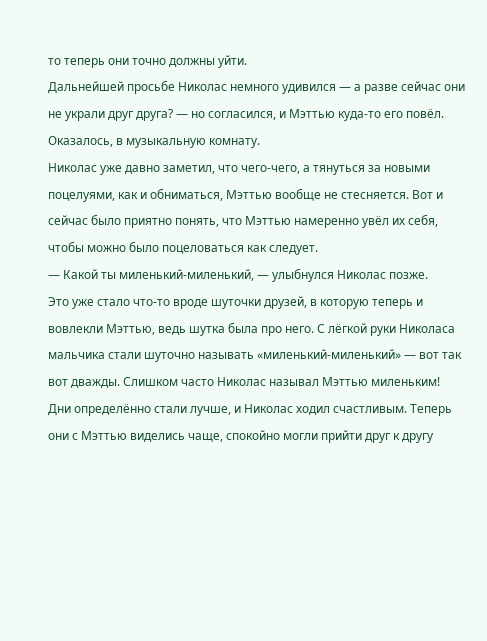то теперь они точно должны уйти.
Дальнейшей просьбе Николас немного удивился — а разве сейчас они не украли друг друга? — но согласился, и Мэттью куда-то его повёл. Оказалось, в музыкальную комнату.
Николас уже давно заметил, что чего-чего, а тянуться за новыми поцелуями, как и обниматься, Мэттью вообще не стесняется. Вот и сейчас было приятно понять, что Мэттью намеренно увёл их себя, чтобы можно было поцеловаться как следует.
— Какой ты миленький-миленький, — улыбнулся Николас позже.
Это уже стало что-то вроде шуточки друзей, в которую теперь и вовлекли Мэттью, ведь шутка была про него. С лёгкой руки Николаса мальчика стали шуточно называть «миленький-миленький» — вот так вот дважды. Слишком часто Николас называл Мэттью миленьким!
Дни определённо стали лучше, и Николас ходил счастливым. Теперь они с Мэттью виделись чаще, спокойно могли прийти друг к другу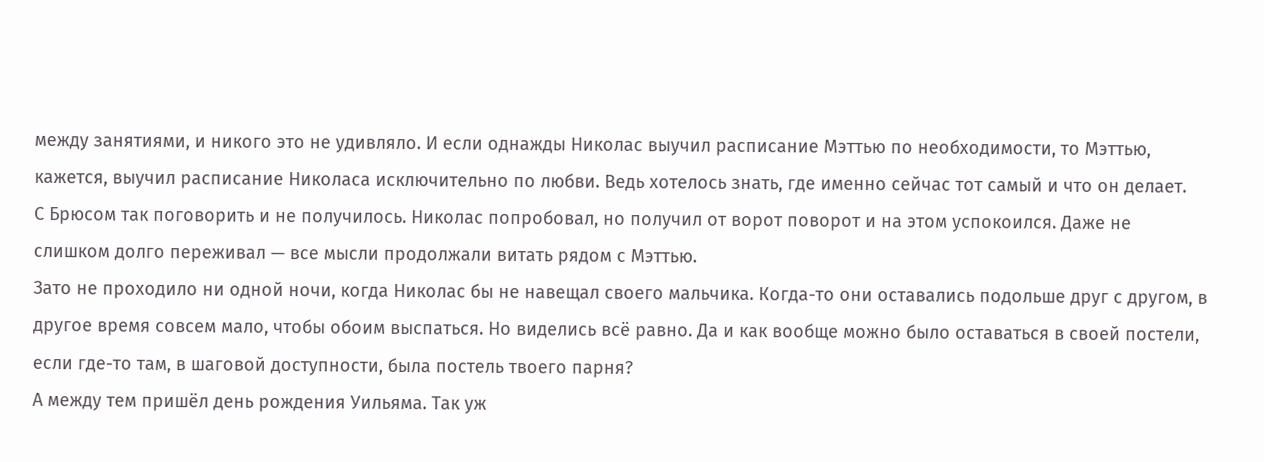между занятиями, и никого это не удивляло. И если однажды Николас выучил расписание Мэттью по необходимости, то Мэттью, кажется, выучил расписание Николаса исключительно по любви. Ведь хотелось знать, где именно сейчас тот самый и что он делает.
С Брюсом так поговорить и не получилось. Николас попробовал, но получил от ворот поворот и на этом успокоился. Даже не слишком долго переживал — все мысли продолжали витать рядом с Мэттью.
Зато не проходило ни одной ночи, когда Николас бы не навещал своего мальчика. Когда-то они оставались подольше друг с другом, в другое время совсем мало, чтобы обоим выспаться. Но виделись всё равно. Да и как вообще можно было оставаться в своей постели, если где-то там, в шаговой доступности, была постель твоего парня?
А между тем пришёл день рождения Уильяма. Так уж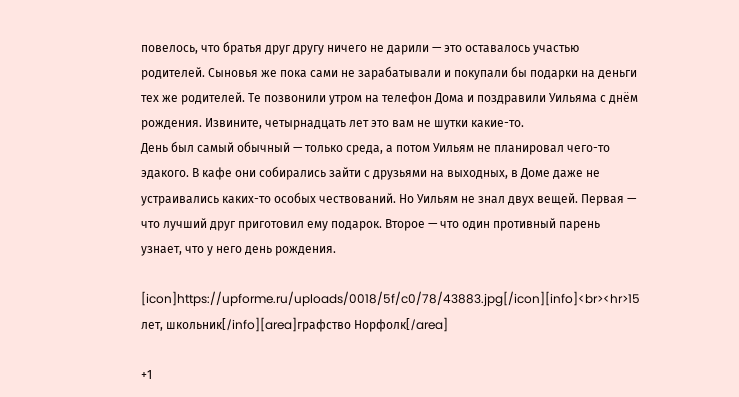повелось, что братья друг другу ничего не дарили — это оставалось участью родителей. Сыновья же пока сами не зарабатывали и покупали бы подарки на деньги тех же родителей. Те позвонили утром на телефон Дома и поздравили Уильяма с днём рождения. Извините, четырнадцать лет это вам не шутки какие-то.
День был самый обычный — только среда, а потом Уильям не планировал чего-то эдакого. В кафе они собирались зайти с друзьями на выходных, в Доме даже не устраивались каких-то особых чествований. Но Уильям не знал двух вещей. Первая — что лучший друг приготовил ему подарок. Второе — что один противный парень узнает, что у него день рождения.

[icon]https://upforme.ru/uploads/0018/5f/c0/78/43883.jpg[/icon][info]<br><hr>15 лет, школьник[/info][area]графство Норфолк[/area]

+1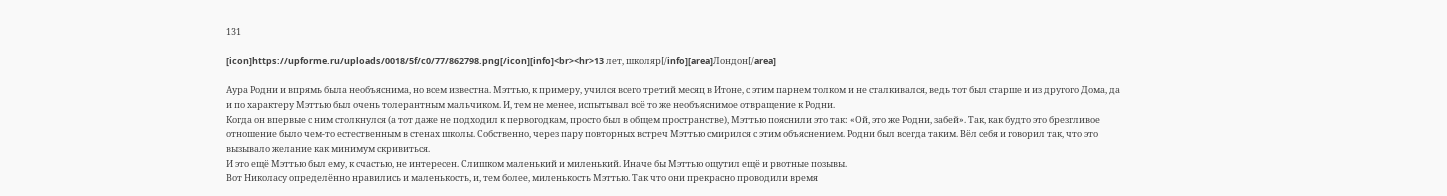131

[icon]https://upforme.ru/uploads/0018/5f/c0/77/862798.png[/icon][info]<br><hr>13 лет, школяр[/info][area]Лондон[/area]

Аура Родни и впрямь была необъяснима, но всем известна. Мэттью, к примеру, учился всего третий месяц в Итоне, с этим парнем толком и не сталкивался, ведь тот был старше и из другого Дома, да и по характеру Мэттью был очень толерантным мальчиком. И, тем не менее, испытывал всё то же необъяснимое отвращение к Родни.
Когда он впервые с ним столкнулся (а тот даже не подходил к первогодкам, просто был в общем пространстве), Мэттью пояснили это так: «Ой, это же Родни, забей». Так, как будто это брезгливое отношение было чем-то естественным в стенах школы. Собственно, через пару повторных встреч Мэттью смирился с этим объяснением. Родни был всегда таким. Вёл себя и говорил так, что это вызывало желание как минимум скривиться.
И это ещё Мэттью был ему, к счастью, не интересен. Слишком маленький и миленький. Иначе бы Мэттью ощутил ещё и рвотные позывы.
Вот Николасу определённо нравились и маленькость, и, тем более, миленькость Мэттью. Так что они прекрасно проводили время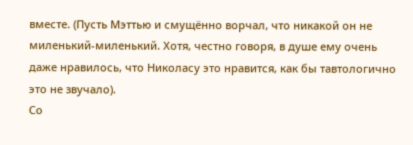вместе. (Пусть Мэттью и смущённо ворчал, что никакой он не миленький-миленький. Хотя, честно говоря, в душе ему очень даже нравилось, что Николасу это нравится, как бы тавтологично это не звучало).
Со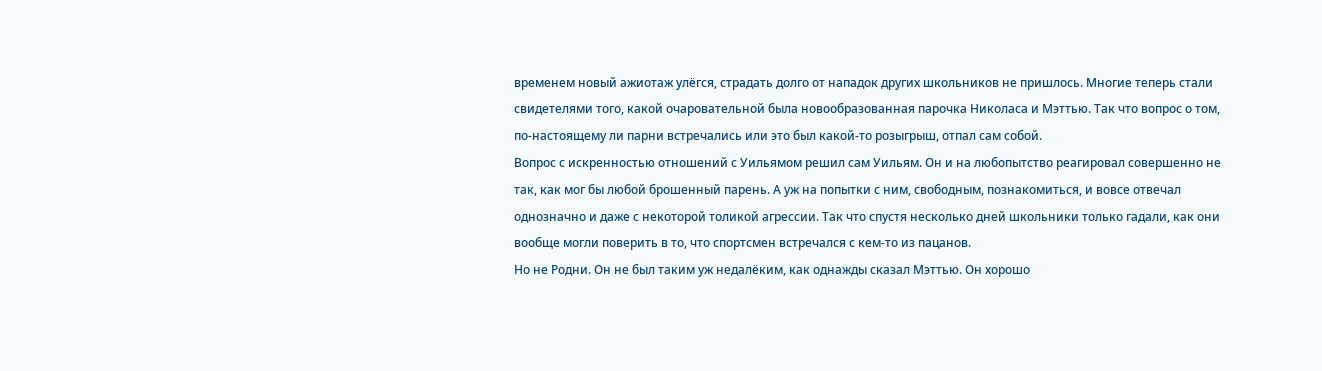временем новый ажиотаж улёгся, страдать долго от нападок других школьников не пришлось. Многие теперь стали свидетелями того, какой очаровательной была новообразованная парочка Николаса и Мэттью. Так что вопрос о том, по-настоящему ли парни встречались или это был какой-то розыгрыш, отпал сам собой.
Вопрос с искренностью отношений с Уильямом решил сам Уильям. Он и на любопытство реагировал совершенно не так, как мог бы любой брошенный парень. А уж на попытки с ним, свободным, познакомиться, и вовсе отвечал однозначно и даже с некоторой толикой агрессии. Так что спустя несколько дней школьники только гадали, как они вообще могли поверить в то, что спортсмен встречался с кем-то из пацанов.
Но не Родни. Он не был таким уж недалёким, как однажды сказал Мэттью. Он хорошо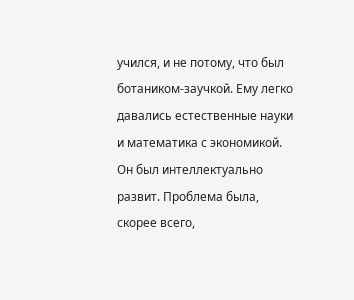учился, и не потому, что был ботаником-заучкой. Ему легко давались естественные науки и математика с экономикой. Он был интеллектуально развит. Проблема была, скорее всего,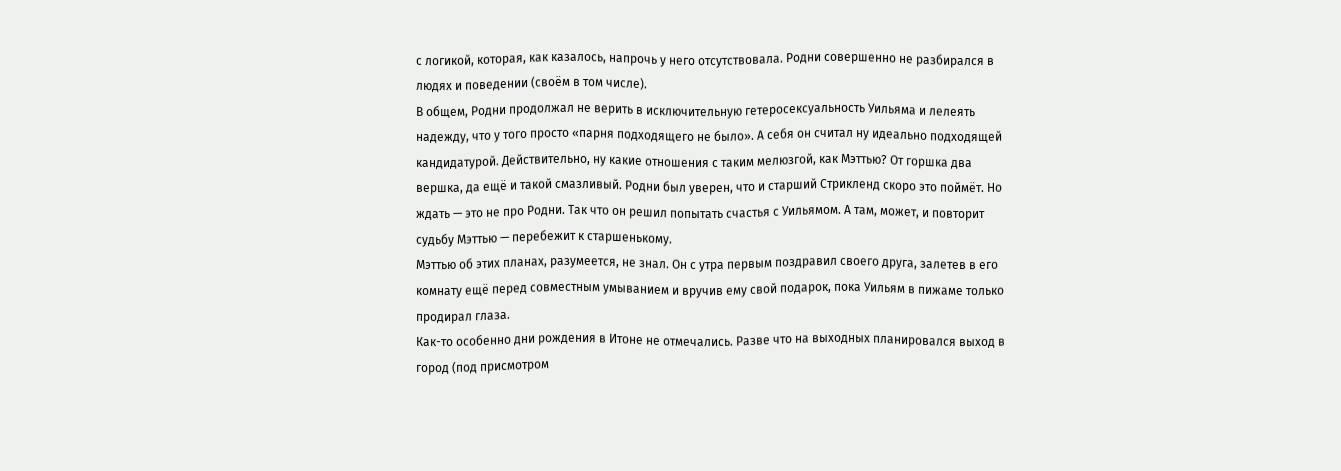с логикой, которая, как казалось, напрочь у него отсутствовала. Родни совершенно не разбирался в людях и поведении (своём в том числе).
В общем, Родни продолжал не верить в исключительную гетеросексуальность Уильяма и лелеять надежду, что у того просто «парня подходящего не было». А себя он считал ну идеально подходящей кандидатурой. Действительно, ну какие отношения с таким мелюзгой, как Мэттью? От горшка два вершка, да ещё и такой смазливый. Родни был уверен, что и старший Стрикленд скоро это поймёт. Но ждать — это не про Родни. Так что он решил попытать счастья с Уильямом. А там, может, и повторит судьбу Мэттью — перебежит к старшенькому.
Мэттью об этих планах, разумеется, не знал. Он с утра первым поздравил своего друга, залетев в его комнату ещё перед совместным умыванием и вручив ему свой подарок, пока Уильям в пижаме только продирал глаза.
Как-то особенно дни рождения в Итоне не отмечались. Разве что на выходных планировался выход в город (под присмотром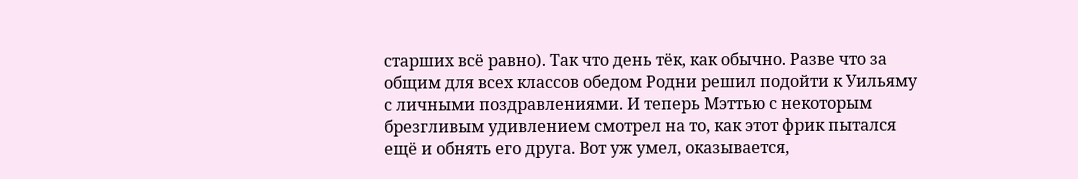старших всё равно). Так что день тёк, как обычно. Разве что за общим для всех классов обедом Родни решил подойти к Уильяму с личными поздравлениями. И теперь Мэттью с некоторым брезгливым удивлением смотрел на то, как этот фрик пытался ещё и обнять его друга. Вот уж умел, оказывается,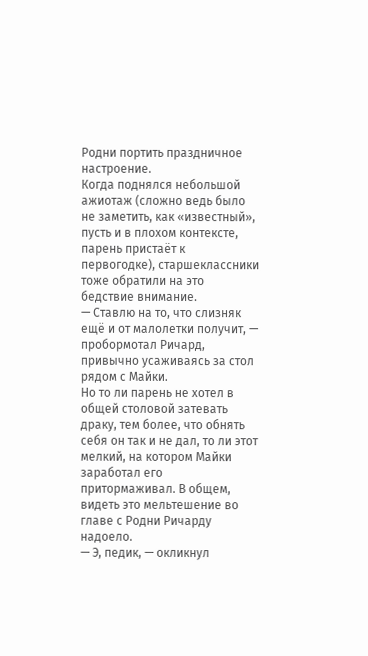Родни портить праздничное настроение.
Когда поднялся небольшой ажиотаж (сложно ведь было не заметить, как «известный», пусть и в плохом контексте, парень пристаёт к первогодке), старшеклассники тоже обратили на это бедствие внимание.
— Ставлю на то, что слизняк ещё и от малолетки получит, — пробормотал Ричард, привычно усаживаясь за стол рядом с Майки.
Но то ли парень не хотел в общей столовой затевать драку, тем более, что обнять себя он так и не дал, то ли этот мелкий, на котором Майки заработал его притормаживал. В общем, видеть это мельтешение во главе с Родни Ричарду надоело.
— Э, педик, — окликнул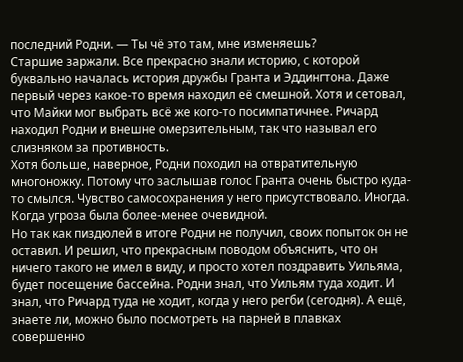последний Родни. — Ты чё это там, мне изменяешь?
Старшие заржали. Все прекрасно знали историю, с которой буквально началась история дружбы Гранта и Эддингтона. Даже первый через какое-то время находил её смешной. Хотя и сетовал, что Майки мог выбрать всё же кого-то посимпатичнее. Ричард находил Родни и внешне омерзительным, так что называл его слизняком за противность.
Хотя больше, наверное, Родни походил на отвратительную многоножку. Потому что заслышав голос Гранта очень быстро куда-то смылся. Чувство самосохранения у него присутствовало. Иногда. Когда угроза была более-менее очевидной.
Но так как пиздюлей в итоге Родни не получил, своих попыток он не оставил. И решил, что прекрасным поводом объяснить, что он ничего такого не имел в виду, и просто хотел поздравить Уильяма, будет посещение бассейна. Родни знал, что Уильям туда ходит. И знал, что Ричард туда не ходит, когда у него регби (сегодня). А ещё, знаете ли, можно было посмотреть на парней в плавках совершенно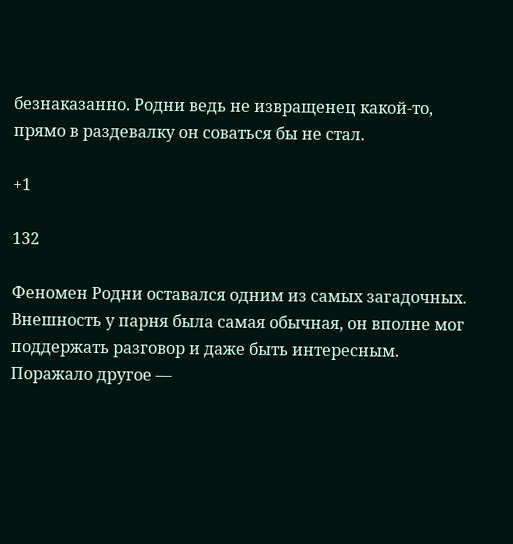безнаказанно. Родни ведь не извращенец какой-то, прямо в раздевалку он соваться бы не стал.

+1

132

Феномен Родни оставался одним из самых загадочных. Внешность у парня была самая обычная, он вполне мог поддержать разговор и даже быть интересным. Поражало другое —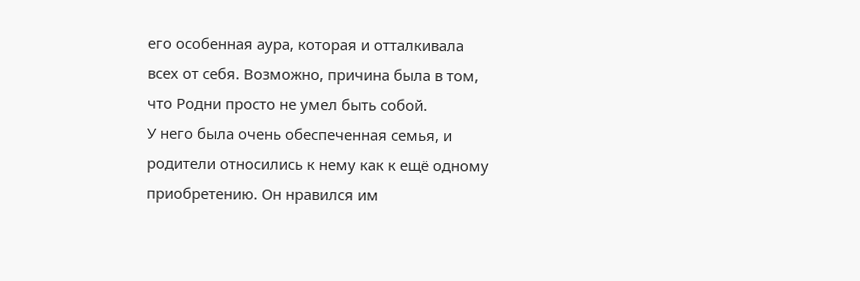его особенная аура, которая и отталкивала всех от себя. Возможно, причина была в том, что Родни просто не умел быть собой.
У него была очень обеспеченная семья, и родители относились к нему как к ещё одному приобретению. Он нравился им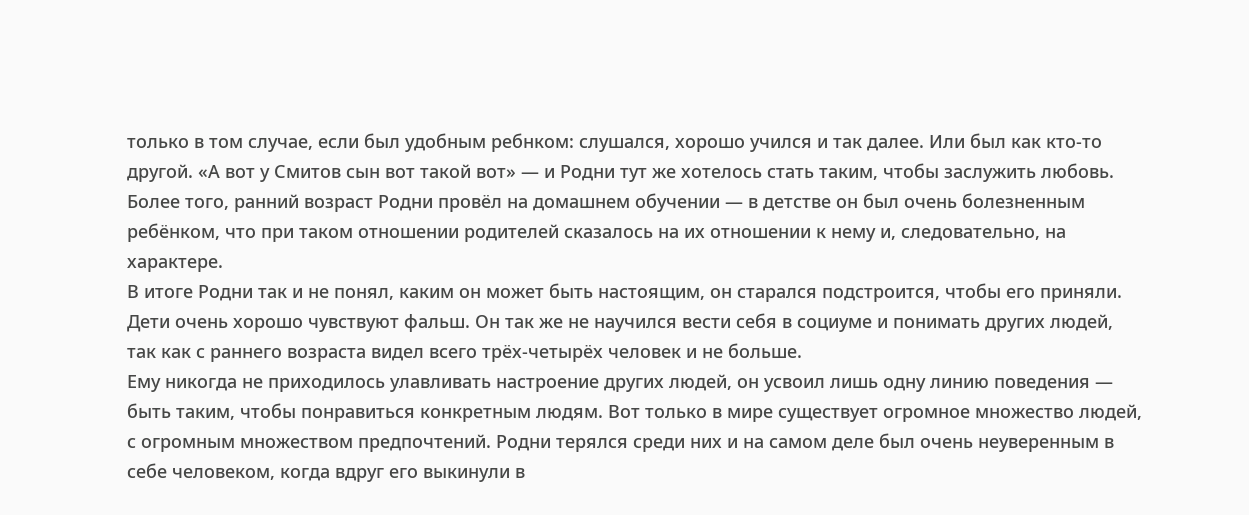только в том случае, если был удобным ребнком: слушался, хорошо учился и так далее. Или был как кто-то другой. «А вот у Смитов сын вот такой вот» — и Родни тут же хотелось стать таким, чтобы заслужить любовь.
Более того, ранний возраст Родни провёл на домашнем обучении — в детстве он был очень болезненным ребёнком, что при таком отношении родителей сказалось на их отношении к нему и, следовательно, на характере.
В итоге Родни так и не понял, каким он может быть настоящим, он старался подстроится, чтобы его приняли. Дети очень хорошо чувствуют фальш. Он так же не научился вести себя в социуме и понимать других людей, так как с раннего возраста видел всего трёх-четырёх человек и не больше.
Ему никогда не приходилось улавливать настроение других людей, он усвоил лишь одну линию поведения — быть таким, чтобы понравиться конкретным людям. Вот только в мире существует огромное множество людей, с огромным множеством предпочтений. Родни терялся среди них и на самом деле был очень неуверенным в себе человеком, когда вдруг его выкинули в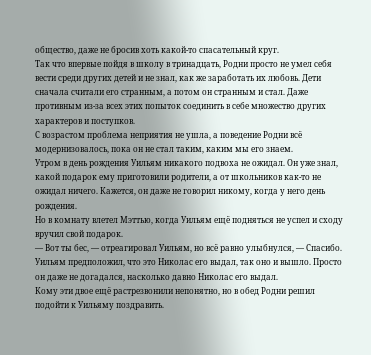общество, даже не бросив хоть какой-то спасательный круг.
Так что впервые пойдя в школу в тринадцать, Родни просто не умел себя вести среди других детей и не знал, как же заработать их любовь. Дети сначала считали его странным, а потом он странным и стал. Даже противным из-за всех этих попыток соединить в себе множество других характеров и поступков.
С возрастом проблема неприятия не ушла, а поведение Родни всё модернизовалось, пока он не стал таким, каким мы его знаем.
Утром в день рождения Уильям никакого подвоха не ожидал. Он уже знал, какой подарок ему приготовили родители, а от школьников как-то не ожидал ничего. Кажется, он даже не говорил никому, когда у него день рождения.
Но в комнату влетел Мэттью, когда Уильям ещё подняться не успел и сходу вручил свой подарок.
— Вот ты бес, — отреагировал Уильям, но всё равно улыбнулся, — Спасибо.
Уильям предположил, что это Николас его выдал, так оно и вышло. Просто он даже не догадался, насколько давно Николас его выдал.
Кому эти двое ещё растрезвонили непонятно, но в обед Родни решил подойти к Уильяму поздравить.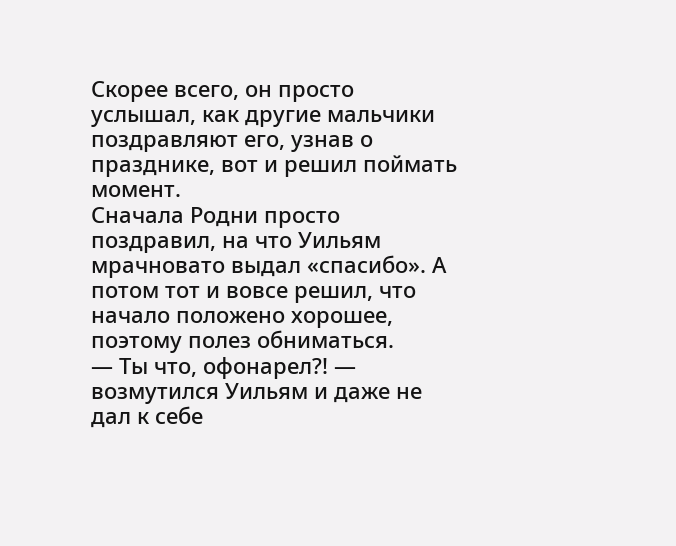Скорее всего, он просто услышал, как другие мальчики поздравляют его, узнав о празднике, вот и решил поймать момент.
Сначала Родни просто поздравил, на что Уильям мрачновато выдал «спасибо». А потом тот и вовсе решил, что начало положено хорошее, поэтому полез обниматься.
— Ты что, офонарел?! — возмутился Уильям и даже не дал к себе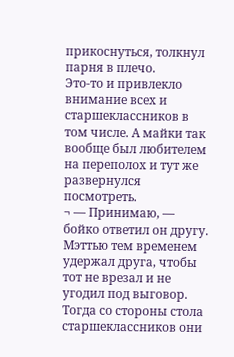прикоснуться, толкнул парня в плечо.
Это-то и привлекло внимание всех и старшеклассников в том числе. А майки так вообще был любителем на переполох и тут же развернулся посмотреть.
¬ — Принимаю, — бойко ответил он другу.
Мэттью тем временем удержал друга, чтобы тот не врезал и не угодил под выговор. Тогда со стороны стола старшеклассников они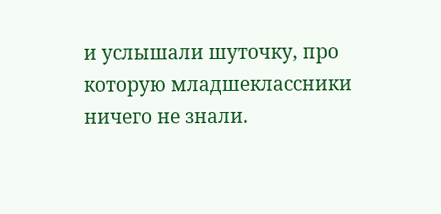и услышали шуточку, про которую младшеклассники ничего не знали.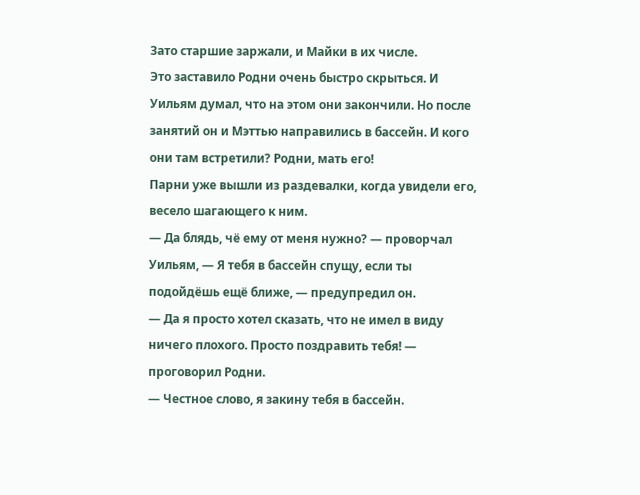Зато старшие заржали, и Майки в их числе.
Это заставило Родни очень быстро скрыться. И Уильям думал, что на этом они закончили. Но после занятий он и Мэттью направились в бассейн. И кого они там встретили? Родни, мать его!
Парни уже вышли из раздевалки, когда увидели его, весело шагающего к ним.
— Да блядь, чё ему от меня нужно? — проворчал Уильям, — Я тебя в бассейн спущу, если ты подойдёшь ещё ближе, — предупредил он.
— Да я просто хотел сказать, что не имел в виду ничего плохого. Просто поздравить тебя! — проговорил Родни.
— Честное слово, я закину тебя в бассейн.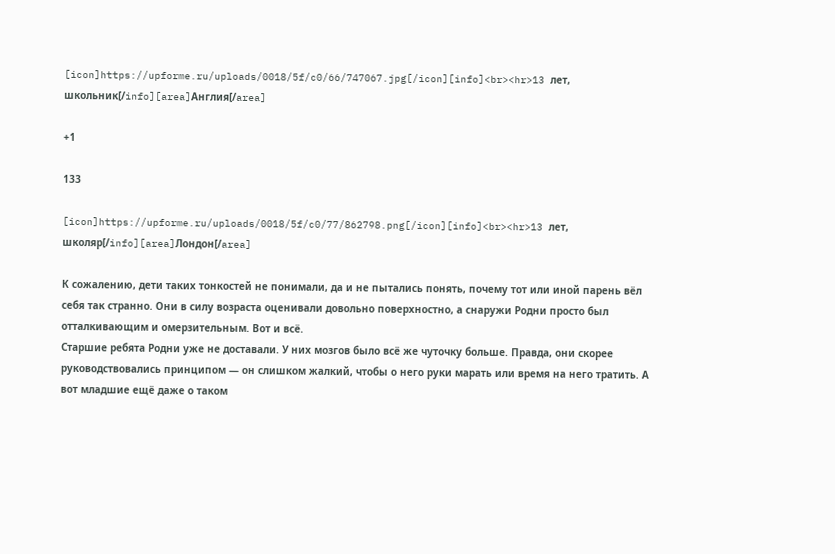[icon]https://upforme.ru/uploads/0018/5f/c0/66/747067.jpg[/icon][info]<br><hr>13 лет, школьник[/info][area]Англия[/area]

+1

133

[icon]https://upforme.ru/uploads/0018/5f/c0/77/862798.png[/icon][info]<br><hr>13 лет, школяр[/info][area]Лондон[/area]

К сожалению, дети таких тонкостей не понимали, да и не пытались понять, почему тот или иной парень вёл себя так странно. Они в силу возраста оценивали довольно поверхностно, а снаружи Родни просто был отталкивающим и омерзительным. Вот и всё.
Старшие ребята Родни уже не доставали. У них мозгов было всё же чуточку больше. Правда, они скорее руководствовались принципом — он слишком жалкий, чтобы о него руки марать или время на него тратить. А вот младшие ещё даже о таком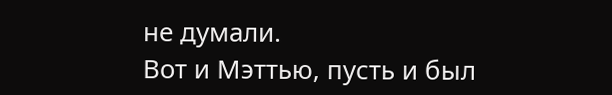не думали.
Вот и Мэттью, пусть и был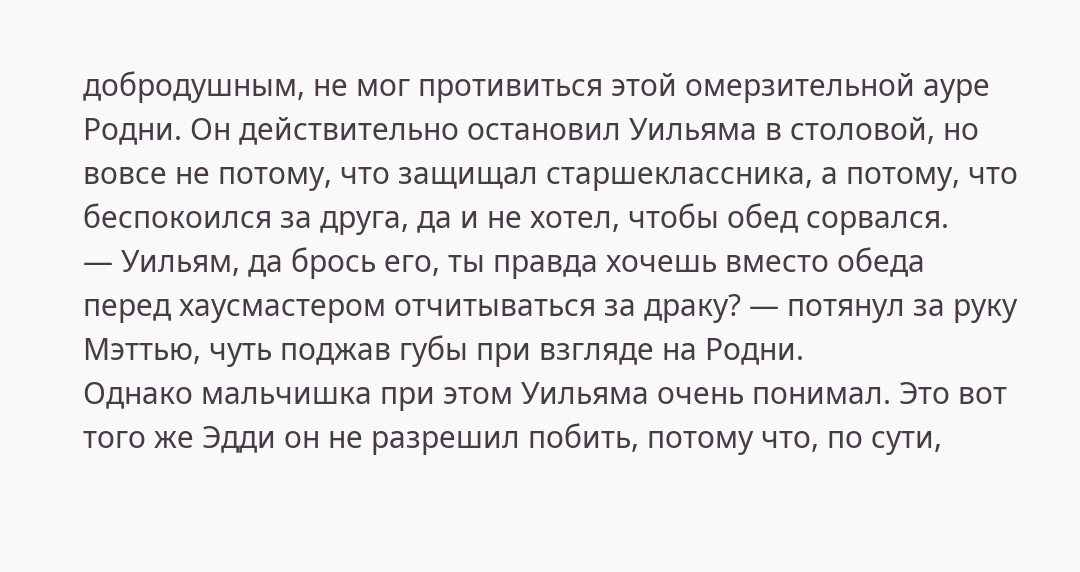добродушным, не мог противиться этой омерзительной ауре Родни. Он действительно остановил Уильяма в столовой, но вовсе не потому, что защищал старшеклассника, а потому, что беспокоился за друга, да и не хотел, чтобы обед сорвался.
— Уильям, да брось его, ты правда хочешь вместо обеда перед хаусмастером отчитываться за драку? — потянул за руку Мэттью, чуть поджав губы при взгляде на Родни.
Однако мальчишка при этом Уильяма очень понимал. Это вот того же Эдди он не разрешил побить, потому что, по сути,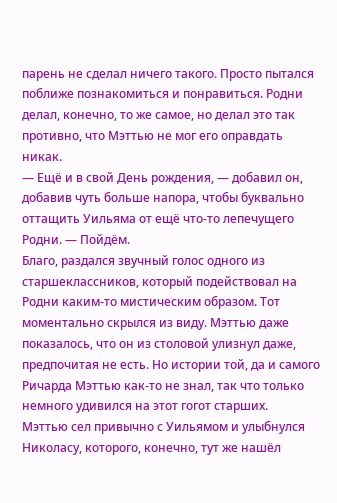парень не сделал ничего такого. Просто пытался поближе познакомиться и понравиться. Родни делал, конечно, то же самое, но делал это так противно, что Мэттью не мог его оправдать никак.
— Ещё и в свой День рождения, — добавил он, добавив чуть больше напора, чтобы буквально оттащить Уильяма от ещё что-то лепечущего Родни. — Пойдём.
Благо, раздался звучный голос одного из старшеклассников, который подействовал на Родни каким-то мистическим образом. Тот моментально скрылся из виду. Мэттью даже показалось, что он из столовой улизнул даже, предпочитая не есть. Но истории той, да и самого Ричарда Мэттью как-то не знал, так что только немного удивился на этот гогот старших.
Мэттью сел привычно с Уильямом и улыбнулся Николасу, которого, конечно, тут же нашёл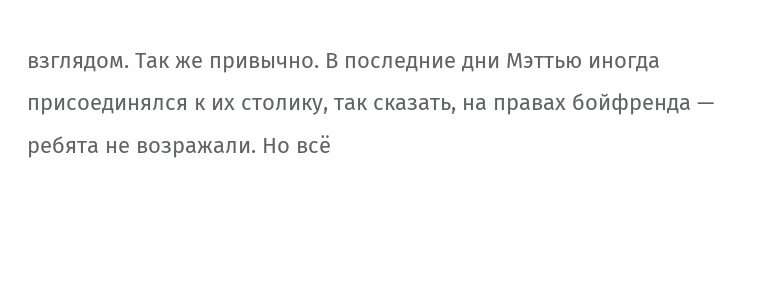взглядом. Так же привычно. В последние дни Мэттью иногда присоединялся к их столику, так сказать, на правах бойфренда — ребята не возражали. Но всё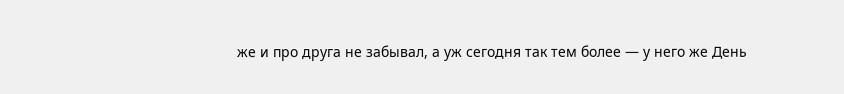же и про друга не забывал, а уж сегодня так тем более — у него же День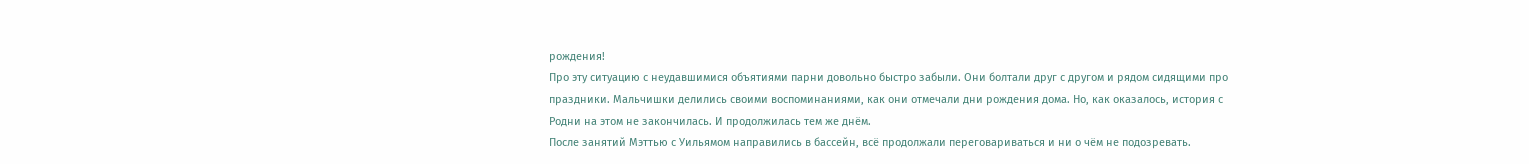рождения!
Про эту ситуацию с неудавшимися объятиями парни довольно быстро забыли. Они болтали друг с другом и рядом сидящими про праздники. Мальчишки делились своими воспоминаниями, как они отмечали дни рождения дома. Но, как оказалось, история с Родни на этом не закончилась. И продолжилась тем же днём.
После занятий Мэттью с Уильямом направились в бассейн, всё продолжали переговариваться и ни о чём не подозревать.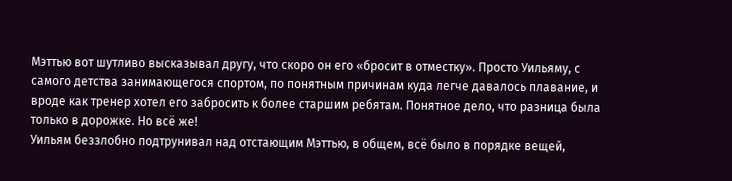Мэттью вот шутливо высказывал другу, что скоро он его «бросит в отместку». Просто Уильяму, с самого детства занимающегося спортом, по понятным причинам куда легче давалось плавание, и вроде как тренер хотел его забросить к более старшим ребятам. Понятное дело, что разница была только в дорожке. Но всё же!
Уильям беззлобно подтрунивал над отстающим Мэттью, в общем, всё было в порядке вещей,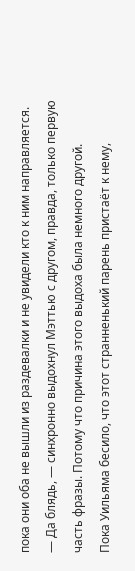пока они оба не вышли из раздевалки и не увидели кто к ним направляется.
— Да блядь, — синхронно выдохнул Мэттью с другом, правда, только первую часть фразы. Потому что причина этого выдоха была немного другой.
Пока Уильяма бесило, что этот странненький парень пристаёт к нему,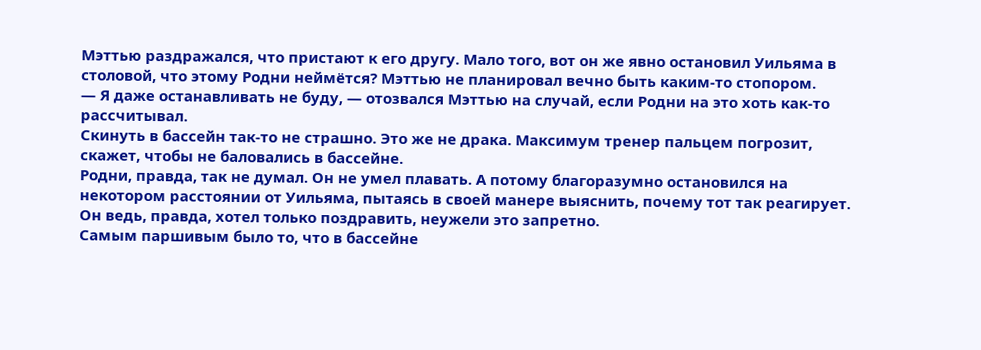Мэттью раздражался, что пристают к его другу. Мало того, вот он же явно остановил Уильяма в столовой, что этому Родни неймётся? Мэттью не планировал вечно быть каким-то стопором.
— Я даже останавливать не буду, — отозвался Мэттью на случай, если Родни на это хоть как-то рассчитывал.
Скинуть в бассейн так-то не страшно. Это же не драка. Максимум тренер пальцем погрозит, скажет, чтобы не баловались в бассейне.
Родни, правда, так не думал. Он не умел плавать. А потому благоразумно остановился на некотором расстоянии от Уильяма, пытаясь в своей манере выяснить, почему тот так реагирует. Он ведь, правда, хотел только поздравить, неужели это запретно.
Самым паршивым было то, что в бассейне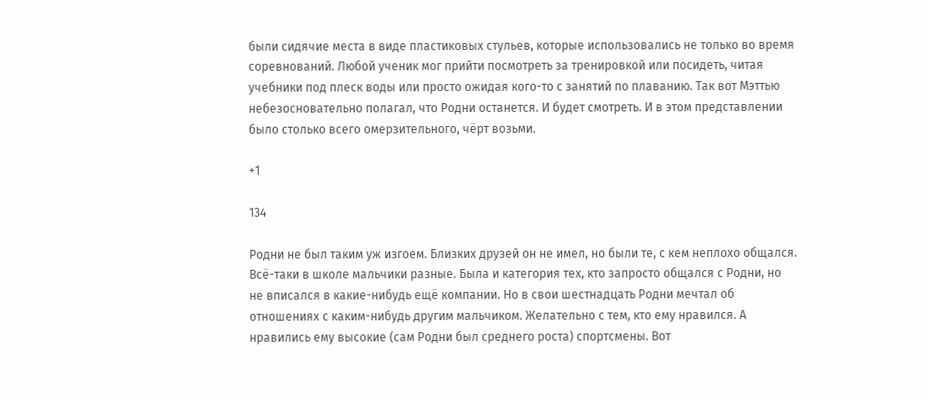были сидячие места в виде пластиковых стульев, которые использовались не только во время соревнований. Любой ученик мог прийти посмотреть за тренировкой или посидеть, читая учебники под плеск воды или просто ожидая кого-то с занятий по плаванию. Так вот Мэттью небезосновательно полагал, что Родни останется. И будет смотреть. И в этом представлении было столько всего омерзительного, чёрт возьми.

+1

134

Родни не был таким уж изгоем. Близких друзей он не имел, но были те, с кем неплохо общался. Всё-таки в школе мальчики разные. Была и категория тех, кто запросто общался с Родни, но не вписался в какие-нибудь ещё компании. Но в свои шестнадцать Родни мечтал об отношениях с каким-нибудь другим мальчиком. Желательно с тем, кто ему нравился. А нравились ему высокие (сам Родни был среднего роста) спортсмены. Вот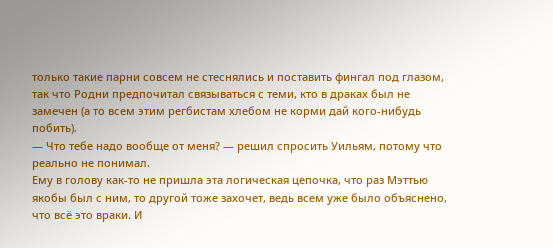только такие парни совсем не стеснялись и поставить фингал под глазом, так что Родни предпочитал связываться с теми, кто в драках был не замечен (а то всем этим регбистам хлебом не корми дай кого-нибудь побить).
— Что тебе надо вообще от меня? — решил спросить Уильям, потому что реально не понимал.
Ему в голову как-то не пришла эта логическая цепочка, что раз Мэттью якобы был с ним, то другой тоже захочет, ведь всем уже было объяснено, что всё это враки. И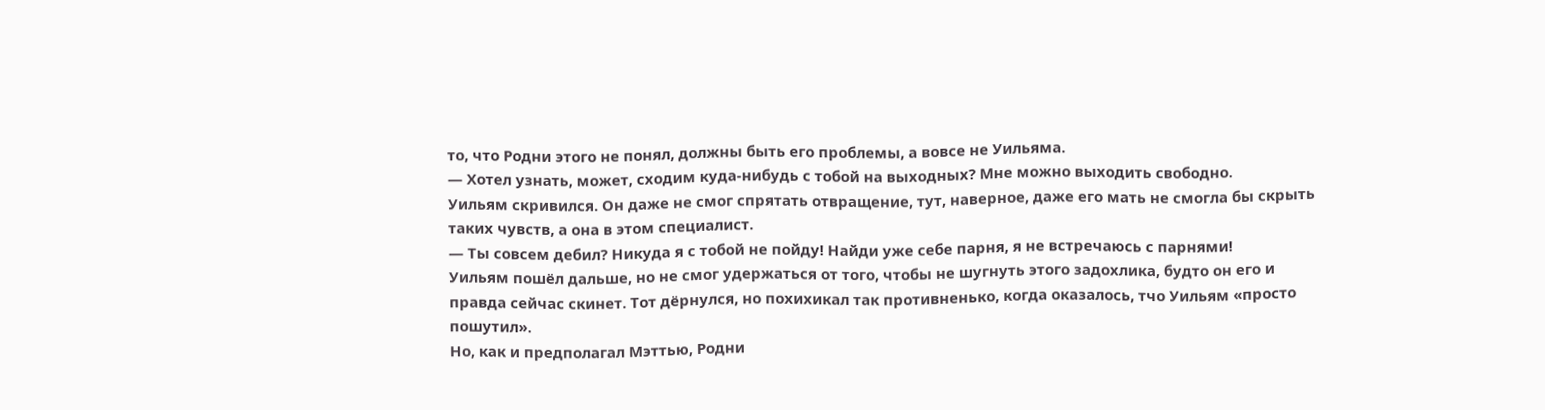то, что Родни этого не понял, должны быть его проблемы, а вовсе не Уильяма.
— Хотел узнать, может, сходим куда-нибудь с тобой на выходных? Мне можно выходить свободно.
Уильям скривился. Он даже не смог спрятать отвращение, тут, наверное, даже его мать не смогла бы скрыть таких чувств, а она в этом специалист.
— Ты совсем дебил? Никуда я с тобой не пойду! Найди уже себе парня, я не встречаюсь с парнями!
Уильям пошёл дальше, но не смог удержаться от того, чтобы не шугнуть этого задохлика, будто он его и правда сейчас скинет. Тот дёрнулся, но похихикал так противненько, когда оказалось, тчо Уильям «просто пошутил».
Но, как и предполагал Мэттью, Родни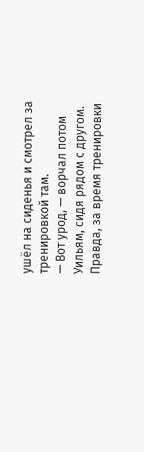ушёл на сиденья и смотрел за тренировкой там.
— Вот урод, — ворчал потом Уильям, сидя рядом с другом.
Правда, за время тренировки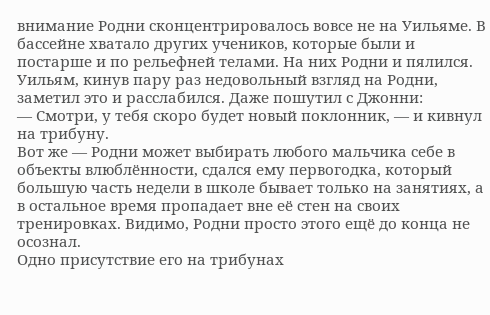внимание Родни сконцентрировалось вовсе не на Уильяме. В бассейне хватало других учеников, которые были и постарше и по рельефней телами. На них Родни и пялился. Уильям, кинув пару раз недовольный взгляд на Родни, заметил это и расслабился. Даже пошутил с Джонни:
— Смотри, у тебя скоро будет новый поклонник, — и кивнул на трибуну.
Вот же — Родни может выбирать любого мальчика себе в объекты влюблённости, сдался ему первогодка, который большую часть недели в школе бывает только на занятиях, а в остальное время пропадает вне её стен на своих тренировках. Видимо, Родни просто этого ещё до конца не осознал.
Одно присутствие его на трибунах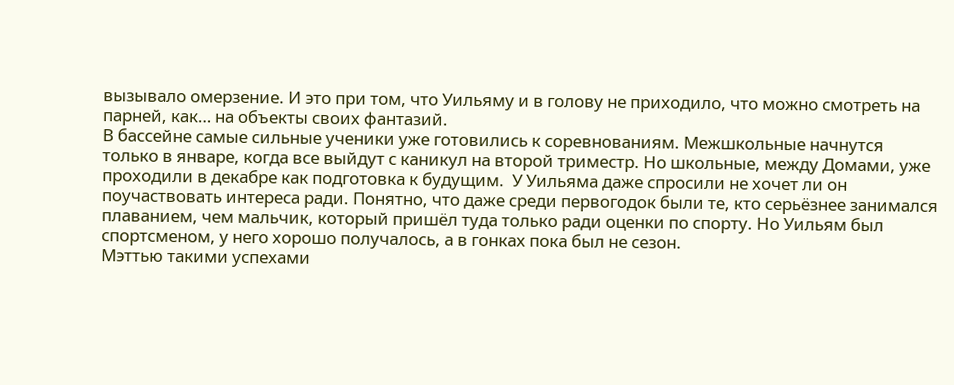вызывало омерзение. И это при том, что Уильяму и в голову не приходило, что можно смотреть на парней, как… на объекты своих фантазий.
В бассейне самые сильные ученики уже готовились к соревнованиям. Межшкольные начнутся только в январе, когда все выйдут с каникул на второй триместр. Но школьные, между Домами, уже проходили в декабре как подготовка к будущим.  У Уильяма даже спросили не хочет ли он поучаствовать интереса ради. Понятно, что даже среди первогодок были те, кто серьёзнее занимался плаванием, чем мальчик, который пришёл туда только ради оценки по спорту. Но Уильям был спортсменом, у него хорошо получалось, а в гонках пока был не сезон.
Мэттью такими успехами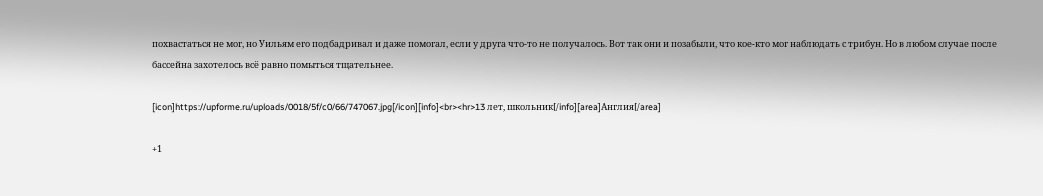похвастаться не мог, но Уильям его подбадривал и даже помогал, если у друга что-то не получалось. Вот так они и позабыли, что кое-кто мог наблюдать с трибун. Но в любом случае после бассейна захотелось всё равно помыться тщательнее.

[icon]https://upforme.ru/uploads/0018/5f/c0/66/747067.jpg[/icon][info]<br><hr>13 лет, школьник[/info][area]Англия[/area]

+1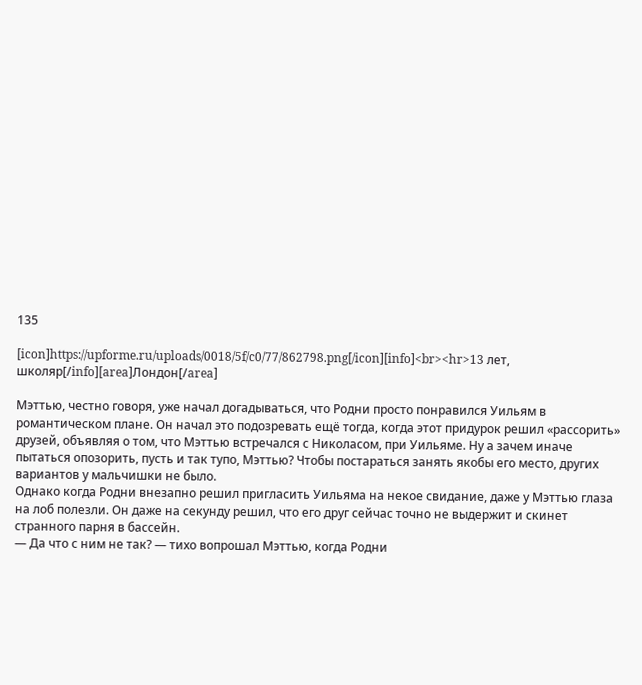135

[icon]https://upforme.ru/uploads/0018/5f/c0/77/862798.png[/icon][info]<br><hr>13 лет, школяр[/info][area]Лондон[/area]

Мэттью, честно говоря, уже начал догадываться, что Родни просто понравился Уильям в романтическом плане. Он начал это подозревать ещё тогда, когда этот придурок решил «рассорить» друзей, объявляя о том, что Мэттью встречался с Николасом, при Уильяме. Ну а зачем иначе пытаться опозорить, пусть и так тупо, Мэттью? Чтобы постараться занять якобы его место, других вариантов у мальчишки не было.
Однако когда Родни внезапно решил пригласить Уильяма на некое свидание, даже у Мэттью глаза на лоб полезли. Он даже на секунду решил, что его друг сейчас точно не выдержит и скинет странного парня в бассейн.
— Да что с ним не так? — тихо вопрошал Мэттью, когда Родни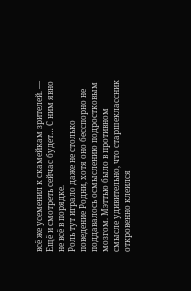всё же усеменил к скамейкам зрителей. — Ещё и смотреть сейчас будет… С ним явно не всё в порядке.
Роль тут играло даже не столько поведение Родни, хотя оно бесспорно не поддавалось осмыслению подростковым мозгом. Мэттью было в противном смысле удивительно, что старшеклассник откровенно клеился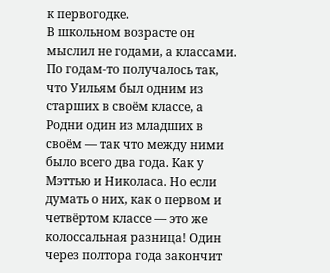к первогодке.
В школьном возрасте он мыслил не годами, а классами. По годам-то получалось так, что Уильям был одним из старших в своём классе, а Родни один из младших в своём — так что между ними было всего два года. Как у Мэттью и Николаса. Но если думать о них, как о первом и четвёртом классе — это же колоссальная разница! Один через полтора года закончит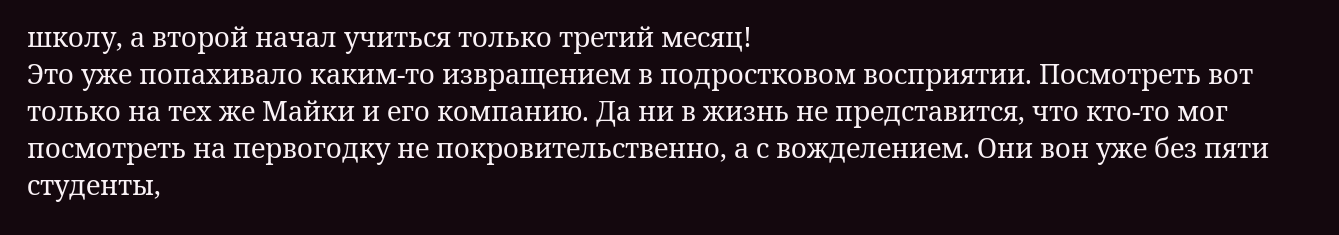школу, а второй начал учиться только третий месяц!
Это уже попахивало каким-то извращением в подростковом восприятии. Посмотреть вот только на тех же Майки и его компанию. Да ни в жизнь не представится, что кто-то мог посмотреть на первогодку не покровительственно, а с вожделением. Они вон уже без пяти студенты,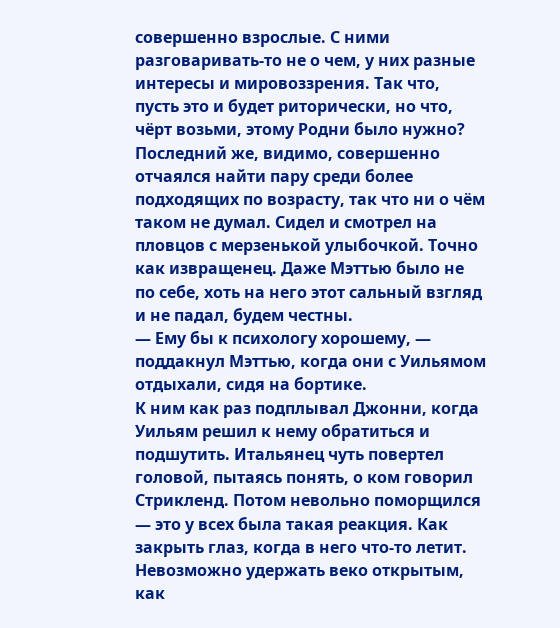совершенно взрослые. С ними разговаривать-то не о чем, у них разные интересы и мировоззрения. Так что, пусть это и будет риторически, но что, чёрт возьми, этому Родни было нужно?
Последний же, видимо, совершенно отчаялся найти пару среди более подходящих по возрасту, так что ни о чём таком не думал. Сидел и смотрел на пловцов с мерзенькой улыбочкой. Точно как извращенец. Даже Мэттью было не по себе, хоть на него этот сальный взгляд и не падал, будем честны.
— Ему бы к психологу хорошему, — поддакнул Мэттью, когда они с Уильямом отдыхали, сидя на бортике.
К ним как раз подплывал Джонни, когда Уильям решил к нему обратиться и подшутить. Итальянец чуть повертел головой, пытаясь понять, о ком говорил Стрикленд. Потом невольно поморщился — это у всех была такая реакция. Как закрыть глаз, когда в него что-то летит. Невозможно удержать веко открытым, как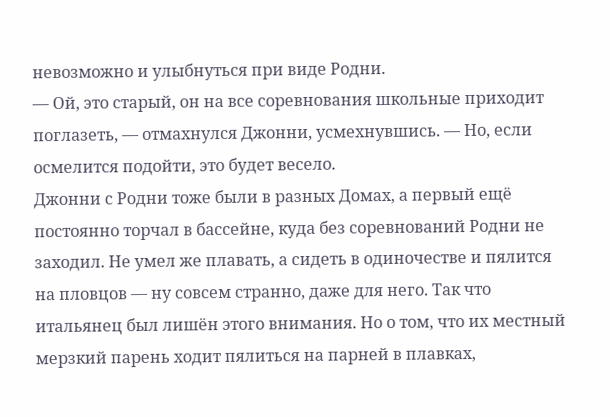невозможно и улыбнуться при виде Родни.
— Ой, это старый, он на все соревнования школьные приходит поглазеть, — отмахнулся Джонни, усмехнувшись. — Но, если осмелится подойти, это будет весело.
Джонни с Родни тоже были в разных Домах, а первый ещё постоянно торчал в бассейне, куда без соревнований Родни не заходил. Не умел же плавать, а сидеть в одиночестве и пялится на пловцов — ну совсем странно, даже для него. Так что итальянец был лишён этого внимания. Но о том, что их местный мерзкий парень ходит пялиться на парней в плавках,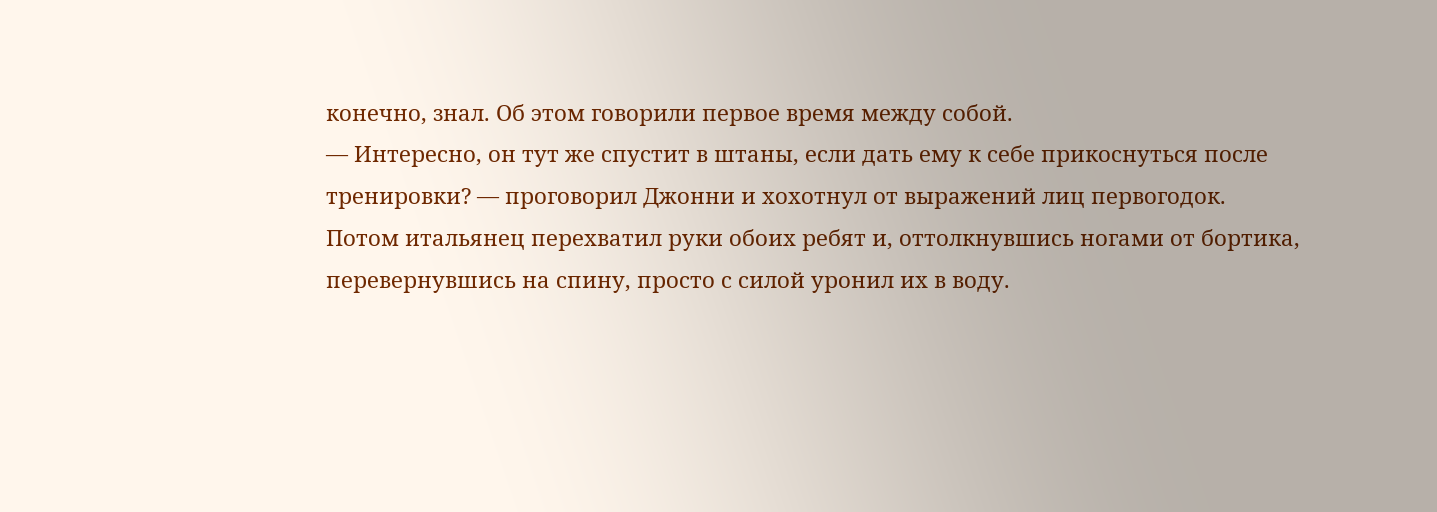конечно, знал. Об этом говорили первое время между собой.
— Интересно, он тут же спустит в штаны, если дать ему к себе прикоснуться после тренировки? — проговорил Джонни и хохотнул от выражений лиц первогодок.
Потом итальянец перехватил руки обоих ребят и, оттолкнувшись ногами от бортика, перевернувшись на спину, просто с силой уронил их в воду.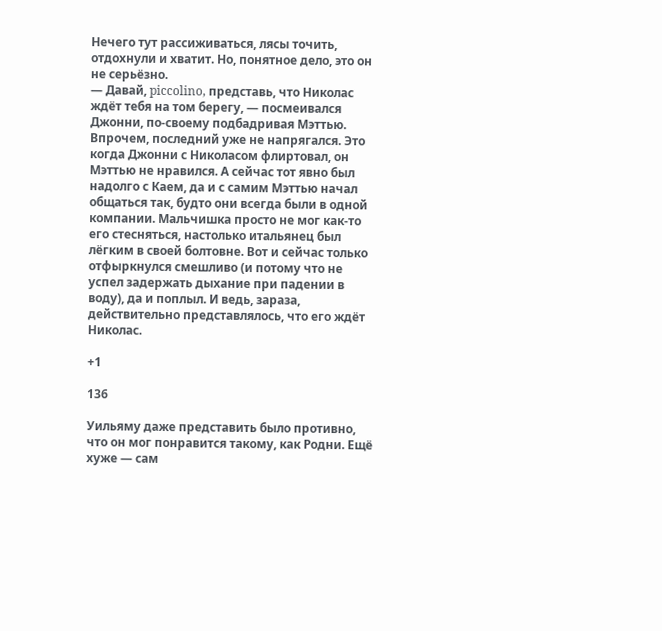Нечего тут рассиживаться, лясы точить, отдохнули и хватит. Но, понятное дело, это он не серьёзно.
— Давай, piccolino, представь, что Николас ждёт тебя на том берегу, — посмеивался Джонни, по-своему подбадривая Мэттью.
Впрочем, последний уже не напрягался. Это когда Джонни с Николасом флиртовал, он Мэттью не нравился. А сейчас тот явно был надолго с Каем, да и с самим Мэттью начал общаться так, будто они всегда были в одной компании. Мальчишка просто не мог как-то его стесняться, настолько итальянец был лёгким в своей болтовне. Вот и сейчас только отфыркнулся смешливо (и потому что не успел задержать дыхание при падении в воду), да и поплыл. И ведь, зараза, действительно представлялось, что его ждёт Николас.

+1

136

Уильяму даже представить было противно, что он мог понравится такому, как Родни. Ещё хуже — сам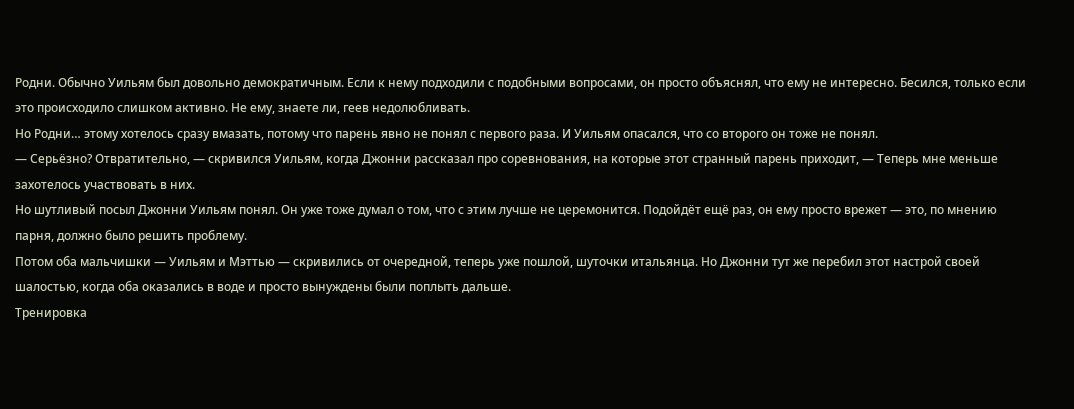Родни. Обычно Уильям был довольно демократичным. Если к нему подходили с подобными вопросами, он просто объяснял, что ему не интересно. Бесился, только если это происходило слишком активно. Не ему, знаете ли, геев недолюбливать.
Но Родни… этому хотелось сразу вмазать, потому что парень явно не понял с первого раза. И Уильям опасался, что со второго он тоже не понял.
— Серьёзно? Отвратительно, — скривился Уильям, когда Джонни рассказал про соревнования, на которые этот странный парень приходит, — Теперь мне меньше захотелось участвовать в них.
Но шутливый посыл Джонни Уильям понял. Он уже тоже думал о том, что с этим лучше не церемонится. Подойдёт ещё раз, он ему просто врежет — это, по мнению парня, должно было решить проблему.
Потом оба мальчишки — Уильям и Мэттью — скривились от очередной, теперь уже пошлой, шуточки итальянца. Но Джонни тут же перебил этот настрой своей шалостью, когда оба оказались в воде и просто вынуждены были поплыть дальше.
Тренировка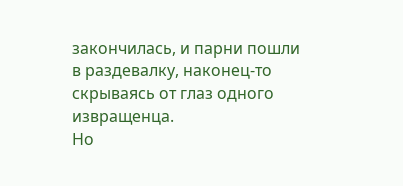закончилась, и парни пошли в раздевалку, наконец-то скрываясь от глаз одного извращенца.
Но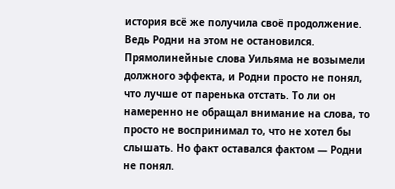история всё же получила своё продолжение. Ведь Родни на этом не остановился. Прямолинейные слова Уильяма не возымели должного эффекта, и Родни просто не понял, что лучше от паренька отстать. То ли он намеренно не обращал внимание на слова, то просто не воспринимал то, что не хотел бы слышать. Но факт оставался фактом — Родни не понял.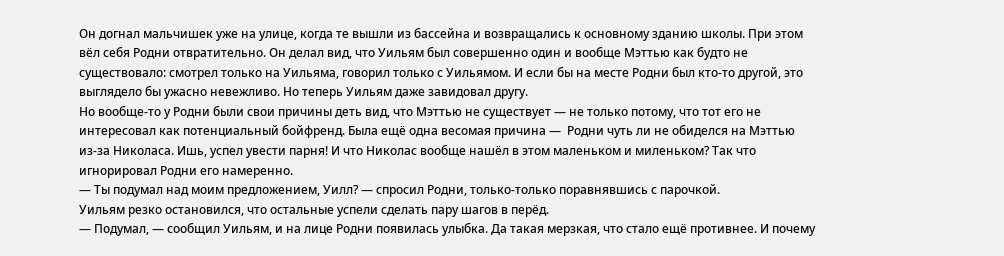Он догнал мальчишек уже на улице, когда те вышли из бассейна и возвращались к основному зданию школы. При этом вёл себя Родни отвратительно. Он делал вид, что Уильям был совершенно один и вообще Мэттью как будто не существовало: смотрел только на Уильяма, говорил только с Уильямом. И если бы на месте Родни был кто-то другой, это выглядело бы ужасно невежливо. Но теперь Уильям даже завидовал другу.
Но вообще-то у Родни были свои причины деть вид, что Мэттью не существует — не только потому, что тот его не интересовал как потенциальный бойфренд. Была ещё одна весомая причина —  Родни чуть ли не обиделся на Мэттью из-за Николаса. Ишь, успел увести парня! И что Николас вообще нашёл в этом маленьком и миленьком? Так что игнорировал Родни его намеренно.
— Ты подумал над моим предложением, Уилл? — спросил Родни, только-только поравнявшись с парочкой.
Уильям резко остановился, что остальные успели сделать пару шагов в перёд.
— Подумал, — сообщил Уильям, и на лице Родни появилась улыбка. Да такая мерзкая, что стало ещё противнее. И почему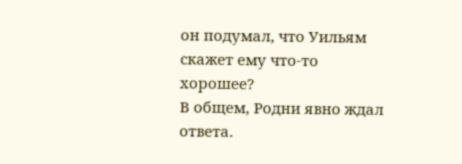он подумал, что Уильям скажет ему что-то хорошее?
В общем, Родни явно ждал ответа.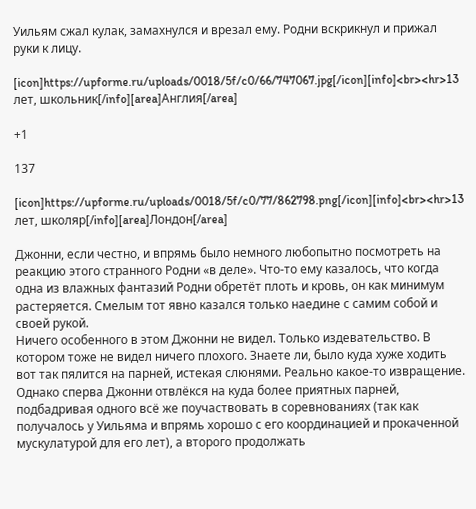Уильям сжал кулак, замахнулся и врезал ему. Родни вскрикнул и прижал руки к лицу.

[icon]https://upforme.ru/uploads/0018/5f/c0/66/747067.jpg[/icon][info]<br><hr>13 лет, школьник[/info][area]Англия[/area]

+1

137

[icon]https://upforme.ru/uploads/0018/5f/c0/77/862798.png[/icon][info]<br><hr>13 лет, школяр[/info][area]Лондон[/area]

Джонни, если честно, и впрямь было немного любопытно посмотреть на реакцию этого странного Родни «в деле». Что-то ему казалось, что когда одна из влажных фантазий Родни обретёт плоть и кровь, он как минимум растеряется. Смелым тот явно казался только наедине с самим собой и своей рукой.
Ничего особенного в этом Джонни не видел. Только издевательство. В котором тоже не видел ничего плохого. Знаете ли, было куда хуже ходить вот так пялится на парней, истекая слюнями. Реально какое-то извращение.
Однако сперва Джонни отвлёкся на куда более приятных парней, подбадривая одного всё же поучаствовать в соревнованиях (так как получалось у Уильяма и впрямь хорошо с его координацией и прокаченной мускулатурой для его лет), а второго продолжать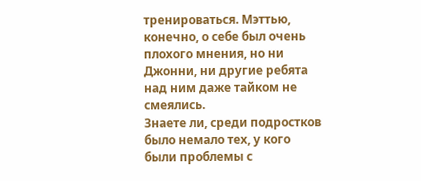тренироваться. Мэттью, конечно, о себе был очень плохого мнения, но ни Джонни, ни другие ребята над ним даже тайком не смеялись.
Знаете ли, среди подростков было немало тех, у кого были проблемы с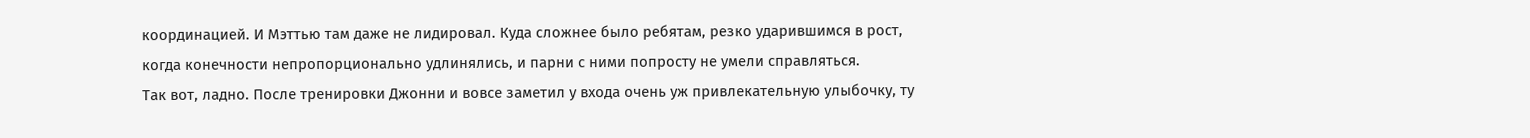координацией. И Мэттью там даже не лидировал. Куда сложнее было ребятам, резко ударившимся в рост, когда конечности непропорционально удлинялись, и парни с ними попросту не умели справляться.
Так вот, ладно. После тренировки Джонни и вовсе заметил у входа очень уж привлекательную улыбочку, ту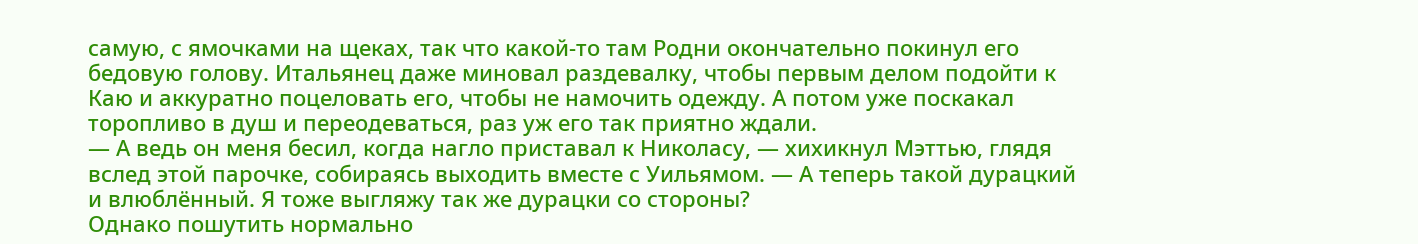самую, с ямочками на щеках, так что какой-то там Родни окончательно покинул его бедовую голову. Итальянец даже миновал раздевалку, чтобы первым делом подойти к Каю и аккуратно поцеловать его, чтобы не намочить одежду. А потом уже поскакал торопливо в душ и переодеваться, раз уж его так приятно ждали.
— А ведь он меня бесил, когда нагло приставал к Николасу, — хихикнул Мэттью, глядя вслед этой парочке, собираясь выходить вместе с Уильямом. — А теперь такой дурацкий и влюблённый. Я тоже выгляжу так же дурацки со стороны?
Однако пошутить нормально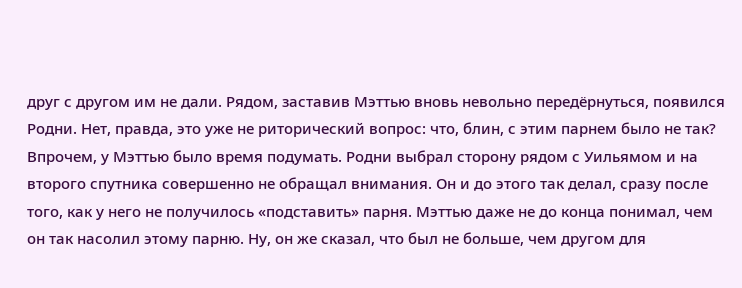друг с другом им не дали. Рядом, заставив Мэттью вновь невольно передёрнуться, появился Родни. Нет, правда, это уже не риторический вопрос: что, блин, с этим парнем было не так?
Впрочем, у Мэттью было время подумать. Родни выбрал сторону рядом с Уильямом и на второго спутника совершенно не обращал внимания. Он и до этого так делал, сразу после того, как у него не получилось «подставить» парня. Мэттью даже не до конца понимал, чем он так насолил этому парню. Ну, он же сказал, что был не больше, чем другом для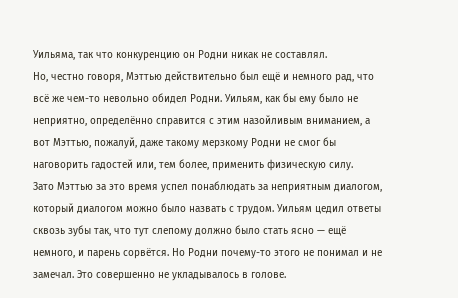Уильяма, так что конкуренцию он Родни никак не составлял.
Но, честно говоря, Мэттью действительно был ещё и немного рад, что всё же чем-то невольно обидел Родни. Уильям, как бы ему было не неприятно, определённо справится с этим назойливым вниманием, а вот Мэттью, пожалуй, даже такому мерзкому Родни не смог бы наговорить гадостей или, тем более, применить физическую силу.
Зато Мэттью за это время успел понаблюдать за неприятным диалогом, который диалогом можно было назвать с трудом. Уильям цедил ответы сквозь зубы так, что тут слепому должно было стать ясно — ещё немного, и парень сорвётся. Но Родни почему-то этого не понимал и не замечал. Это совершенно не укладывалось в голове.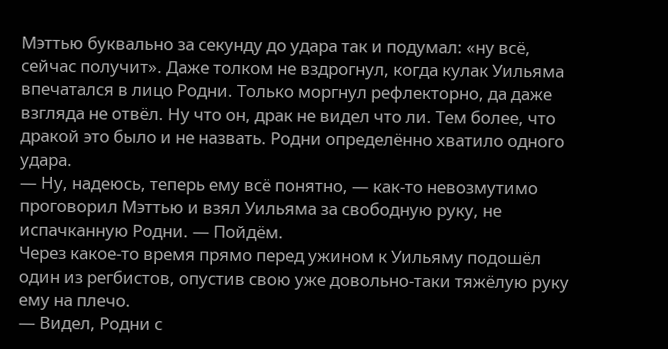Мэттью буквально за секунду до удара так и подумал: «ну всё, сейчас получит». Даже толком не вздрогнул, когда кулак Уильяма впечатался в лицо Родни. Только моргнул рефлекторно, да даже взгляда не отвёл. Ну что он, драк не видел что ли. Тем более, что дракой это было и не назвать. Родни определённо хватило одного удара.
— Ну, надеюсь, теперь ему всё понятно, — как-то невозмутимо проговорил Мэттью и взял Уильяма за свободную руку, не испачканную Родни. — Пойдём.
Через какое-то время прямо перед ужином к Уильяму подошёл один из регбистов, опустив свою уже довольно-таки тяжёлую руку ему на плечо.
— Видел, Родни с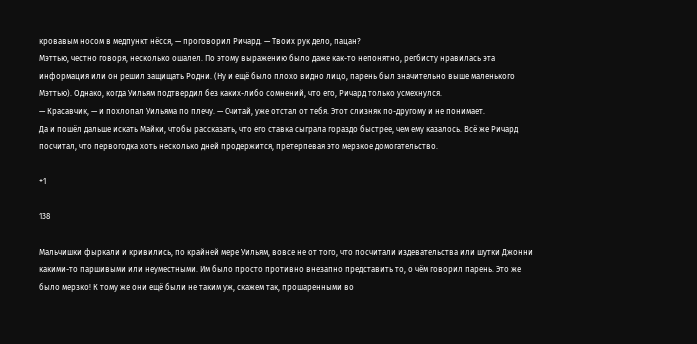кровавым носом в медпункт нёсся, — проговорил Ричард. — Твоих рук дело, пацан?
Мэттью, честно говоря, несколько ошалел. По этому выражению было даже как-то непонятно, регбисту нравилась эта информация или он решил защищать Родни. (Ну и ещё было плохо видно лицо, парень был значительно выше маленького Мэттью). Однако, когда Уильям подтвердил без каких-либо сомнений, что его, Ричард только усмехнулся.
— Красавчик, — и похлопал Уильяма по плечу. — Считай, уже отстал от тебя. Этот слизняк по-другому и не понимает.
Да и пошёл дальше искать Майки, чтобы рассказать, что его ставка сыграла гораздо быстрее, чем ему казалось. Всё же Ричард посчитал, что первогодка хоть несколько дней продержится, претерпевая это мерзкое домогательство.

+1

138

Мальчишки фыркали и кривились, по крайней мере Уильям, вовсе не от того, что посчитали издевательства или шутки Джонни какими-то паршивыми или неуместными. Им было просто противно внезапно представить то, о чём говорил парень. Это же было мерзко! К тому же они ещё были не таким уж, скажем так, прошаренными во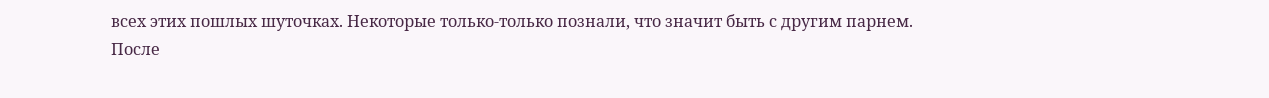всех этих пошлых шуточках. Некоторые только-только познали, что значит быть с другим парнем.
После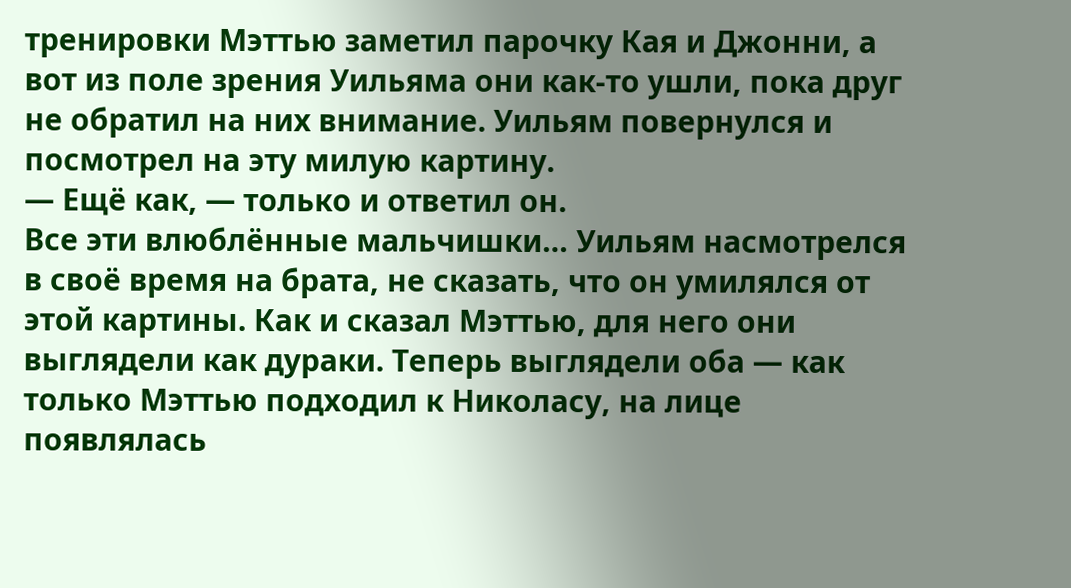тренировки Мэттью заметил парочку Кая и Джонни, а вот из поле зрения Уильяма они как-то ушли, пока друг не обратил на них внимание. Уильям повернулся и посмотрел на эту милую картину.
— Ещё как, — только и ответил он.
Все эти влюблённые мальчишки… Уильям насмотрелся в своё время на брата, не сказать, что он умилялся от этой картины. Как и сказал Мэттью, для него они выглядели как дураки. Теперь выглядели оба — как только Мэттью подходил к Николасу, на лице появлялась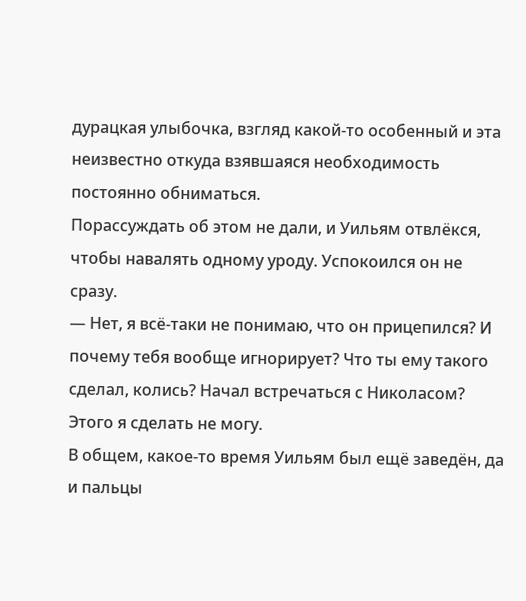дурацкая улыбочка, взгляд какой-то особенный и эта неизвестно откуда взявшаяся необходимость постоянно обниматься.
Порассуждать об этом не дали, и Уильям отвлёкся, чтобы навалять одному уроду. Успокоился он не сразу.
— Нет, я всё-таки не понимаю, что он прицепился? И почему тебя вообще игнорирует? Что ты ему такого сделал, колись? Начал встречаться с Николасом? Этого я сделать не могу.
В общем, какое-то время Уильям был ещё заведён, да и пальцы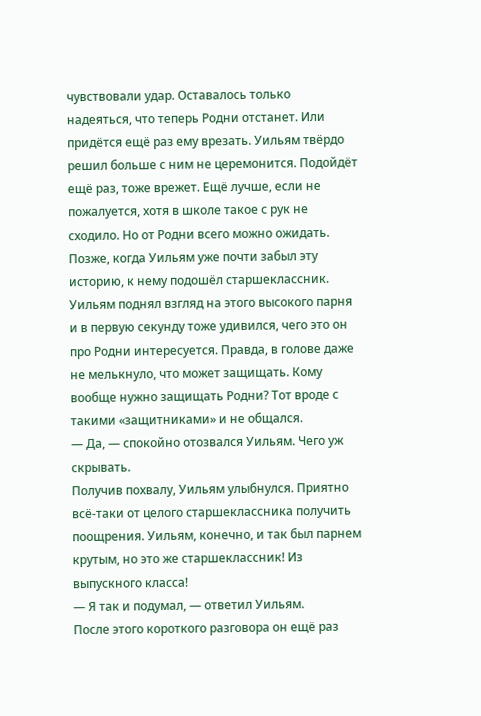чувствовали удар. Оставалось только надеяться, что теперь Родни отстанет. Или придётся ещё раз ему врезать. Уильям твёрдо решил больше с ним не церемонится. Подойдёт ещё раз, тоже врежет. Ещё лучше, если не пожалуется, хотя в школе такое с рук не сходило. Но от Родни всего можно ожидать.
Позже, когда Уильям уже почти забыл эту историю, к нему подошёл старшеклассник. Уильям поднял взгляд на этого высокого парня и в первую секунду тоже удивился, чего это он про Родни интересуется. Правда, в голове даже не мелькнуло, что может защищать. Кому вообще нужно защищать Родни? Тот вроде с такими «защитниками» и не общался.
— Да, — спокойно отозвался Уильям. Чего уж скрывать.
Получив похвалу, Уильям улыбнулся. Приятно всё-таки от целого старшеклассника получить поощрения. Уильям, конечно, и так был парнем крутым, но это же старшеклассник! Из выпускного класса!
— Я так и подумал, — ответил Уильям.
После этого короткого разговора он ещё раз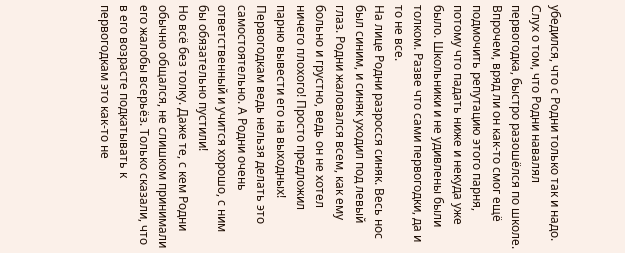убедился, что с Родни только так и надо.
Слух о том, что Родни навалял первогодка, быстро разошёлся по школе. Впрочем, вряд ли он как-то смог ещё подмочить репутацию этого парня, потому что падать ниже и некуда уже было. Школьники и не удивлены были толком. Разве что сами первогодки, да и то не все.
На лице Родни разросся синяк. Весь нос был синим, и синяк уходил под левый глаз. Родни жаловался всем, как ему больно и грустно, ведь он не хотел ничего плохого! Просто предложил парню вывести его на выходных! Первогодкам ведь нельзя делать это самостоятельно. А Родни очень ответственный и учится хорошо, с ним бы обязательно пустили!
Но всё без толку. Даже те, с кем Родни обычно общался, не слишком принимали его жалобы всерьёз. Только сказали, что в его возрасте подкатывать к первогодкам это как-то не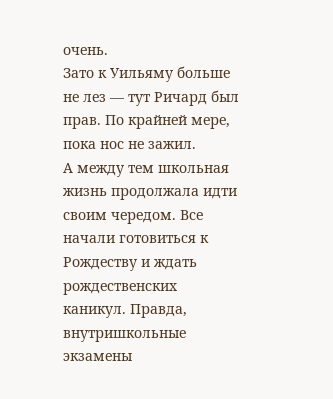очень.
Зато к Уильяму больше не лез — тут Ричард был прав. По крайней мере, пока нос не зажил.
А между тем школьная жизнь продолжала идти своим чередом. Все начали готовиться к Рождеству и ждать рождественских каникул. Правда, внутришкольные экзамены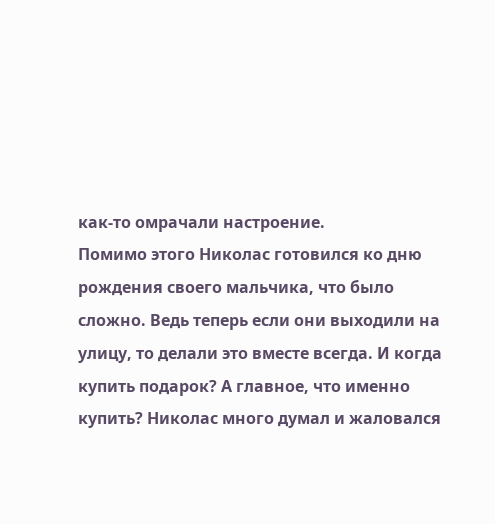как-то омрачали настроение.
Помимо этого Николас готовился ко дню рождения своего мальчика, что было сложно. Ведь теперь если они выходили на улицу, то делали это вместе всегда. И когда купить подарок? А главное, что именно купить? Николас много думал и жаловался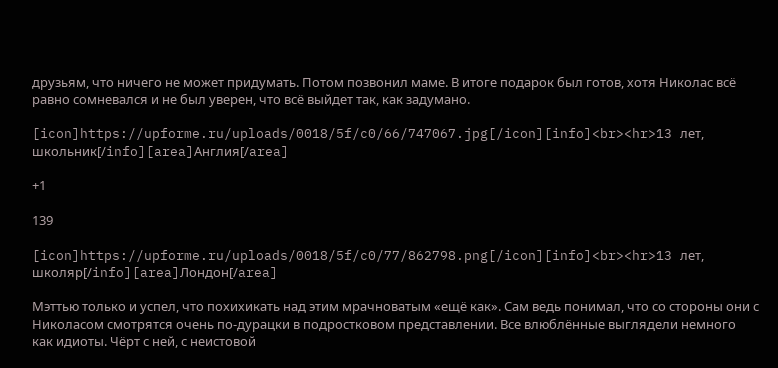друзьям, что ничего не может придумать. Потом позвонил маме. В итоге подарок был готов, хотя Николас всё равно сомневался и не был уверен, что всё выйдет так, как задумано.

[icon]https://upforme.ru/uploads/0018/5f/c0/66/747067.jpg[/icon][info]<br><hr>13 лет, школьник[/info][area]Англия[/area]

+1

139

[icon]https://upforme.ru/uploads/0018/5f/c0/77/862798.png[/icon][info]<br><hr>13 лет, школяр[/info][area]Лондон[/area]

Мэттью только и успел, что похихикать над этим мрачноватым «ещё как». Сам ведь понимал, что со стороны они с Николасом смотрятся очень по-дурацки в подростковом представлении. Все влюблённые выглядели немного как идиоты. Чёрт с ней, с неистовой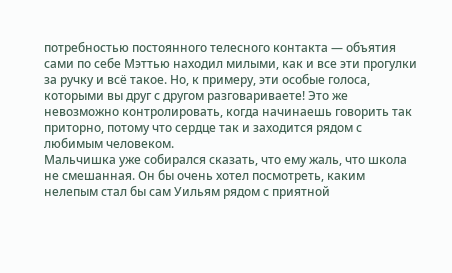потребностью постоянного телесного контакта — объятия сами по себе Мэттью находил милыми, как и все эти прогулки за ручку и всё такое. Но, к примеру, эти особые голоса, которыми вы друг с другом разговариваете! Это же невозможно контролировать, когда начинаешь говорить так приторно, потому что сердце так и заходится рядом с любимым человеком.
Мальчишка уже собирался сказать, что ему жаль, что школа не смешанная. Он бы очень хотел посмотреть, каким нелепым стал бы сам Уильям рядом с приятной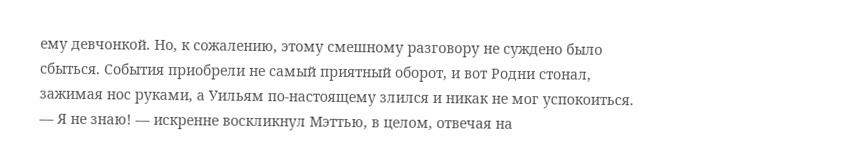ему девчонкой. Но, к сожалению, этому смешному разговору не суждено было сбыться. События приобрели не самый приятный оборот, и вот Родни стонал, зажимая нос руками, а Уильям по-настоящему злился и никак не мог успокоиться.
— Я не знаю! — искренне воскликнул Мэттью, в целом, отвечая на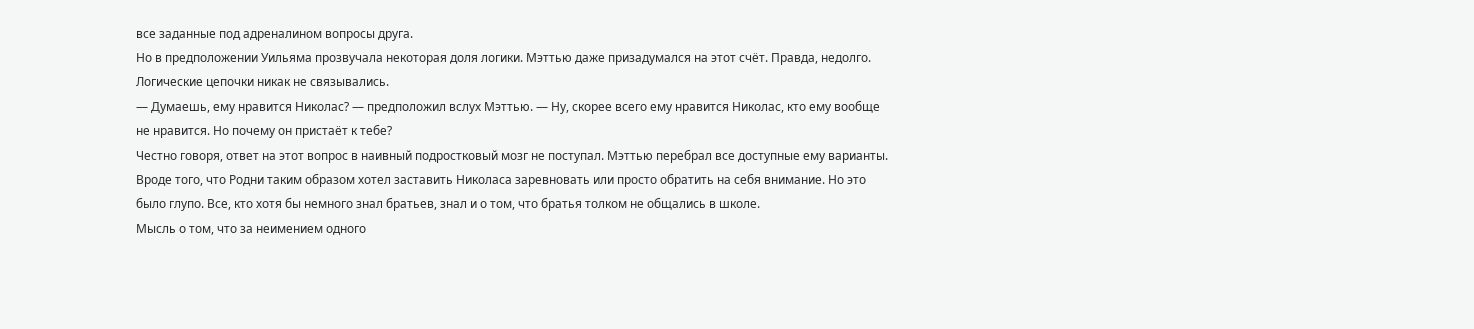все заданные под адреналином вопросы друга.
Но в предположении Уильяма прозвучала некоторая доля логики. Мэттью даже призадумался на этот счёт. Правда, недолго. Логические цепочки никак не связывались.
— Думаешь, ему нравится Николас? — предположил вслух Мэттью. — Ну, скорее всего ему нравится Николас, кто ему вообще не нравится. Но почему он пристаёт к тебе?
Честно говоря, ответ на этот вопрос в наивный подростковый мозг не поступал. Мэттью перебрал все доступные ему варианты. Вроде того, что Родни таким образом хотел заставить Николаса заревновать или просто обратить на себя внимание. Но это было глупо. Все, кто хотя бы немного знал братьев, знал и о том, что братья толком не общались в школе.
Мысль о том, что за неимением одного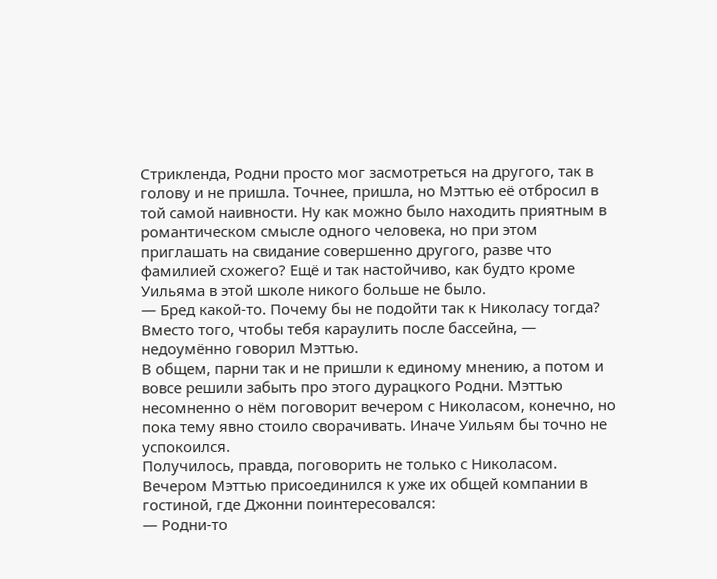Стрикленда, Родни просто мог засмотреться на другого, так в голову и не пришла. Точнее, пришла, но Мэттью её отбросил в той самой наивности. Ну как можно было находить приятным в романтическом смысле одного человека, но при этом приглашать на свидание совершенно другого, разве что фамилией схожего? Ещё и так настойчиво, как будто кроме Уильяма в этой школе никого больше не было.
— Бред какой-то. Почему бы не подойти так к Николасу тогда? Вместо того, чтобы тебя караулить после бассейна, — недоумённо говорил Мэттью.
В общем, парни так и не пришли к единому мнению, а потом и вовсе решили забыть про этого дурацкого Родни. Мэттью несомненно о нём поговорит вечером с Николасом, конечно, но пока тему явно стоило сворачивать. Иначе Уильям бы точно не успокоился.
Получилось, правда, поговорить не только с Николасом. Вечером Мэттью присоединился к уже их общей компании в гостиной, где Джонни поинтересовался:
— Родни-то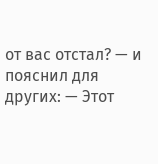от вас отстал? — и пояснил для других: — Этот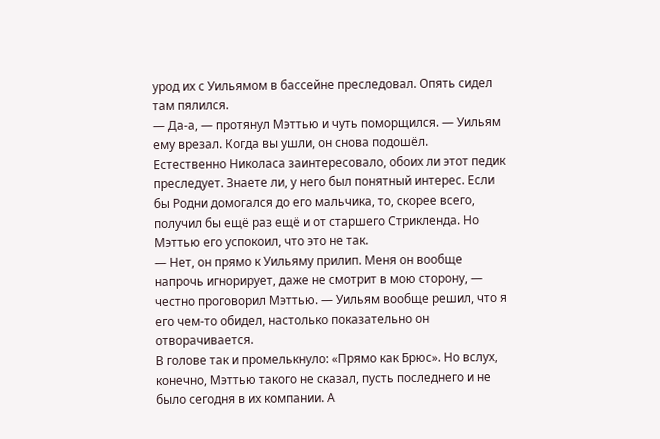урод их с Уильямом в бассейне преследовал. Опять сидел там пялился.
— Да-а, — протянул Мэттью и чуть поморщился. — Уильям ему врезал. Когда вы ушли, он снова подошёл.
Естественно Николаса заинтересовало, обоих ли этот педик преследует. Знаете ли, у него был понятный интерес. Если бы Родни домогался до его мальчика, то, скорее всего, получил бы ещё раз ещё и от старшего Стрикленда. Но Мэттью его успокоил, что это не так.
— Нет, он прямо к Уильяму прилип. Меня он вообще напрочь игнорирует, даже не смотрит в мою сторону, — честно проговорил Мэттью. — Уильям вообще решил, что я его чем-то обидел, настолько показательно он отворачивается.
В голове так и промелькнуло: «Прямо как Брюс». Но вслух, конечно, Мэттью такого не сказал, пусть последнего и не было сегодня в их компании. А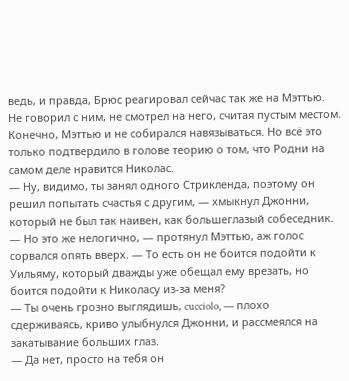ведь, и правда, Брюс реагировал сейчас так же на Мэттью. Не говорил с ним, не смотрел на него, считая пустым местом. Конечно, Мэттью и не собирался навязываться. Но всё это только подтвердило в голове теорию о том, что Родни на самом деле нравится Николас.
— Ну, видимо, ты занял одного Стрикленда, поэтому он решил попытать счастья с другим, — хмыкнул Джонни, который не был так наивен, как большеглазый собеседник.
— Но это же нелогично, — протянул Мэттью, аж голос сорвался опять вверх. — То есть он не боится подойти к Уильяму, который дважды уже обещал ему врезать, но боится подойти к Николасу из-за меня?
— Ты очень грозно выглядишь, cucciolo, — плохо сдерживаясь, криво улыбнулся Джонни, и рассмеялся на закатывание больших глаз.
— Да нет, просто на тебя он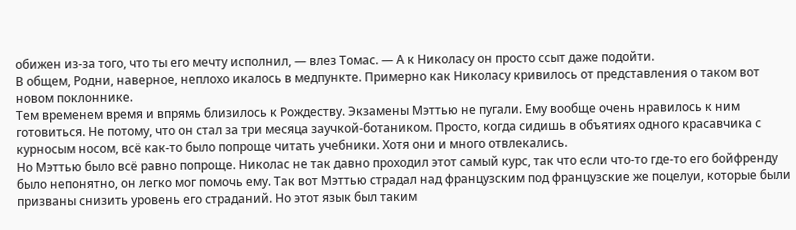обижен из-за того, что ты его мечту исполнил, — влез Томас. — А к Николасу он просто ссыт даже подойти.
В общем, Родни, наверное, неплохо икалось в медпункте. Примерно как Николасу кривилось от представления о таком вот новом поклоннике.
Тем временем время и впрямь близилось к Рождеству. Экзамены Мэттью не пугали. Ему вообще очень нравилось к ним готовиться. Не потому, что он стал за три месяца заучкой-ботаником. Просто, когда сидишь в объятиях одного красавчика с курносым носом, всё как-то было попроще читать учебники. Хотя они и много отвлекались.
Но Мэттью было всё равно попроще. Николас не так давно проходил этот самый курс, так что если что-то где-то его бойфренду было непонятно, он легко мог помочь ему. Так вот Мэттью страдал над французским под французские же поцелуи, которые были призваны снизить уровень его страданий. Но этот язык был таким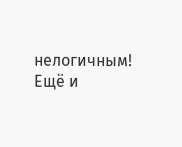нелогичным! Ещё и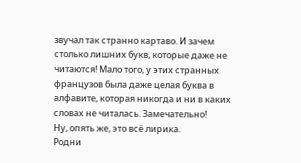звучал так странно картаво. И зачем столько лишних букв, которые даже не читаются! Мало того, у этих странных французов была даже целая буква в алфавите, которая никогда и ни в каких словах не читалась. Замечательно!
Ну, опять же, это всё лирика.
Родни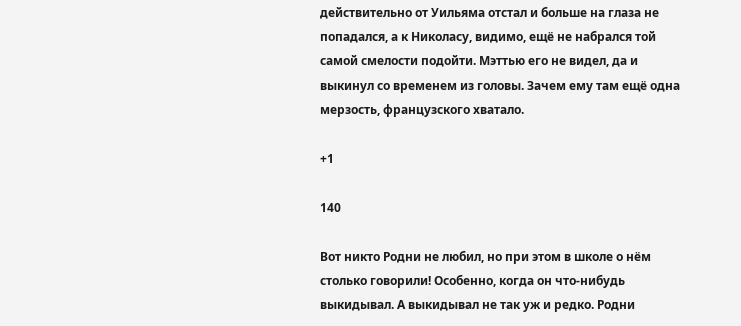действительно от Уильяма отстал и больше на глаза не попадался, а к Николасу, видимо, ещё не набрался той самой смелости подойти. Мэттью его не видел, да и выкинул со временем из головы. Зачем ему там ещё одна мерзость, французского хватало.

+1

140

Вот никто Родни не любил, но при этом в школе о нём столько говорили! Особенно, когда он что-нибудь выкидывал. А выкидывал не так уж и редко. Родни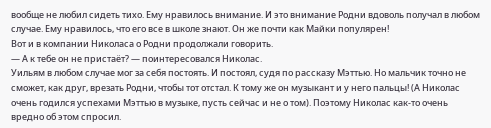вообще не любил сидеть тихо. Ему нравилось внимание. И это внимание Родни вдоволь получал в любом случае. Ему нравилось, что его все в школе знают. Он же почти как Майки популярен!
Вот и в компании Николаса о Родни продолжали говорить.
— А к тебе он не пристаёт? — поинтересовался Николас.
Уильям в любом случае мог за себя постоять. И постоял, судя по рассказу Мэттью. Но мальчик точно не сможет, как друг, врезать Родни, чтобы тот отстал. К тому же он музыкант и у него пальцы! (А Николас очень годился успехами Мэттью в музыке, пусть сейчас и не о том). Поэтому Николас как-то очень вредно об этом спросил.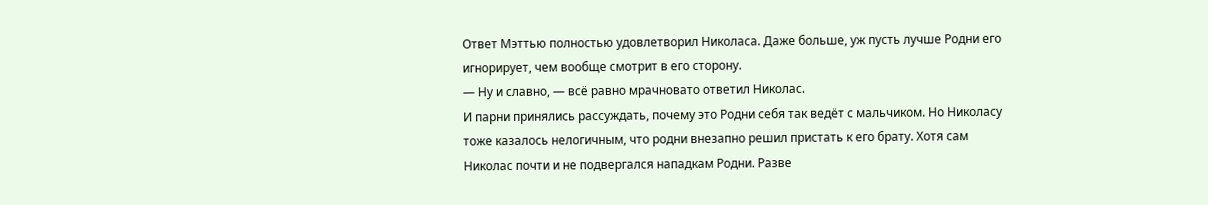Ответ Мэттью полностью удовлетворил Николаса. Даже больше, уж пусть лучше Родни его игнорирует, чем вообще смотрит в его сторону.
— Ну и славно, — всё равно мрачновато ответил Николас.
И парни принялись рассуждать, почему это Родни себя так ведёт с мальчиком. Но Николасу тоже казалось нелогичным, что родни внезапно решил пристать к его брату. Хотя сам Николас почти и не подвергался нападкам Родни. Разве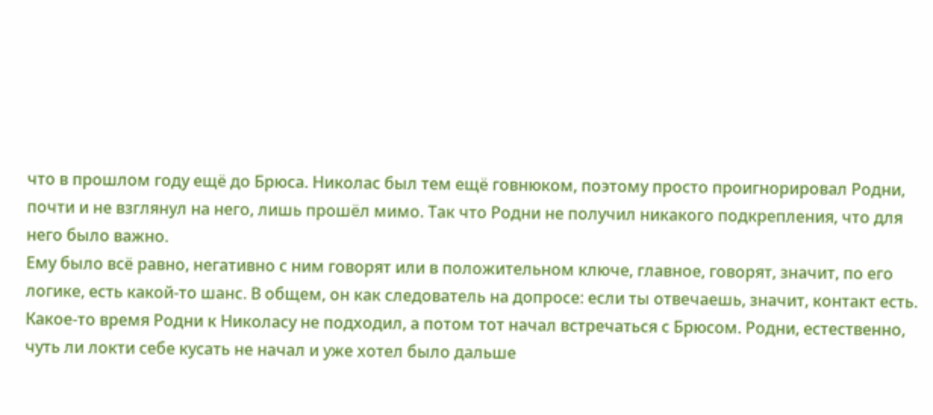что в прошлом году ещё до Брюса. Николас был тем ещё говнюком, поэтому просто проигнорировал Родни, почти и не взглянул на него, лишь прошёл мимо. Так что Родни не получил никакого подкрепления, что для него было важно.
Ему было всё равно, негативно с ним говорят или в положительном ключе, главное, говорят, значит, по его логике, есть какой-то шанс. В общем, он как следователь на допросе: если ты отвечаешь, значит, контакт есть.
Какое-то время Родни к Николасу не подходил, а потом тот начал встречаться с Брюсом. Родни, естественно, чуть ли локти себе кусать не начал и уже хотел было дальше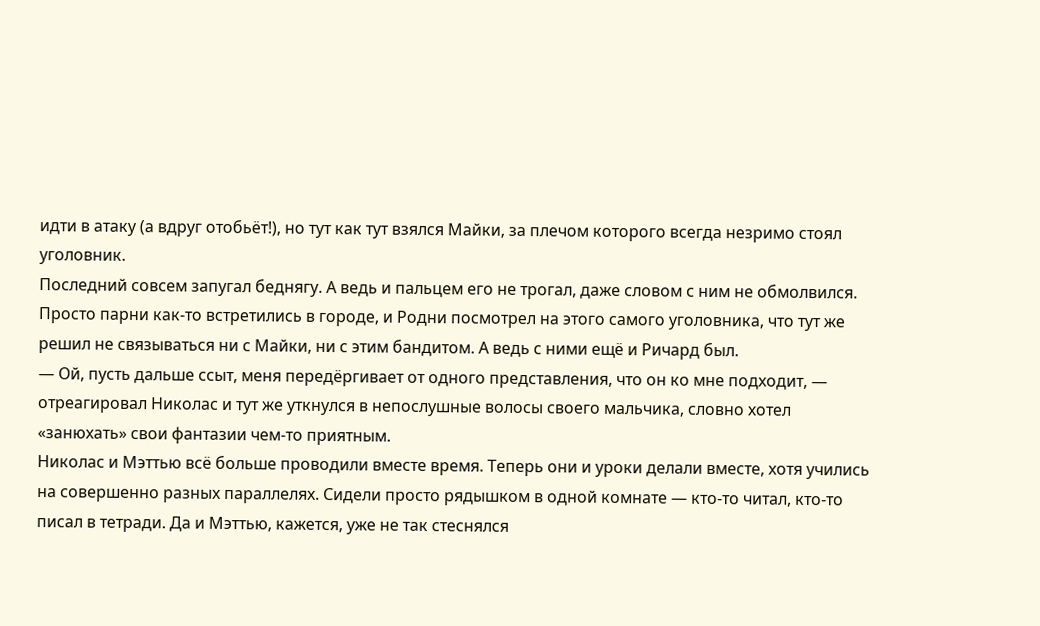идти в атаку (а вдруг отобьёт!), но тут как тут взялся Майки, за плечом которого всегда незримо стоял уголовник.
Последний совсем запугал беднягу. А ведь и пальцем его не трогал, даже словом с ним не обмолвился. Просто парни как-то встретились в городе, и Родни посмотрел на этого самого уголовника, что тут же решил не связываться ни с Майки, ни с этим бандитом. А ведь с ними ещё и Ричард был.
— Ой, пусть дальше ссыт, меня передёргивает от одного представления, что он ко мне подходит, — отреагировал Николас и тут же уткнулся в непослушные волосы своего мальчика, словно хотел «занюхать» свои фантазии чем-то приятным.
Николас и Мэттью всё больше проводили вместе время. Теперь они и уроки делали вместе, хотя учились на совершенно разных параллелях. Сидели просто рядышком в одной комнате — кто-то читал, кто-то писал в тетради. Да и Мэттью, кажется, уже не так стеснялся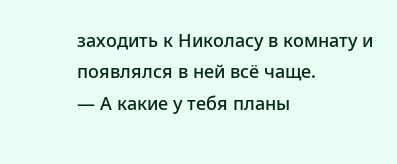заходить к Николасу в комнату и появлялся в ней всё чаще.
— А какие у тебя планы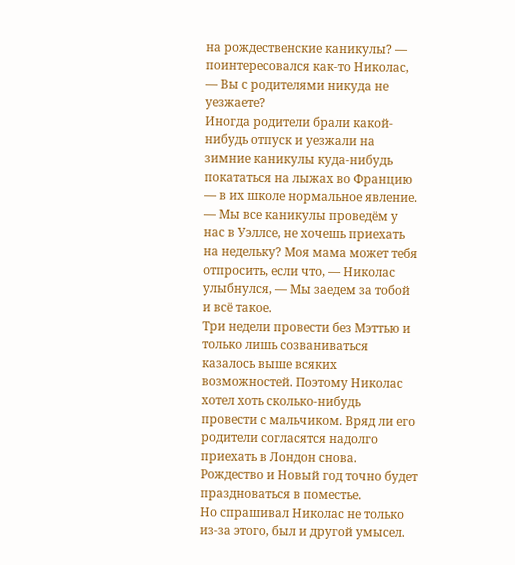на рождественские каникулы? — поинтересовался как-то Николас, — Вы с родителями никуда не уезжаете?
Иногда родители брали какой-нибудь отпуск и уезжали на зимние каникулы куда-нибудь покататься на лыжах во Францию — в их школе нормальное явление.
— Мы все каникулы проведём у нас в Уэллсе, не хочешь приехать на недельку? Моя мама может тебя отпросить, если что, — Николас улыбнулся, — Мы заедем за тобой и всё такое.
Три недели провести без Мэттью и только лишь созваниваться казалось выше всяких возможностей. Поэтому Николас хотел хоть сколько-нибудь провести с мальчиком. Вряд ли его родители согласятся надолго приехать в Лондон снова. Рождество и Новый год точно будет праздноваться в поместье.
Но спрашивал Николас не только из-за этого, был и другой умысел.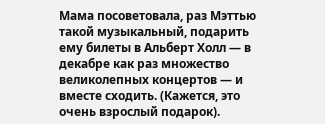Мама посоветовала, раз Мэттью такой музыкальный, подарить ему билеты в Альберт Холл — в декабре как раз множество великолепных концертов — и вместе сходить. (Кажется, это очень взрослый подарок).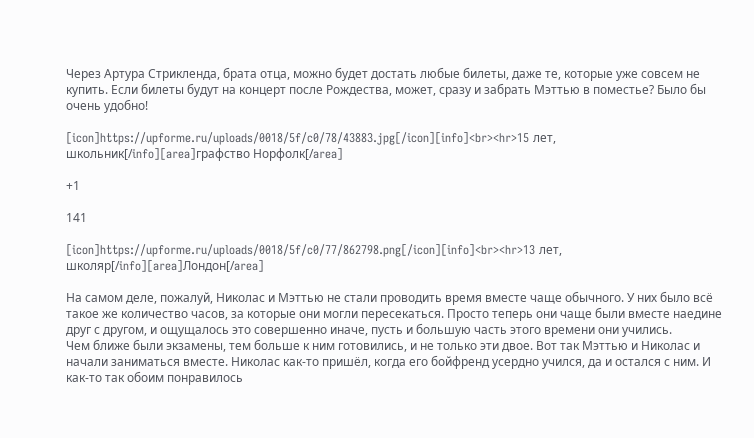Через Артура Стрикленда, брата отца, можно будет достать любые билеты, даже те, которые уже совсем не купить. Если билеты будут на концерт после Рождества, может, сразу и забрать Мэттью в поместье? Было бы очень удобно!

[icon]https://upforme.ru/uploads/0018/5f/c0/78/43883.jpg[/icon][info]<br><hr>15 лет, школьник[/info][area]графство Норфолк[/area]

+1

141

[icon]https://upforme.ru/uploads/0018/5f/c0/77/862798.png[/icon][info]<br><hr>13 лет, школяр[/info][area]Лондон[/area]

На самом деле, пожалуй, Николас и Мэттью не стали проводить время вместе чаще обычного. У них было всё такое же количество часов, за которые они могли пересекаться. Просто теперь они чаще были вместе наедине друг с другом, и ощущалось это совершенно иначе, пусть и большую часть этого времени они учились.
Чем ближе были экзамены, тем больше к ним готовились, и не только эти двое. Вот так Мэттью и Николас и начали заниматься вместе. Николас как-то пришёл, когда его бойфренд усердно учился, да и остался с ним. И как-то так обоим понравилось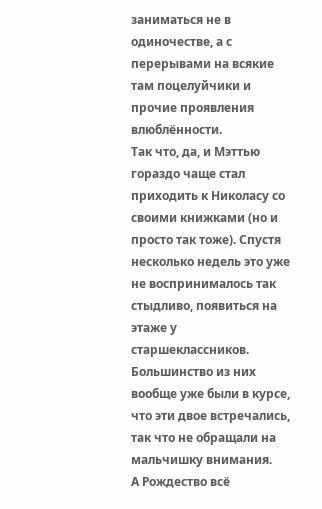заниматься не в одиночестве, а с перерывами на всякие там поцелуйчики и прочие проявления влюблённости.
Так что, да, и Мэттью гораздо чаще стал приходить к Николасу со своими книжками (но и просто так тоже). Спустя несколько недель это уже не воспринималось так стыдливо, появиться на этаже у старшеклассников. Большинство из них вообще уже были в курсе, что эти двое встречались, так что не обращали на мальчишку внимания.
А Рождество всё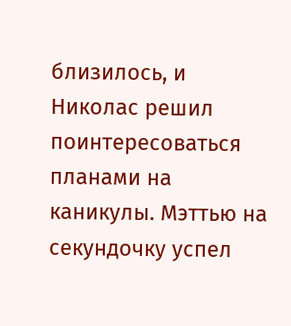близилось, и Николас решил поинтересоваться планами на каникулы. Мэттью на секундочку успел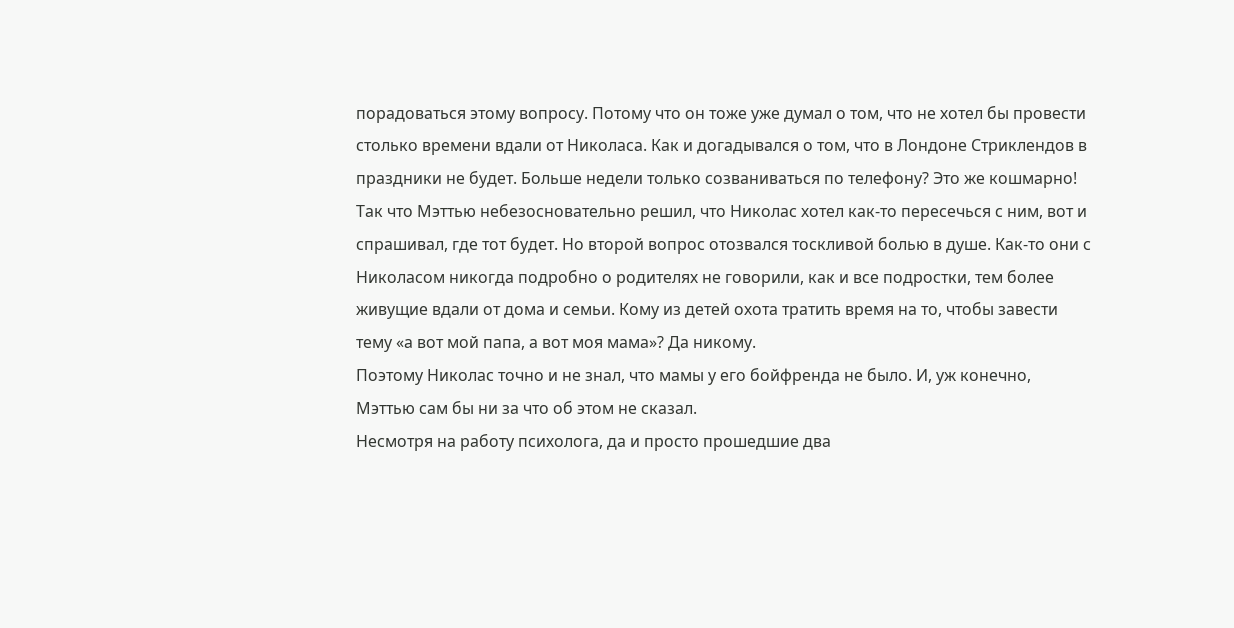порадоваться этому вопросу. Потому что он тоже уже думал о том, что не хотел бы провести столько времени вдали от Николаса. Как и догадывался о том, что в Лондоне Стриклендов в праздники не будет. Больше недели только созваниваться по телефону? Это же кошмарно!
Так что Мэттью небезосновательно решил, что Николас хотел как-то пересечься с ним, вот и спрашивал, где тот будет. Но второй вопрос отозвался тоскливой болью в душе. Как-то они с Николасом никогда подробно о родителях не говорили, как и все подростки, тем более живущие вдали от дома и семьи. Кому из детей охота тратить время на то, чтобы завести тему «а вот мой папа, а вот моя мама»? Да никому.
Поэтому Николас точно и не знал, что мамы у его бойфренда не было. И, уж конечно, Мэттью сам бы ни за что об этом не сказал.
Несмотря на работу психолога, да и просто прошедшие два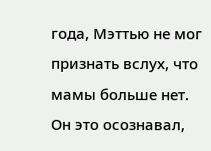года, Мэттью не мог признать вслух, что мамы больше нет. Он это осознавал,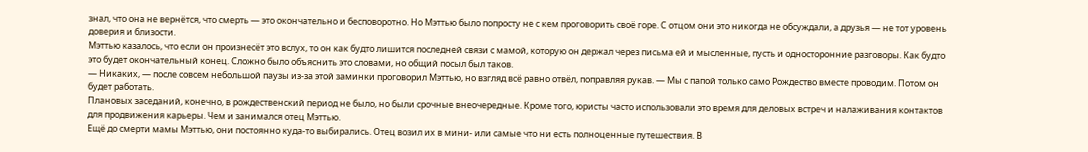знал, что она не вернётся, что смерть — это окончательно и бесповоротно. Но Мэттью было попросту не с кем проговорить своё горе. С отцом они это никогда не обсуждали, а друзья — не тот уровень доверия и близости.
Мэттью казалось, что если он произнесёт это вслух, то он как будто лишится последней связи с мамой, которую он держал через письма ей и мысленные, пусть и односторонние разговоры. Как будто это будет окончательный конец. Сложно было объяснить это словами, но общий посыл был таков.
— Никаких, — после совсем небольшой паузы из-за этой заминки проговорил Мэттью, но взгляд всё равно отвёл, поправляя рукав. — Мы с папой только само Рождество вместе проводим. Потом он будет работать.
Плановых заседаний, конечно, в рождественский период не было, но были срочные внеочередные. Кроме того, юристы часто использовали это время для деловых встреч и налаживания контактов для продвижения карьеры. Чем и занимался отец Мэттью.
Ещё до смерти мамы Мэттью, они постоянно куда-то выбирались. Отец возил их в мини- или самые что ни есть полноценные путешествия. В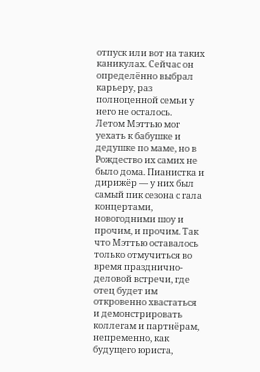отпуск или вот на таких каникулах. Сейчас он определённо выбрал карьеру, раз полноценной семьи у него не осталось.
Летом Мэттью мог уехать к бабушке и дедушке по маме, но в Рождество их самих не было дома. Пианистка и дирижёр — у них был самый пик сезона с гала концертами, новогодними шоу и прочим, и прочим. Так что Мэттью оставалось только отмучиться во время празднично-деловой встречи, где отец будет им откровенно хвастаться и демонстрировать коллегам и партнёрам, непременно, как будущего юриста,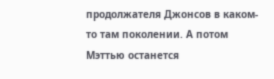продолжателя Джонсов в каком-то там поколении. А потом Мэттью останется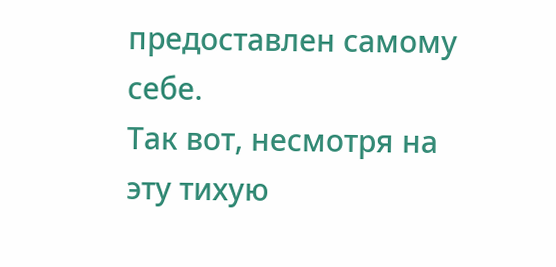предоставлен самому себе.
Так вот, несмотря на эту тихую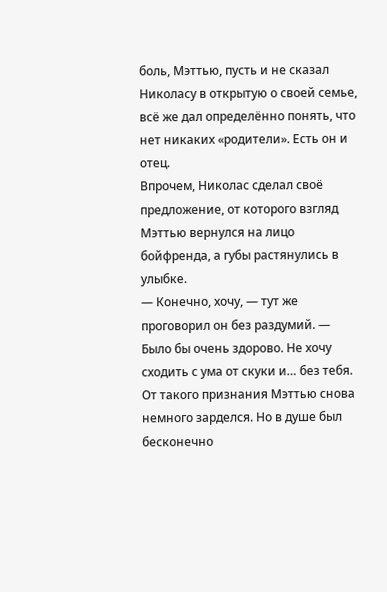боль, Мэттью, пусть и не сказал Николасу в открытую о своей семье, всё же дал определённо понять, что нет никаких «родители». Есть он и отец.
Впрочем, Николас сделал своё предложение, от которого взгляд Мэттью вернулся на лицо бойфренда, а губы растянулись в улыбке.
— Конечно, хочу, — тут же проговорил он без раздумий. — Было бы очень здорово. Не хочу сходить с ума от скуки и… без тебя.
От такого признания Мэттью снова немного зарделся. Но в душе был бесконечно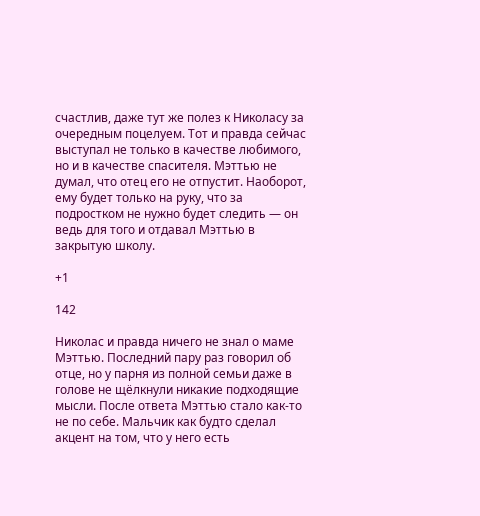счастлив, даже тут же полез к Николасу за очередным поцелуем. Тот и правда сейчас выступал не только в качестве любимого, но и в качестве спасителя. Мэттью не думал, что отец его не отпустит. Наоборот, ему будет только на руку, что за подростком не нужно будет следить — он ведь для того и отдавал Мэттью в закрытую школу.

+1

142

Николас и правда ничего не знал о маме Мэттью. Последний пару раз говорил об отце, но у парня из полной семьи даже в голове не щёлкнули никакие подходящие мысли. После ответа Мэттью стало как-то не по себе. Мальчик как будто сделал акцент на том, что у него есть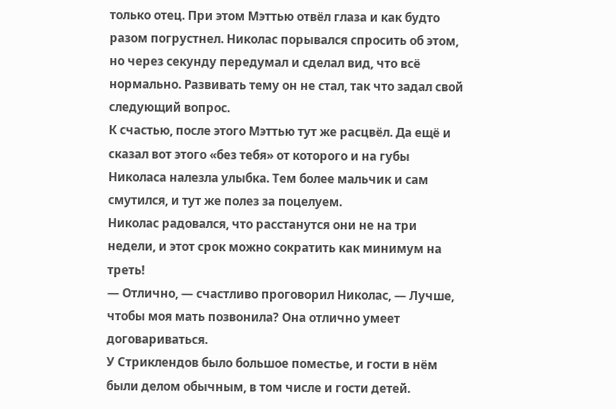только отец. При этом Мэттью отвёл глаза и как будто разом погрустнел. Николас порывался спросить об этом, но через секунду передумал и сделал вид, что всё нормально. Развивать тему он не стал, так что задал свой следующий вопрос.
К счастью, после этого Мэттью тут же расцвёл. Да ещё и сказал вот этого «без тебя» от которого и на губы Николаса налезла улыбка. Тем более мальчик и сам смутился, и тут же полез за поцелуем.
Николас радовался, что расстанутся они не на три недели, и этот срок можно сократить как минимум на треть!
— Отлично, — счастливо проговорил Николас, — Лучше, чтобы моя мать позвонила? Она отлично умеет договариваться.
У Стриклендов было большое поместье, и гости в нём были делом обычным, в том числе и гости детей.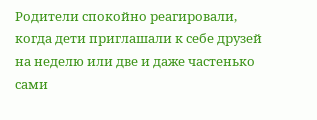Родители спокойно реагировали, когда дети приглашали к себе друзей на неделю или две и даже частенько сами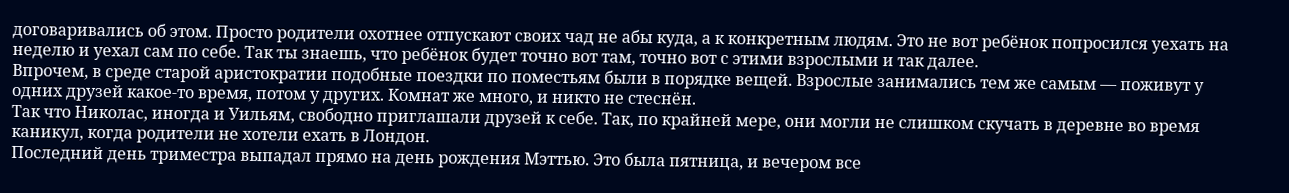договаривались об этом. Просто родители охотнее отпускают своих чад не абы куда, а к конкретным людям. Это не вот ребёнок попросился уехать на неделю и уехал сам по себе. Так ты знаешь, что ребёнок будет точно вот там, точно вот с этими взрослыми и так далее.
Впрочем, в среде старой аристократии подобные поездки по поместьям были в порядке вещей. Взрослые занимались тем же самым — поживут у одних друзей какое-то время, потом у других. Комнат же много, и никто не стеснён.
Так что Николас, иногда и Уильям, свободно приглашали друзей к себе. Так, по крайней мере, они могли не слишком скучать в деревне во время каникул, когда родители не хотели ехать в Лондон.
Последний день триместра выпадал прямо на день рождения Мэттью. Это была пятница, и вечером все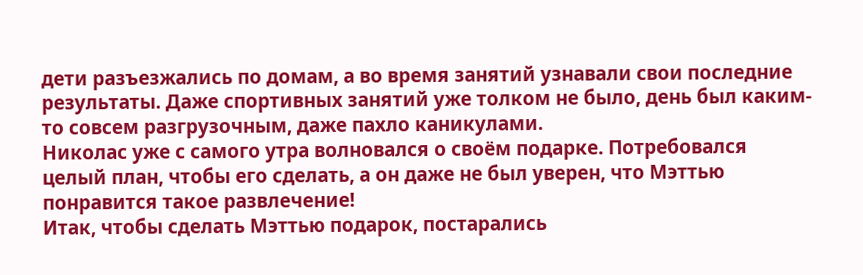дети разъезжались по домам, а во время занятий узнавали свои последние результаты. Даже спортивных занятий уже толком не было, день был каким-то совсем разгрузочным, даже пахло каникулами.
Николас уже с самого утра волновался о своём подарке. Потребовался целый план, чтобы его сделать, а он даже не был уверен, что Мэттью понравится такое развлечение!
Итак, чтобы сделать Мэттью подарок, постарались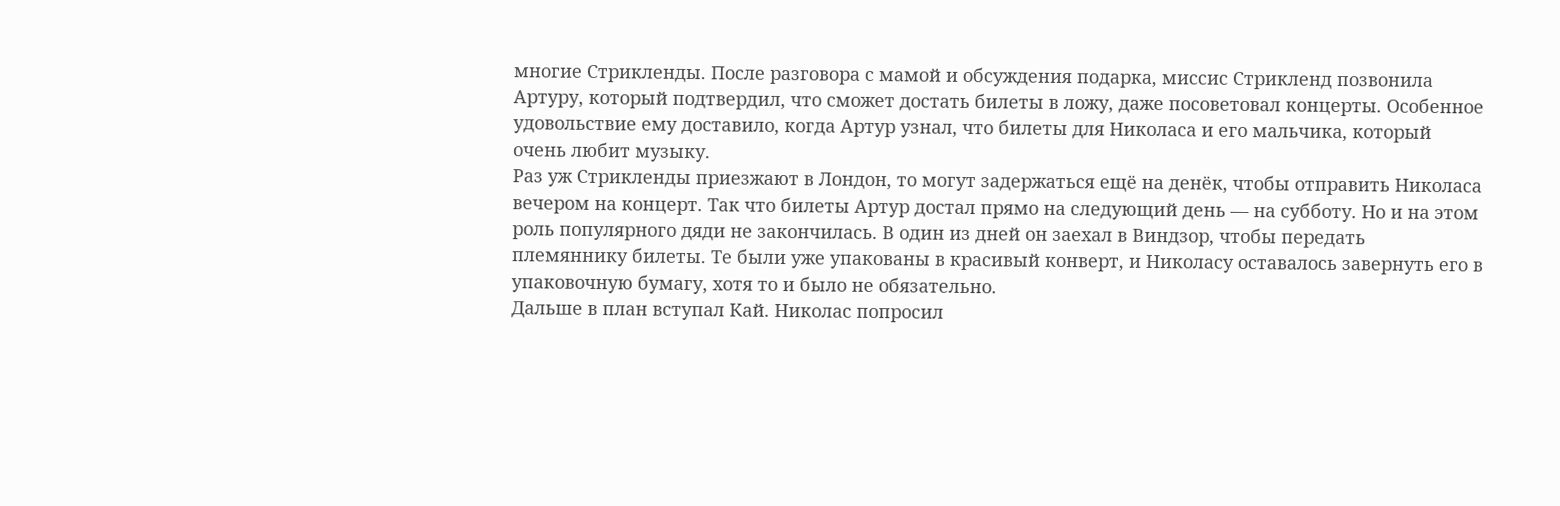многие Стрикленды. После разговора с мамой и обсуждения подарка, миссис Стрикленд позвонила Артуру, который подтвердил, что сможет достать билеты в ложу, даже посоветовал концерты. Особенное удовольствие ему доставило, когда Артур узнал, что билеты для Николаса и его мальчика, который очень любит музыку.
Раз уж Стрикленды приезжают в Лондон, то могут задержаться ещё на денёк, чтобы отправить Николаса вечером на концерт. Так что билеты Артур достал прямо на следующий день — на субботу. Но и на этом роль популярного дяди не закончилась. В один из дней он заехал в Виндзор, чтобы передать племяннику билеты. Те были уже упакованы в красивый конверт, и Николасу оставалось завернуть его в упаковочную бумагу, хотя то и было не обязательно.
Дальше в план вступал Кай. Николас попросил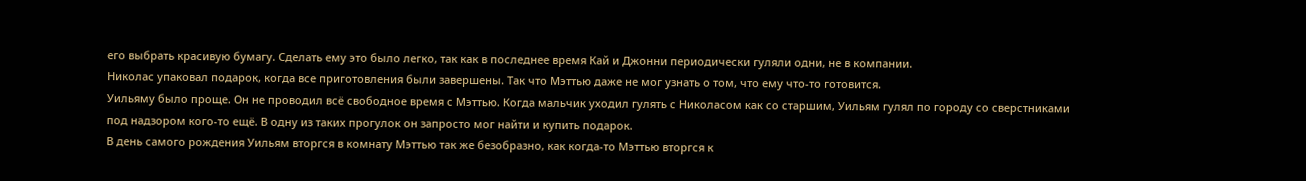его выбрать красивую бумагу. Сделать ему это было легко, так как в последнее время Кай и Джонни периодически гуляли одни, не в компании.
Николас упаковал подарок, когда все приготовления были завершены. Так что Мэттью даже не мог узнать о том, что ему что-то готовится.
Уильяму было проще. Он не проводил всё свободное время с Мэттью. Когда мальчик уходил гулять с Николасом как со старшим, Уильям гулял по городу со сверстниками под надзором кого-то ещё. В одну из таких прогулок он запросто мог найти и купить подарок.
В день самого рождения Уильям вторгся в комнату Мэттью так же безобразно, как когда-то Мэттью вторгся к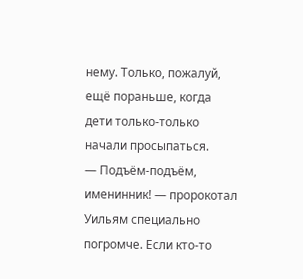нему. Только, пожалуй, ещё пораньше, когда дети только-только начали просыпаться.
— Подъём-подъём, именинник! — пророкотал Уильям специально погромче. Если кто-то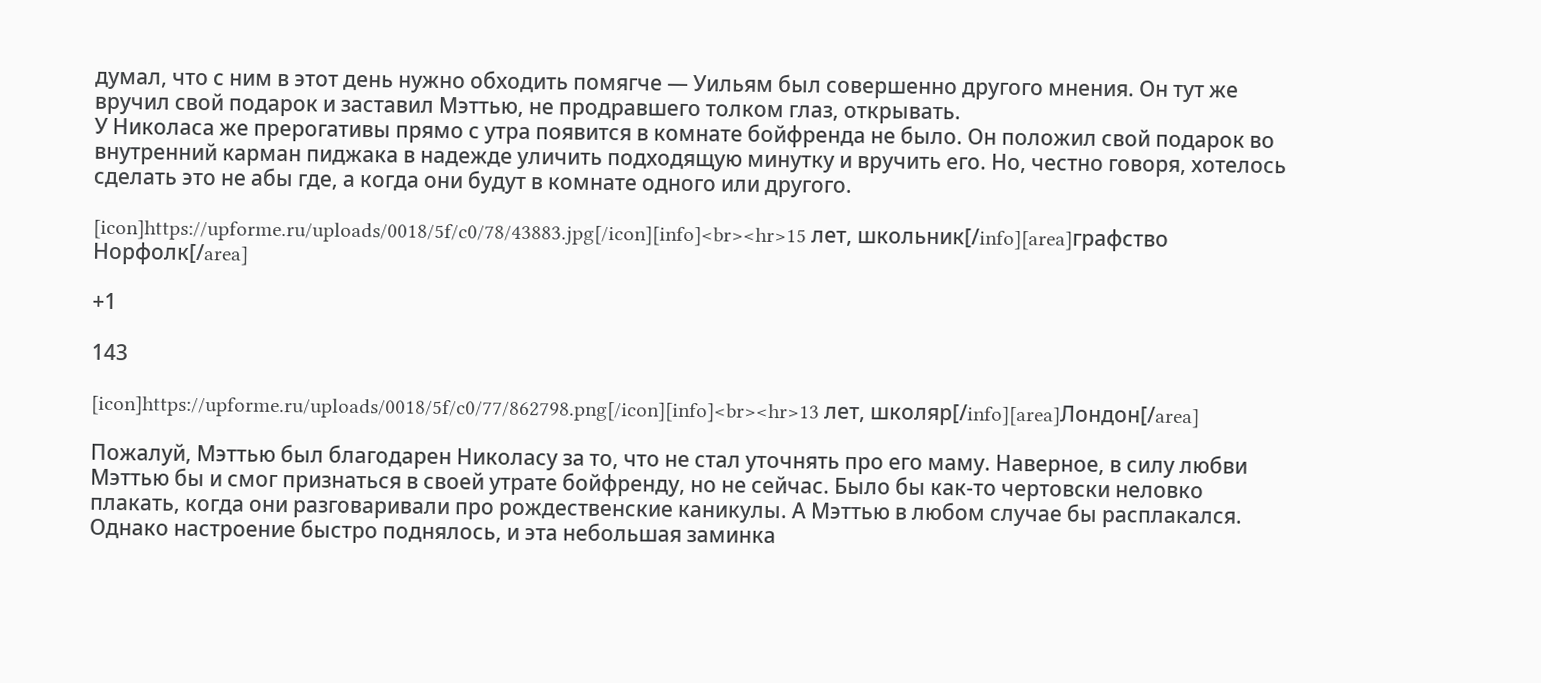думал, что с ним в этот день нужно обходить помягче — Уильям был совершенно другого мнения. Он тут же вручил свой подарок и заставил Мэттью, не продравшего толком глаз, открывать.
У Николаса же прерогативы прямо с утра появится в комнате бойфренда не было. Он положил свой подарок во внутренний карман пиджака в надежде уличить подходящую минутку и вручить его. Но, честно говоря, хотелось сделать это не абы где, а когда они будут в комнате одного или другого.

[icon]https://upforme.ru/uploads/0018/5f/c0/78/43883.jpg[/icon][info]<br><hr>15 лет, школьник[/info][area]графство Норфолк[/area]

+1

143

[icon]https://upforme.ru/uploads/0018/5f/c0/77/862798.png[/icon][info]<br><hr>13 лет, школяр[/info][area]Лондон[/area]

Пожалуй, Мэттью был благодарен Николасу за то, что не стал уточнять про его маму. Наверное, в силу любви Мэттью бы и смог признаться в своей утрате бойфренду, но не сейчас. Было бы как-то чертовски неловко плакать, когда они разговаривали про рождественские каникулы. А Мэттью в любом случае бы расплакался.
Однако настроение быстро поднялось, и эта небольшая заминка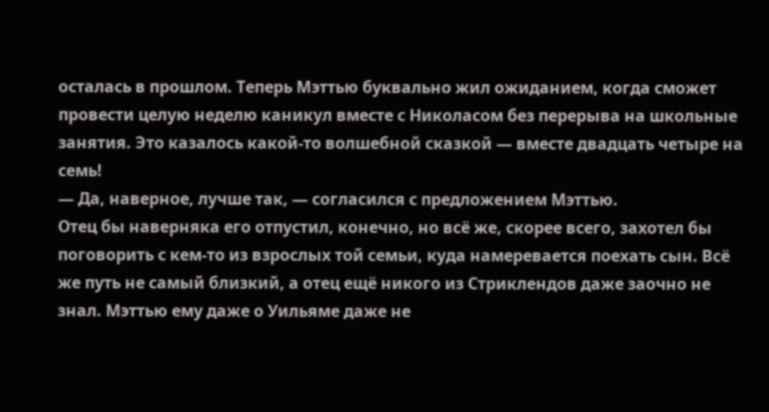осталась в прошлом. Теперь Мэттью буквально жил ожиданием, когда сможет провести целую неделю каникул вместе с Николасом без перерыва на школьные занятия. Это казалось какой-то волшебной сказкой — вместе двадцать четыре на семь!
— Да, наверное, лучше так, — согласился с предложением Мэттью.
Отец бы наверняка его отпустил, конечно, но всё же, скорее всего, захотел бы поговорить с кем-то из взрослых той семьи, куда намеревается поехать сын. Всё же путь не самый близкий, а отец ещё никого из Стриклендов даже заочно не знал. Мэттью ему даже о Уильяме даже не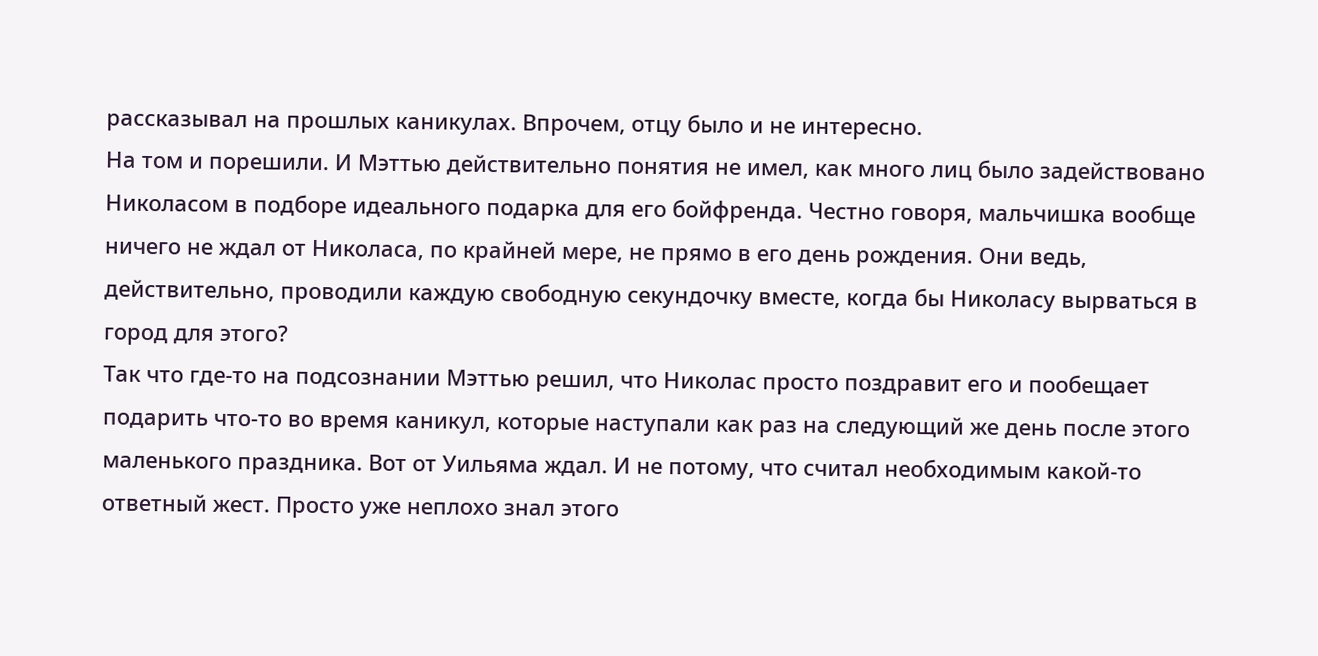рассказывал на прошлых каникулах. Впрочем, отцу было и не интересно.
На том и порешили. И Мэттью действительно понятия не имел, как много лиц было задействовано Николасом в подборе идеального подарка для его бойфренда. Честно говоря, мальчишка вообще ничего не ждал от Николаса, по крайней мере, не прямо в его день рождения. Они ведь, действительно, проводили каждую свободную секундочку вместе, когда бы Николасу вырваться в город для этого?
Так что где-то на подсознании Мэттью решил, что Николас просто поздравит его и пообещает подарить что-то во время каникул, которые наступали как раз на следующий же день после этого маленького праздника. Вот от Уильяма ждал. И не потому, что считал необходимым какой-то ответный жест. Просто уже неплохо знал этого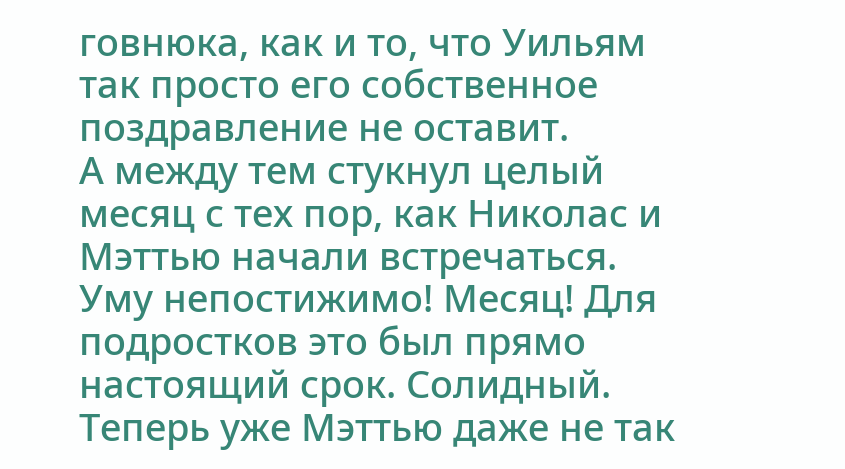говнюка, как и то, что Уильям так просто его собственное поздравление не оставит.
А между тем стукнул целый месяц с тех пор, как Николас и Мэттью начали встречаться. Уму непостижимо! Месяц! Для подростков это был прямо настоящий срок. Солидный. Теперь уже Мэттью даже не так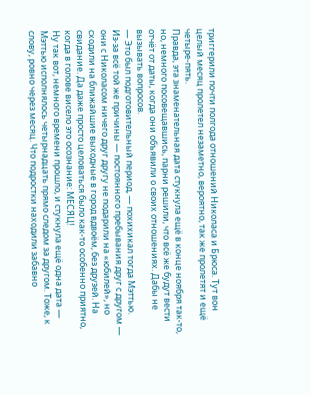триггерили почти полгода отношений Николаса и Брюса. Тут вон целый месяц пролетел незаметно, вероятно, так же пролетят и ещё четыре-пять.
Правда, эта знаменательная дата стукнула ещё в конце ноября так-то, но, немного посовещавшись, парни решили, что всё же будут вести отчёт от даты, когда они объявили о своих отношениях. Дабы не вызывать вопросов.
— Это был подготовительный период, — похихикал тогда Мэттью.
Из-за всё той же причины — постоянного пребывания друг с другом — они с Николасом ничего друг другу не подарили на «юбилей», но сходили на ближайшие выходные в город вдвоём, без друзей. На свидание. Да даже просто целоваться было как-то особенно приятно, когда в голове висело это осознание: МЕСЯЦ!
Ну так вот, немного времени прошло, и стукнула ещё одна дата — Мэттью исполнялось четырнадцать прямо следом за другом. Тоже, к слову, ровно через месяц. Что подростки находили забавно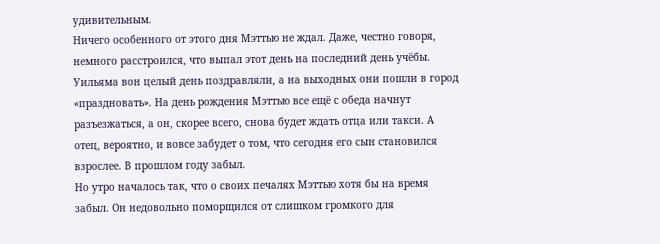удивительным.
Ничего особенного от этого дня Мэттью не ждал. Даже, честно говоря, немного расстроился, что выпал этот день на последний день учёбы. Уильяма вон целый день поздравляли, а на выходных они пошли в город «праздновать». На день рождения Мэттью все ещё с обеда начнут разъезжаться, а он, скорее всего, снова будет ждать отца или такси. А отец, вероятно, и вовсе забудет о том, что сегодня его сын становился взрослее. В прошлом году забыл.
Но утро началось так, что о своих печалях Мэттью хотя бы на время забыл. Он недовольно поморщился от слишком громкого для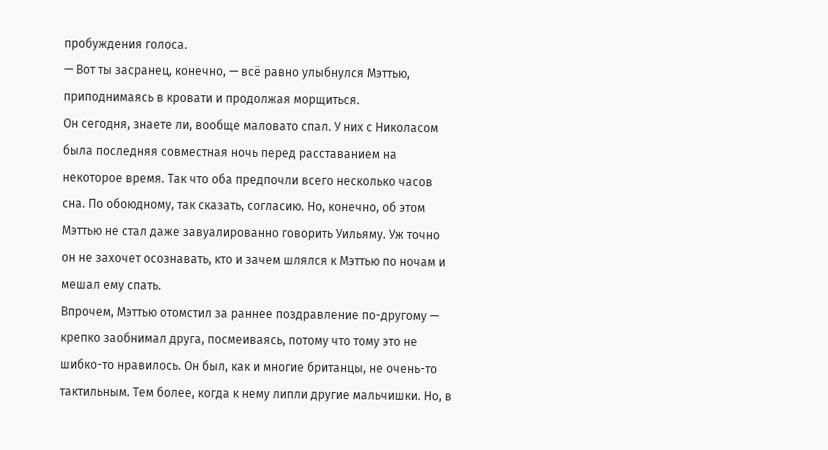пробуждения голоса.
— Вот ты засранец, конечно, — всё равно улыбнулся Мэттью, приподнимаясь в кровати и продолжая морщиться.
Он сегодня, знаете ли, вообще маловато спал. У них с Николасом была последняя совместная ночь перед расставанием на некоторое время. Так что оба предпочли всего несколько часов сна. По обоюдному, так сказать, согласию. Но, конечно, об этом Мэттью не стал даже завуалированно говорить Уильяму. Уж точно он не захочет осознавать, кто и зачем шлялся к Мэттью по ночам и мешал ему спать.
Впрочем, Мэттью отомстил за раннее поздравление по-другому — крепко заобнимал друга, посмеиваясь, потому что тому это не шибко-то нравилось. Он был, как и многие британцы, не очень-то тактильным. Тем более, когда к нему липли другие мальчишки. Но, в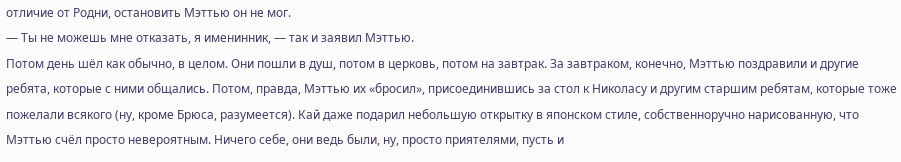отличие от Родни, остановить Мэттью он не мог.
— Ты не можешь мне отказать, я именинник, — так и заявил Мэттью.
Потом день шёл как обычно, в целом. Они пошли в душ, потом в церковь, потом на завтрак. За завтраком, конечно, Мэттью поздравили и другие ребята, которые с ними общались. Потом, правда, Мэттью их «бросил», присоединившись за стол к Николасу и другим старшим ребятам, которые тоже пожелали всякого (ну, кроме Брюса, разумеется). Кай даже подарил небольшую открытку в японском стиле, собственноручно нарисованную, что Мэттью счёл просто невероятным. Ничего себе, они ведь были, ну, просто приятелями, пусть и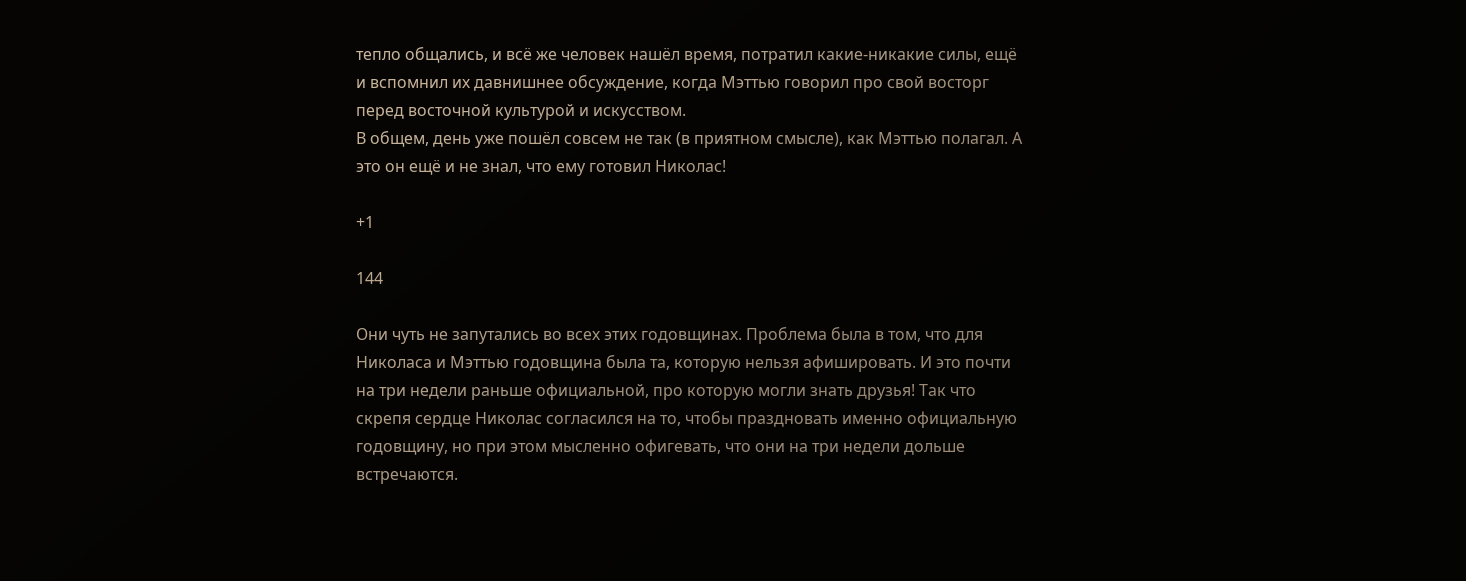тепло общались, и всё же человек нашёл время, потратил какие-никакие силы, ещё и вспомнил их давнишнее обсуждение, когда Мэттью говорил про свой восторг перед восточной культурой и искусством.
В общем, день уже пошёл совсем не так (в приятном смысле), как Мэттью полагал. А это он ещё и не знал, что ему готовил Николас!

+1

144

Они чуть не запутались во всех этих годовщинах. Проблема была в том, что для Николаса и Мэттью годовщина была та, которую нельзя афишировать. И это почти на три недели раньше официальной, про которую могли знать друзья! Так что скрепя сердце Николас согласился на то, чтобы праздновать именно официальную годовщину, но при этом мысленно офигевать, что они на три недели дольше встречаются.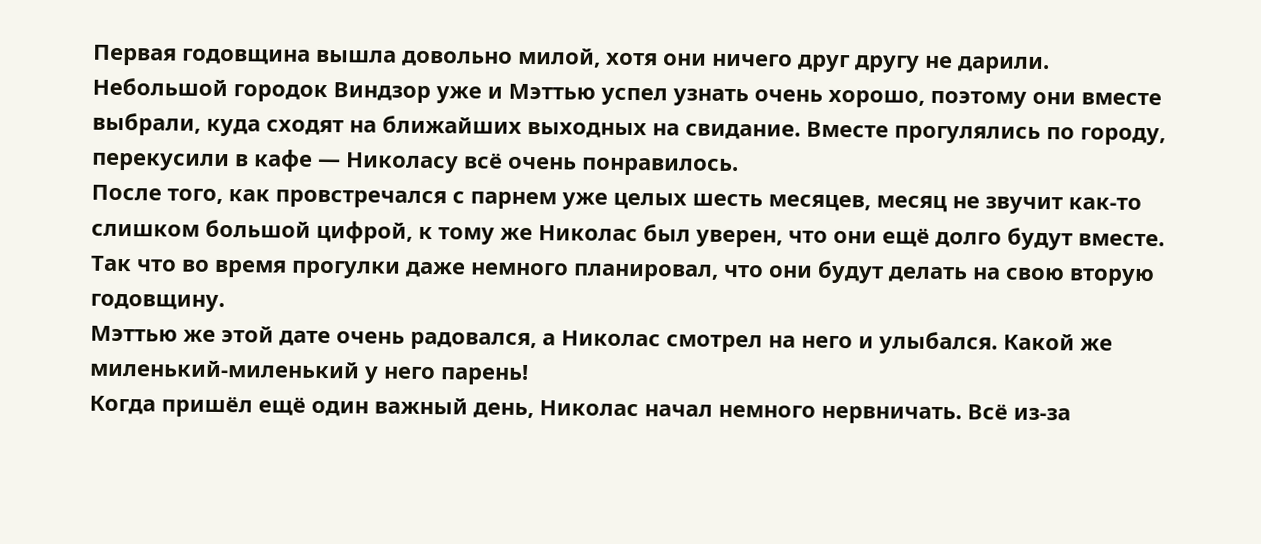Первая годовщина вышла довольно милой, хотя они ничего друг другу не дарили. Небольшой городок Виндзор уже и Мэттью успел узнать очень хорошо, поэтому они вместе выбрали, куда сходят на ближайших выходных на свидание. Вместе прогулялись по городу, перекусили в кафе — Николасу всё очень понравилось.
После того, как провстречался с парнем уже целых шесть месяцев, месяц не звучит как-то слишком большой цифрой, к тому же Николас был уверен, что они ещё долго будут вместе. Так что во время прогулки даже немного планировал, что они будут делать на свою вторую годовщину.
Мэттью же этой дате очень радовался, а Николас смотрел на него и улыбался. Какой же миленький-миленький у него парень!
Когда пришёл ещё один важный день, Николас начал немного нервничать. Всё из-за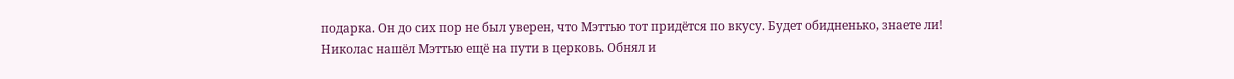подарка. Он до сих пор не был уверен, что Мэттью тот придётся по вкусу. Будет обидненько, знаете ли!
Николас нашёл Мэттью ещё на пути в церковь. Обнял и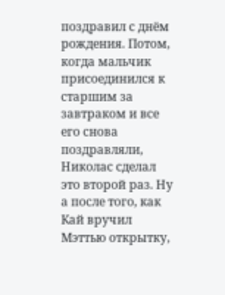поздравил с днём рождения. Потом, когда мальчик присоединился к старшим за завтраком и все его снова поздравляли, Николас сделал это второй раз. Ну а после того, как Кай вручил Мэттью открытку,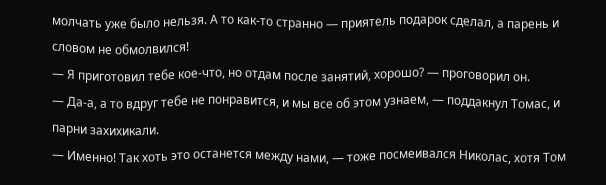молчать уже было нельзя. А то как-то странно — приятель подарок сделал, а парень и словом не обмолвился!
— Я приготовил тебе кое-что, но отдам после занятий, хорошо? — проговорил он.
— Да-а, а то вдруг тебе не понравится, и мы все об этом узнаем, — поддакнул Томас, и парни захихикали.
— Именно! Так хоть это останется между нами, — тоже посмеивался Николас, хотя Том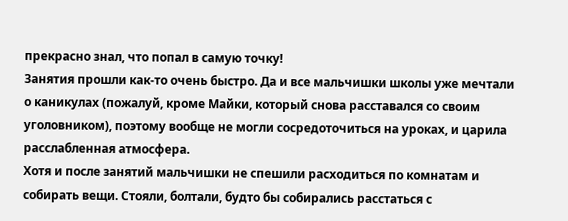прекрасно знал, что попал в самую точку!
Занятия прошли как-то очень быстро. Да и все мальчишки школы уже мечтали о каникулах (пожалуй, кроме Майки, который снова расставался со своим уголовником), поэтому вообще не могли сосредоточиться на уроках, и царила расслабленная атмосфера.
Хотя и после занятий мальчишки не спешили расходиться по комнатам и собирать вещи. Стояли, болтали, будто бы собирались расстаться с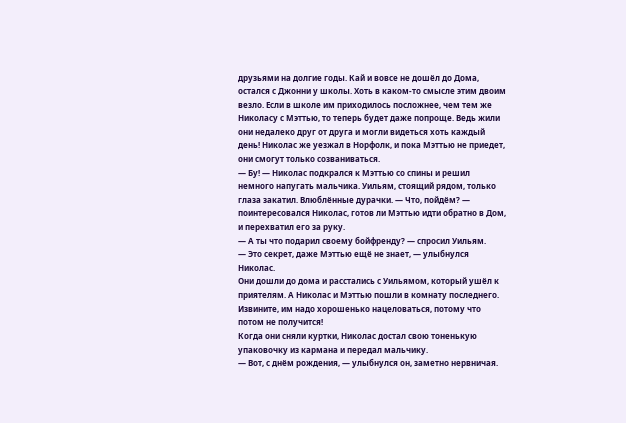друзьями на долгие годы. Кай и вовсе не дошёл до Дома, остался с Джонни у школы. Хоть в каком-то смысле этим двоим везло. Если в школе им приходилось посложнее, чем тем же Николасу с Мэттью, то теперь будет даже попроще. Ведь жили они недалеко друг от друга и могли видеться хоть каждый день! Николас же уезжал в Норфолк, и пока Мэттью не приедет, они смогут только созваниваться.
— Бу! — Николас подкрался к Мэттью со спины и решил немного напугать мальчика. Уильям, стоящий рядом, только глаза закатил. Влюблённые дурачки. — Что, пойдём? — поинтересовался Николас, готов ли Мэттью идти обратно в Дом, и перехватил его за руку.
— А ты что подарил своему бойфренду? — спросил Уильям.
— Это секрет, даже Мэттью ещё не знает, — улыбнулся Николас.
Они дошли до дома и расстались с Уильямом, который ушёл к приятелям. А Николас и Мэттью пошли в комнату последнего. Извините, им надо хорошенько нацеловаться, потому что потом не получится!
Когда они сняли куртки, Николас достал свою тоненькую упаковочку из кармана и передал мальчику.
— Вот, с днём рождения, — улыбнулся он, заметно нервничая.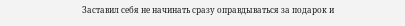Заставил себя не начинать сразу оправдываться за подарок и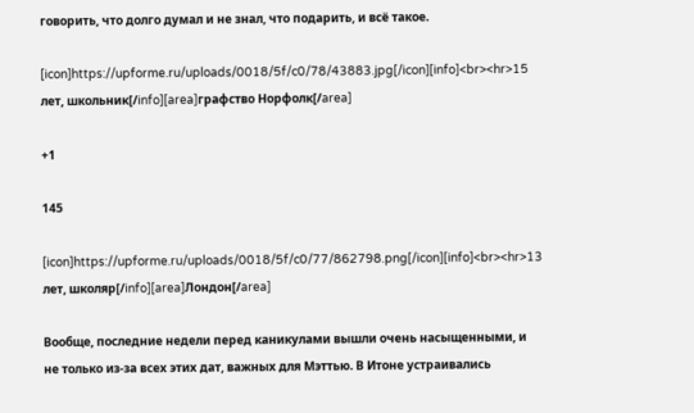говорить, что долго думал и не знал, что подарить, и всё такое.

[icon]https://upforme.ru/uploads/0018/5f/c0/78/43883.jpg[/icon][info]<br><hr>15 лет, школьник[/info][area]графство Норфолк[/area]

+1

145

[icon]https://upforme.ru/uploads/0018/5f/c0/77/862798.png[/icon][info]<br><hr>13 лет, школяр[/info][area]Лондон[/area]

Вообще, последние недели перед каникулами вышли очень насыщенными, и не только из-за всех этих дат, важных для Мэттью. В Итоне устраивались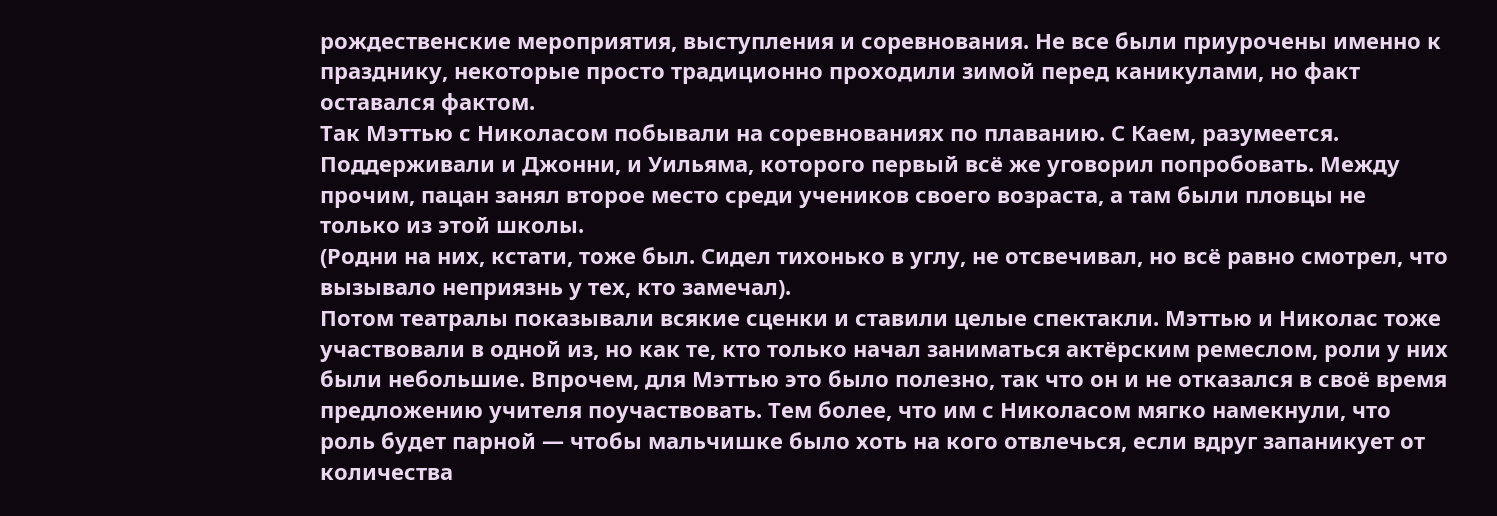рождественские мероприятия, выступления и соревнования. Не все были приурочены именно к празднику, некоторые просто традиционно проходили зимой перед каникулами, но факт оставался фактом.
Так Мэттью с Николасом побывали на соревнованиях по плаванию. С Каем, разумеется. Поддерживали и Джонни, и Уильяма, которого первый всё же уговорил попробовать. Между прочим, пацан занял второе место среди учеников своего возраста, а там были пловцы не только из этой школы.
(Родни на них, кстати, тоже был. Сидел тихонько в углу, не отсвечивал, но всё равно смотрел, что вызывало неприязнь у тех, кто замечал).
Потом театралы показывали всякие сценки и ставили целые спектакли. Мэттью и Николас тоже участвовали в одной из, но как те, кто только начал заниматься актёрским ремеслом, роли у них были небольшие. Впрочем, для Мэттью это было полезно, так что он и не отказался в своё время предложению учителя поучаствовать. Тем более, что им с Николасом мягко намекнули, что роль будет парной — чтобы мальчишке было хоть на кого отвлечься, если вдруг запаникует от количества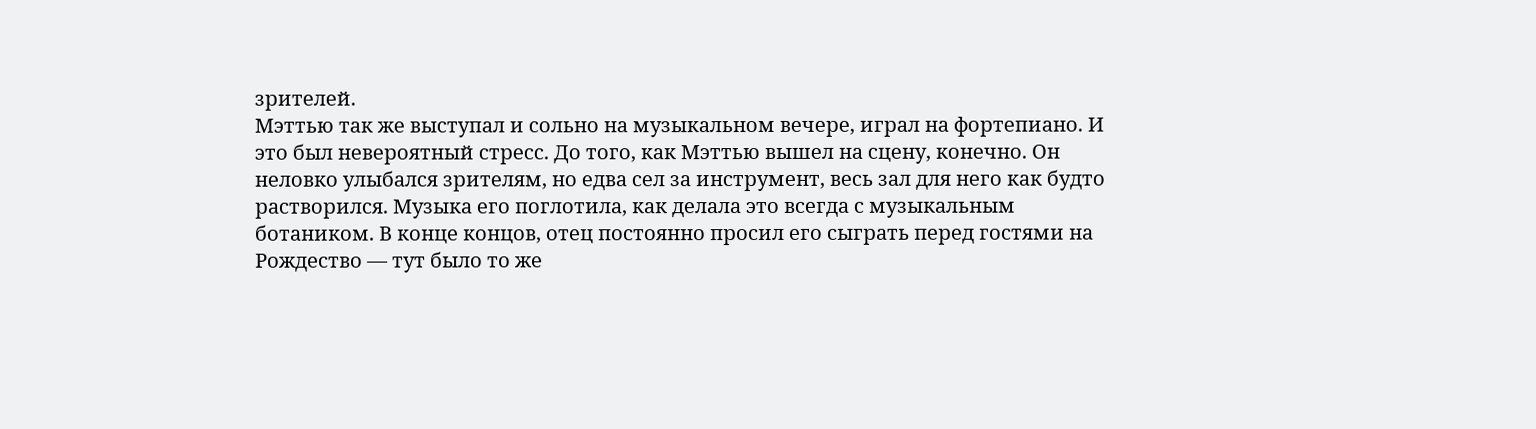зрителей.
Мэттью так же выступал и сольно на музыкальном вечере, играл на фортепиано. И это был невероятный стресс. До того, как Мэттью вышел на сцену, конечно. Он неловко улыбался зрителям, но едва сел за инструмент, весь зал для него как будто растворился. Музыка его поглотила, как делала это всегда с музыкальным ботаником. В конце концов, отец постоянно просил его сыграть перед гостями на Рождество — тут было то же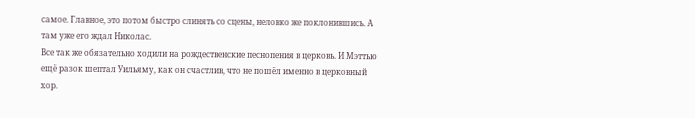самое. Главное, это потом быстро слинять со сцены, неловко же поклонившись. А там уже его ждал Николас.
Все так же обязательно ходили на рождественские песнопения в церковь. И Мэттью ещё разок шептал Уильяму, как он счастлив, что не пошёл именно в церковный хор.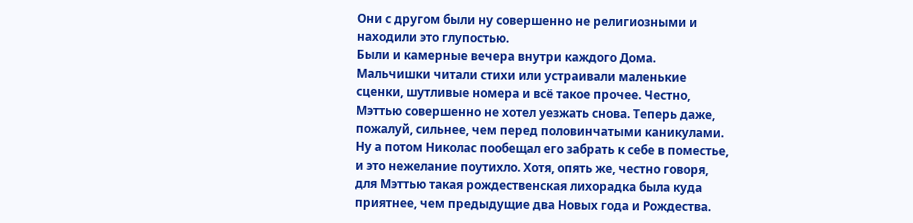Они с другом были ну совершенно не религиозными и находили это глупостью.
Были и камерные вечера внутри каждого Дома. Мальчишки читали стихи или устраивали маленькие сценки, шутливые номера и всё такое прочее. Честно, Мэттью совершенно не хотел уезжать снова. Теперь даже, пожалуй, сильнее, чем перед половинчатыми каникулами. Ну а потом Николас пообещал его забрать к себе в поместье, и это нежелание поутихло. Хотя, опять же, честно говоря, для Мэттью такая рождественская лихорадка была куда приятнее, чем предыдущие два Новых года и Рождества.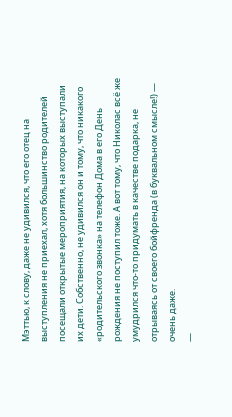Мэттью, к слову, даже не удивился, что его отец на выступления не приехал, хотя большинство родителей посещали открытые мероприятия, на которых выступали их дети. Собственно, не удивился он и тому, что никакого «родительского звонка» на телефон Дома в его День рождения не поступил тоже. А вот тому, что Николас всё же умудрился что-то придумать в качестве подарка, не отрываясь от своего бойфренда (в буквальном смысле!) — очень даже.
—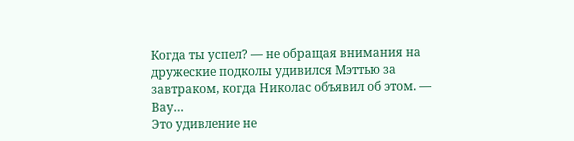Когда ты успел? — не обращая внимания на дружеские подколы удивился Мэттью за завтраком, когда Николас объявил об этом. — Вау…
Это удивление не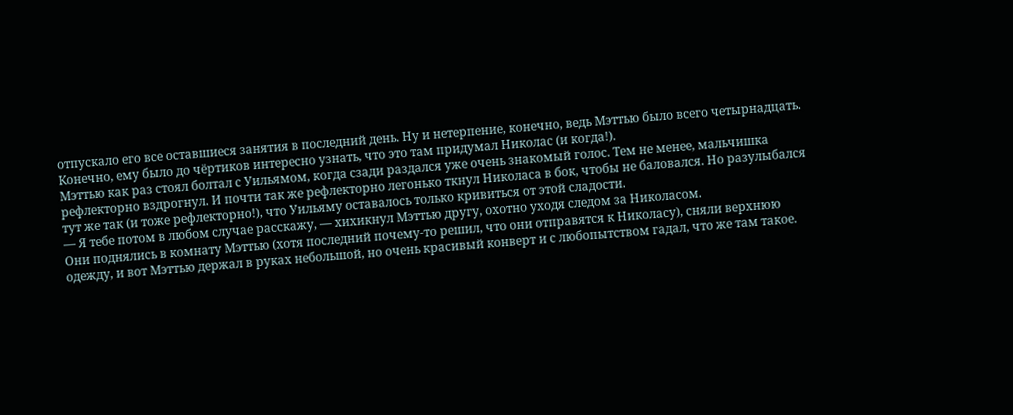отпускало его все оставшиеся занятия в последний день. Ну и нетерпение, конечно, ведь Мэттью было всего четырнадцать. Конечно, ему было до чёртиков интересно узнать, что это там придумал Николас (и когда!).
Мэттью как раз стоял болтал с Уильямом, когда сзади раздался уже очень знакомый голос. Тем не менее, мальчишка рефлекторно вздрогнул. И почти так же рефлекторно легонько ткнул Николаса в бок, чтобы не баловался. Но разулыбался тут же так (и тоже рефлекторно!), что Уильяму оставалось только кривиться от этой сладости.
— Я тебе потом в любом случае расскажу, — хихикнул Мэттью другу, охотно уходя следом за Николасом.
Они поднялись в комнату Мэттью (хотя последний почему-то решил, что они отправятся к Николасу), сняли верхнюю одежду, и вот Мэттью держал в руках небольшой, но очень красивый конверт и с любопытством гадал, что же там такое.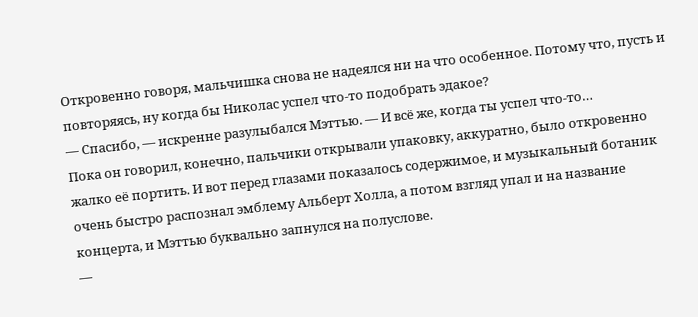Откровенно говоря, мальчишка снова не надеялся ни на что особенное. Потому что, пусть и повторяясь, ну когда бы Николас успел что-то подобрать эдакое?
— Спасибо, — искренне разулыбался Мэттью. — И всё же, когда ты успел что-то…
Пока он говорил, конечно, пальчики открывали упаковку, аккуратно, было откровенно жалко её портить. И вот перед глазами показалось содержимое, и музыкальный ботаник очень быстро распознал эмблему Альберт Холла, а потом взгляд упал и на название концерта, и Мэттью буквально запнулся на полуслове.
—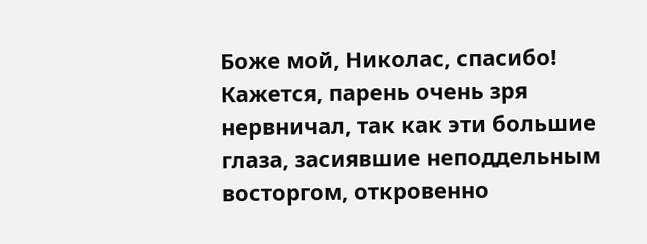Боже мой, Николас, спасибо!
Кажется, парень очень зря нервничал, так как эти большие глаза, засиявшие неподдельным восторгом, откровенно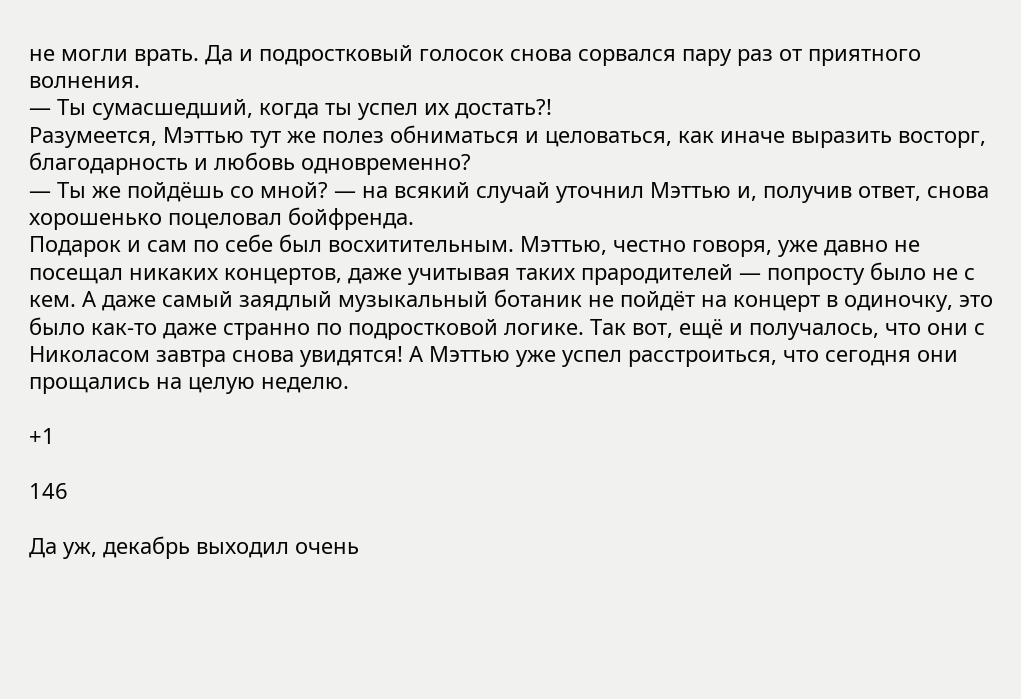не могли врать. Да и подростковый голосок снова сорвался пару раз от приятного волнения.
— Ты сумасшедший, когда ты успел их достать?!
Разумеется, Мэттью тут же полез обниматься и целоваться, как иначе выразить восторг, благодарность и любовь одновременно?
— Ты же пойдёшь со мной? — на всякий случай уточнил Мэттью и, получив ответ, снова хорошенько поцеловал бойфренда.
Подарок и сам по себе был восхитительным. Мэттью, честно говоря, уже давно не посещал никаких концертов, даже учитывая таких прародителей — попросту было не с кем. А даже самый заядлый музыкальный ботаник не пойдёт на концерт в одиночку, это было как-то даже странно по подростковой логике. Так вот, ещё и получалось, что они с Николасом завтра снова увидятся! А Мэттью уже успел расстроиться, что сегодня они прощались на целую неделю.

+1

146

Да уж, декабрь выходил очень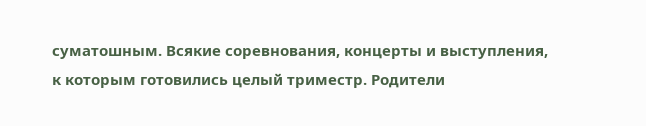суматошным. Всякие соревнования, концерты и выступления, к которым готовились целый триместр. Родители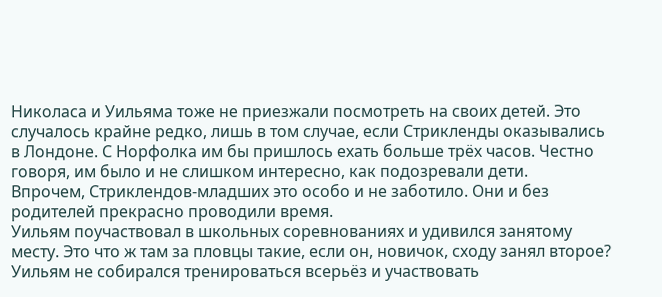Николаса и Уильяма тоже не приезжали посмотреть на своих детей. Это случалось крайне редко, лишь в том случае, если Стрикленды оказывались в Лондоне. С Норфолка им бы пришлось ехать больше трёх часов. Честно говоря, им было и не слишком интересно, как подозревали дети.
Впрочем, Стриклендов-младших это особо и не заботило. Они и без родителей прекрасно проводили время.
Уильям поучаствовал в школьных соревнованиях и удивился занятому месту. Это что ж там за пловцы такие, если он, новичок, сходу занял второе? Уильям не собирался тренироваться всерьёз и участвовать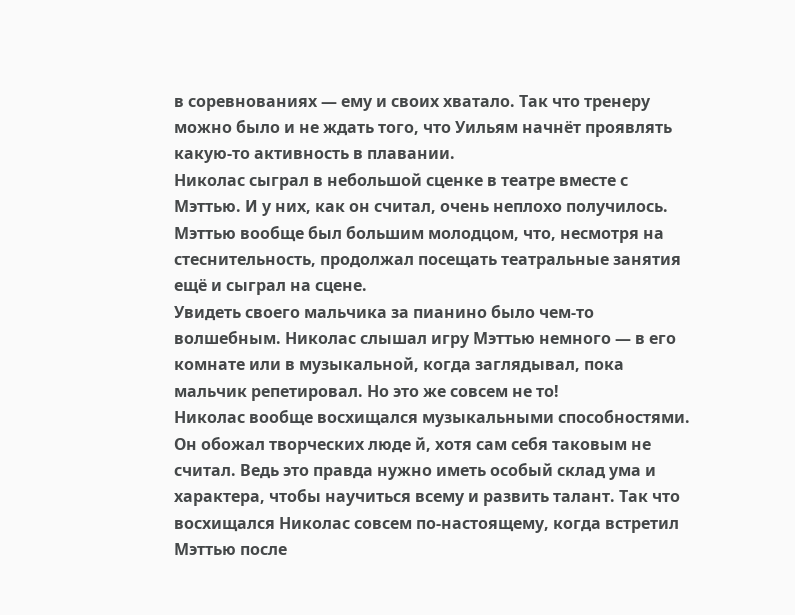в соревнованиях — ему и своих хватало. Так что тренеру можно было и не ждать того, что Уильям начнёт проявлять какую-то активность в плавании.
Николас сыграл в небольшой сценке в театре вместе с Мэттью. И у них, как он считал, очень неплохо получилось. Мэттью вообще был большим молодцом, что, несмотря на стеснительность, продолжал посещать театральные занятия ещё и сыграл на сцене.
Увидеть своего мальчика за пианино было чем-то волшебным. Николас слышал игру Мэттью немного — в его комнате или в музыкальной, когда заглядывал, пока мальчик репетировал. Но это же совсем не то!
Николас вообще восхищался музыкальными способностями. Он обожал творческих люде й, хотя сам себя таковым не считал. Ведь это правда нужно иметь особый склад ума и характера, чтобы научиться всему и развить талант. Так что восхищался Николас совсем по-настоящему, когда встретил Мэттью после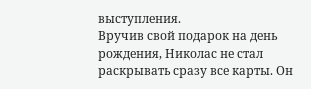выступления.
Вручив свой подарок на день рождения, Николас не стал раскрывать сразу все карты. Он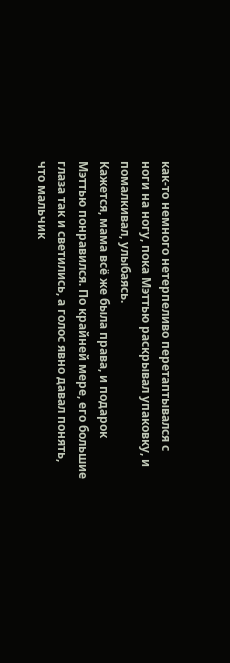как-то немного нетерпеливо перетаптывался с ноги на ногу, пока Мэттью раскрывал упаковку, и помалкивал, улыбаясь.
Кажется, мама всё же была права, и подарок Мэттью понравился. По крайней мере, его большие глаза так и светились, а голос явно давал понять, что мальчик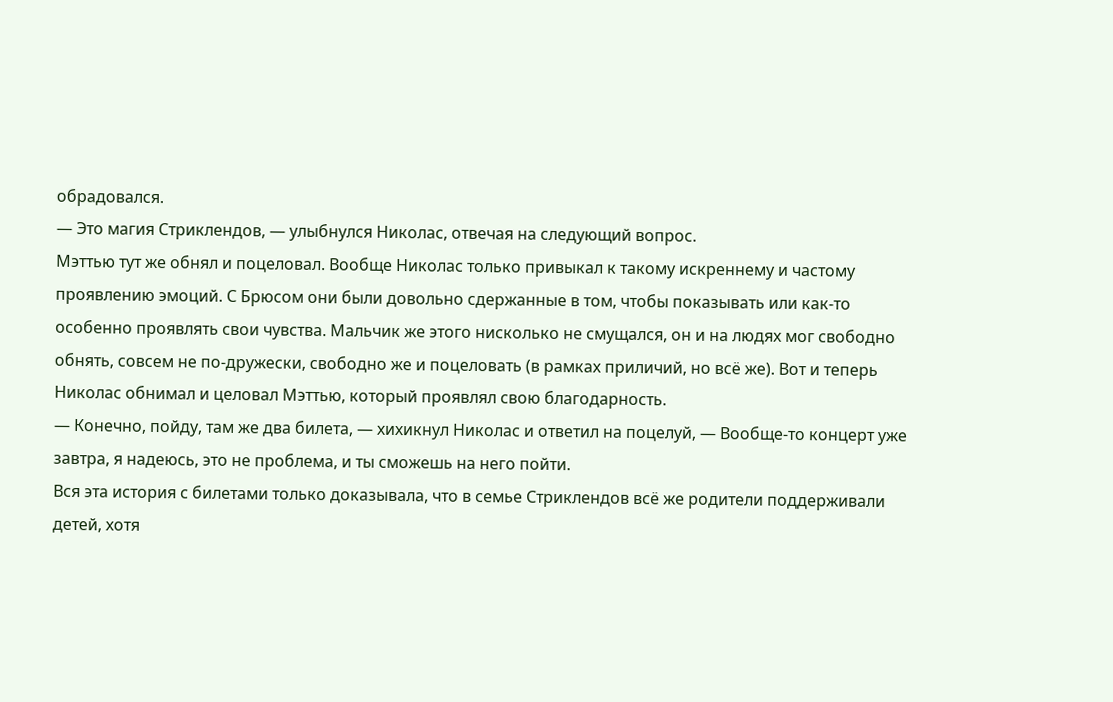обрадовался.
— Это магия Стриклендов, — улыбнулся Николас, отвечая на следующий вопрос.
Мэттью тут же обнял и поцеловал. Вообще Николас только привыкал к такому искреннему и частому проявлению эмоций. С Брюсом они были довольно сдержанные в том, чтобы показывать или как-то особенно проявлять свои чувства. Мальчик же этого нисколько не смущался, он и на людях мог свободно обнять, совсем не по-дружески, свободно же и поцеловать (в рамках приличий, но всё же). Вот и теперь Николас обнимал и целовал Мэттью, который проявлял свою благодарность.
— Конечно, пойду, там же два билета, — хихикнул Николас и ответил на поцелуй, — Вообще-то концерт уже завтра, я надеюсь, это не проблема, и ты сможешь на него пойти.
Вся эта история с билетами только доказывала, что в семье Стриклендов всё же родители поддерживали детей, хотя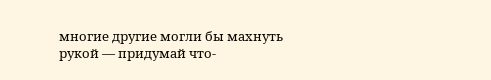многие другие могли бы махнуть рукой — придумай что-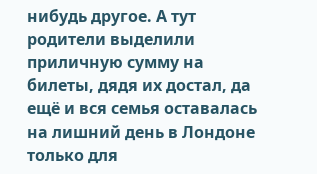нибудь другое. А тут родители выделили приличную сумму на билеты, дядя их достал, да ещё и вся семья оставалась на лишний день в Лондоне только для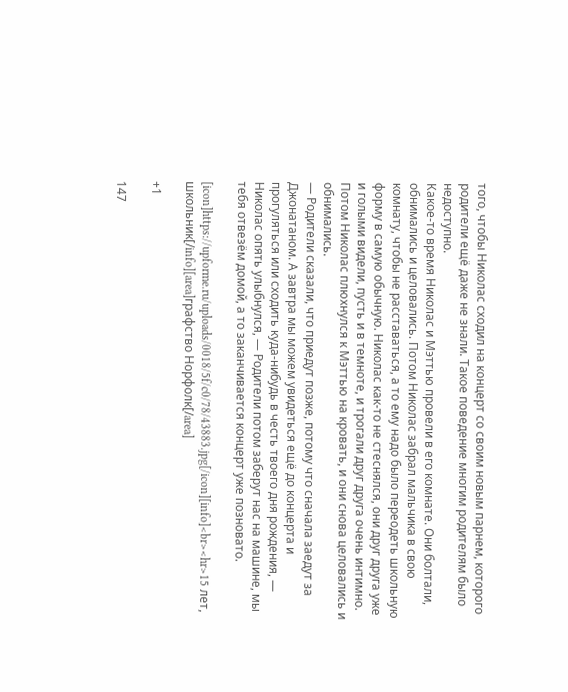того, чтобы Николас сходил на концерт со своим новым парнем, которого родители ещё даже не знали. Такое поведение многим родителям было недоступно.
Какое-то время Николас и Мэттью провели в его комнате. Они болтали, обнимались и целовались. Потом Николас забрал мальчика в свою комнату, чтобы не расставаться, а то ему надо было переодеть школьную форму в самую обычную. Николас как-то не стеснялся, они друг друга уже и голыми видели, пусть и в темноте, и трогали друг друга очень интимно.
Потом Николас плюхнулся к Мэттью на кровать, и они снова целовались и обнимались.
— Родители сказали, что приедут позже, потому что сначала заедут за Джонатаном. А завтра мы можем увидеться ещё до концерта и прогуляться или сходить куда-нибудь в честь твоего дня рождения, — Николас опять улыбнулся, — Родители потом заберут нас на машине, мы тебя отвезём домой, а то заканчивается концерт уже позновато.

[icon]https://upforme.ru/uploads/0018/5f/c0/78/43883.jpg[/icon][info]<br><hr>15 лет, школьник[/info][area]графство Норфолк[/area]

+1

147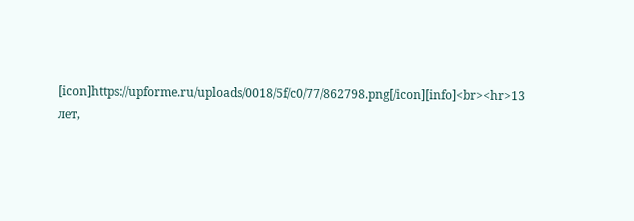[icon]https://upforme.ru/uploads/0018/5f/c0/77/862798.png[/icon][info]<br><hr>13 лет,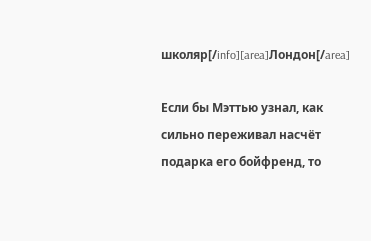школяр[/info][area]Лондон[/area]

Если бы Мэттью узнал, как сильно переживал насчёт подарка его бойфренд, то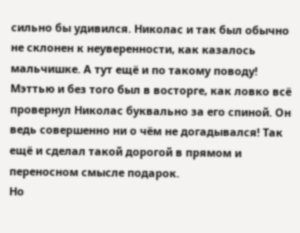сильно бы удивился. Николас и так был обычно не склонен к неуверенности, как казалось мальчишке. А тут ещё и по такому поводу! Мэттью и без того был в восторге, как ловко всё провернул Николас буквально за его спиной. Он ведь совершенно ни о чём не догадывался! Так ещё и сделал такой дорогой в прямом и переносном смысле подарок.
Но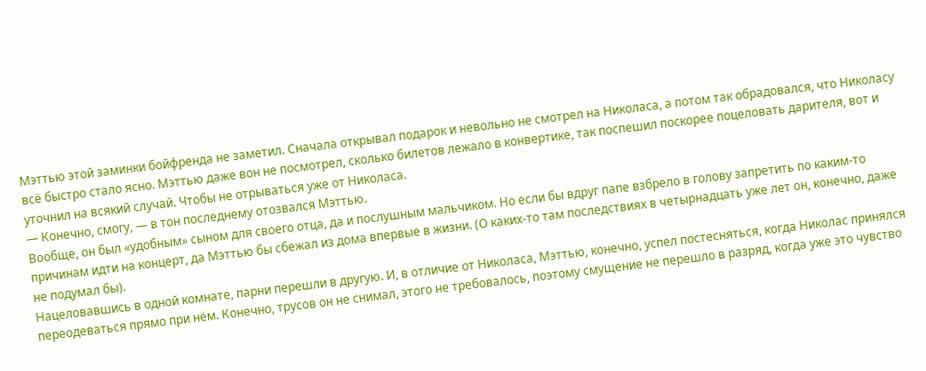Мэттью этой заминки бойфренда не заметил. Сначала открывал подарок и невольно не смотрел на Николаса, а потом так обрадовался, что Николасу всё быстро стало ясно. Мэттью даже вон не посмотрел, сколько билетов лежало в конвертике, так поспешил поскорее поцеловать дарителя, вот и уточнил на всякий случай. Чтобы не отрываться уже от Николаса.
— Конечно, смогу, — в тон последнему отозвался Мэттью.
Вообще, он был «удобным» сыном для своего отца, да и послушным мальчиком. Но если бы вдруг папе взбрело в голову запретить по каким-то причинам идти на концерт, да Мэттью бы сбежал из дома впервые в жизни. (О каких-то там последствиях в четырнадцать уже лет он, конечно, даже не подумал бы).
Нацеловавшись в одной комнате, парни перешли в другую. И, в отличие от Николаса, Мэттью, конечно, успел постесняться, когда Николас принялся переодеваться прямо при нём. Конечно, трусов он не снимал, этого не требовалось, поэтому смущение не перешло в разряд, когда уже это чувство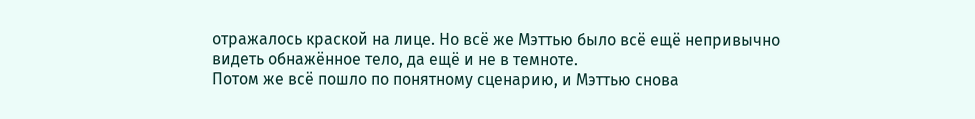отражалось краской на лице. Но всё же Мэттью было всё ещё непривычно видеть обнажённое тело, да ещё и не в темноте.
Потом же всё пошло по понятному сценарию, и Мэттью снова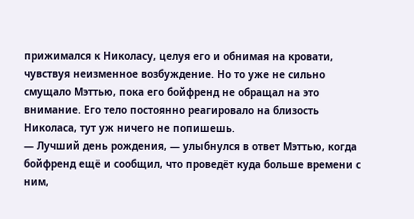прижимался к Николасу, целуя его и обнимая на кровати, чувствуя неизменное возбуждение. Но то уже не сильно смущало Мэттью, пока его бойфренд не обращал на это внимание. Его тело постоянно реагировало на близость Николаса, тут уж ничего не попишешь.
— Лучший день рождения, — улыбнулся в ответ Мэттью, когда бойфренд ещё и сообщил, что проведёт куда больше времени с ним,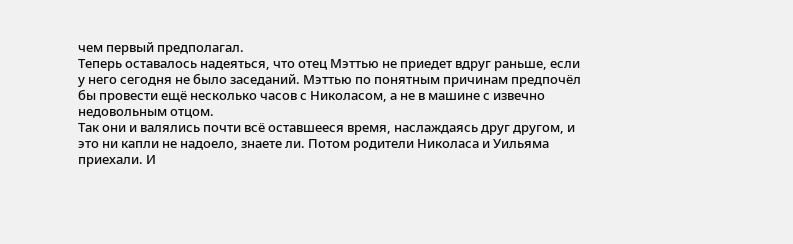чем первый предполагал.
Теперь оставалось надеяться, что отец Мэттью не приедет вдруг раньше, если у него сегодня не было заседаний. Мэттью по понятным причинам предпочёл бы провести ещё несколько часов с Николасом, а не в машине с извечно недовольным отцом.
Так они и валялись почти всё оставшееся время, наслаждаясь друг другом, и это ни капли не надоело, знаете ли. Потом родители Николаса и Уильяма приехали. И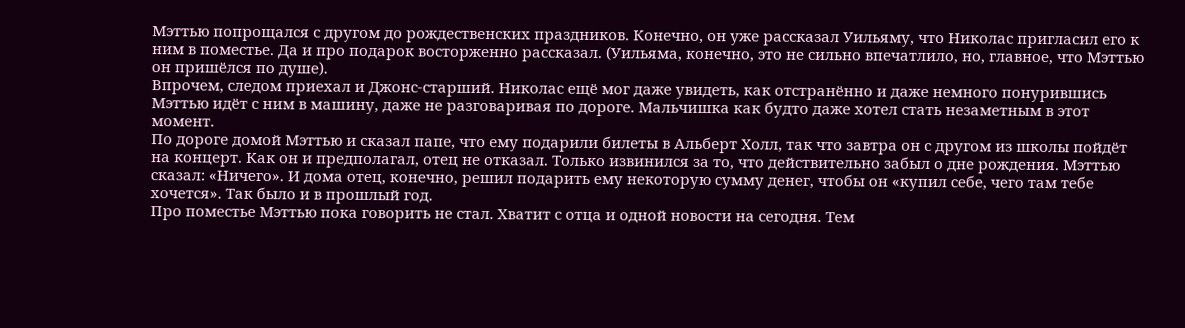Мэттью попрощался с другом до рождественских праздников. Конечно, он уже рассказал Уильяму, что Николас пригласил его к ним в поместье. Да и про подарок восторженно рассказал. (Уильяма, конечно, это не сильно впечатлило, но, главное, что Мэттью он пришёлся по душе).
Впрочем, следом приехал и Джонс-старший. Николас ещё мог даже увидеть, как отстранённо и даже немного понурившись Мэттью идёт с ним в машину, даже не разговаривая по дороге. Мальчишка как будто даже хотел стать незаметным в этот момент.
По дороге домой Мэттью и сказал папе, что ему подарили билеты в Альберт Холл, так что завтра он с другом из школы пойдёт на концерт. Как он и предполагал, отец не отказал. Только извинился за то, что действительно забыл о дне рождения. Мэттью сказал: «Ничего». И дома отец, конечно, решил подарить ему некоторую сумму денег, чтобы он «купил себе, чего там тебе хочется». Так было и в прошлый год.
Про поместье Мэттью пока говорить не стал. Хватит с отца и одной новости на сегодня. Тем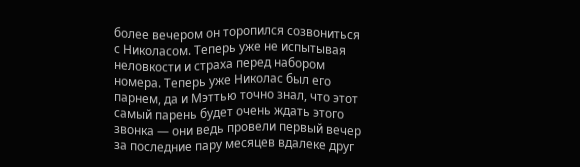более вечером он торопился созвониться с Николасом. Теперь уже не испытывая неловкости и страха перед набором номера. Теперь уже Николас был его парнем, да и Мэттью точно знал, что этот самый парень будет очень ждать этого звонка — они ведь провели первый вечер за последние пару месяцев вдалеке друг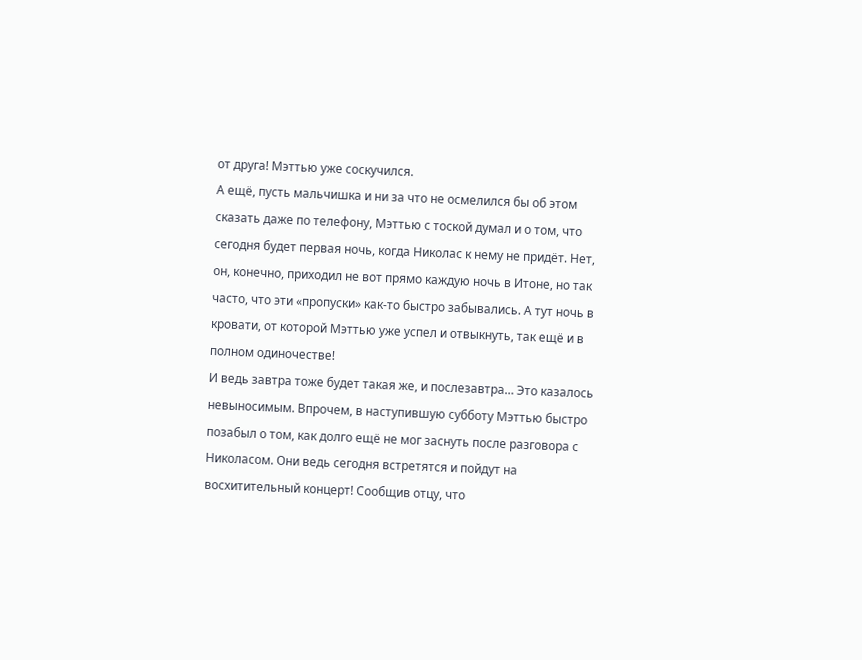от друга! Мэттью уже соскучился.
А ещё, пусть мальчишка и ни за что не осмелился бы об этом сказать даже по телефону, Мэттью с тоской думал и о том, что сегодня будет первая ночь, когда Николас к нему не придёт. Нет, он, конечно, приходил не вот прямо каждую ночь в Итоне, но так часто, что эти «пропуски» как-то быстро забывались. А тут ночь в кровати, от которой Мэттью уже успел и отвыкнуть, так ещё и в полном одиночестве!
И ведь завтра тоже будет такая же, и послезавтра… Это казалось невыносимым. Впрочем, в наступившую субботу Мэттью быстро позабыл о том, как долго ещё не мог заснуть после разговора с Николасом. Они ведь сегодня встретятся и пойдут на восхитительный концерт! Сообщив отцу, что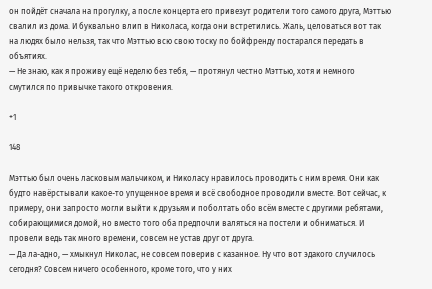он пойдёт сначала на прогулку, а после концерта его привезут родители того самого друга, Мэттью свалил из дома. И буквально влип в Николаса, когда они встретились. Жаль, целоваться вот так на людях было нельзя, так что Мэттью всю свою тоску по бойфренду постарался передать в объятиях.
— Не знаю, как я проживу ещё неделю без тебя, — протянул честно Мэттью, хотя и немного смутился по привычке такого откровения.

+1

148

Мэттью был очень ласковым мальчиком, и Николасу нравилось проводить с ним время. Они как будто навёрстывали какое-то упущенное время и всё свободное проводили вместе. Вот сейчас, к примеру, они запросто могли выйти к друзьям и поболтать обо всём вместе с другими ребятами, собирающимися домой, но вместо того оба предпочли валяться на постели и обниматься. И провели ведь так много времени, совсем не устав друг от друга.
— Да ла-адно, — хмыкнул Николас, не совсем поверив с казанное. Ну что вот эдакого случилось сегодня? Совсем ничего особенного, кроме того, что у них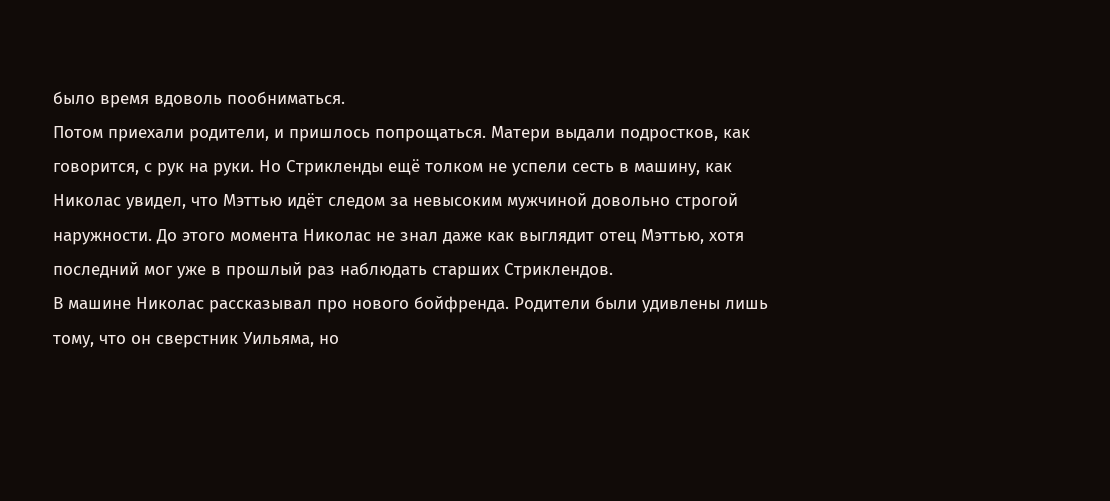было время вдоволь пообниматься.
Потом приехали родители, и пришлось попрощаться. Матери выдали подростков, как говорится, с рук на руки. Но Стрикленды ещё толком не успели сесть в машину, как Николас увидел, что Мэттью идёт следом за невысоким мужчиной довольно строгой наружности. До этого момента Николас не знал даже как выглядит отец Мэттью, хотя последний мог уже в прошлый раз наблюдать старших Стриклендов.
В машине Николас рассказывал про нового бойфренда. Родители были удивлены лишь тому, что он сверстник Уильяма, но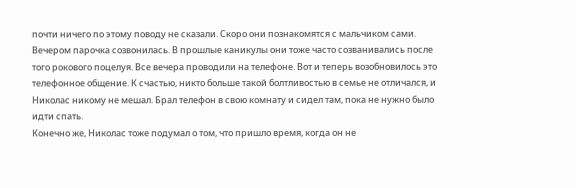почти ничего по этому поводу не сказали. Скоро они познакомятся с мальчиком сами.
Вечером парочка созвонилась. В прошлые каникулы они тоже часто созванивались после того рокового поцелуя. Все вечера проводили на телефоне. Вот и теперь возобновилось это телефонное общение. К счастью, никто больше такой болтливостью в семье не отличался, и Николас никому не мешал. Брал телефон в свою комнату и сидел там, пока не нужно было идти спать.
Конечно же, Николас тоже подумал о том, что пришло время, когда он не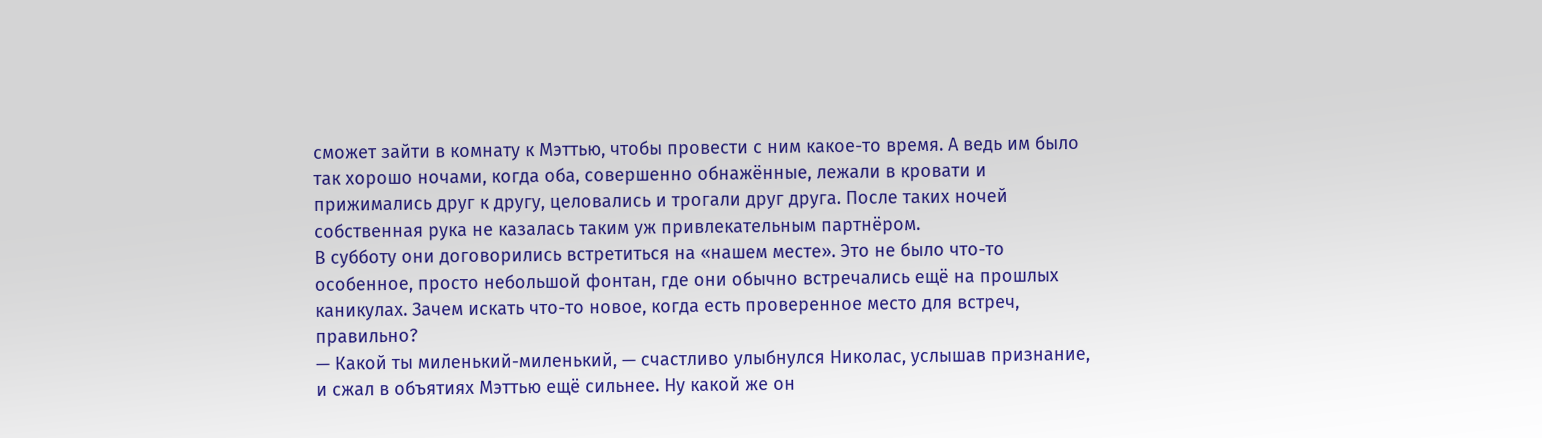сможет зайти в комнату к Мэттью, чтобы провести с ним какое-то время. А ведь им было так хорошо ночами, когда оба, совершенно обнажённые, лежали в кровати и прижимались друг к другу, целовались и трогали друг друга. После таких ночей собственная рука не казалась таким уж привлекательным партнёром.
В субботу они договорились встретиться на «нашем месте». Это не было что-то особенное, просто небольшой фонтан, где они обычно встречались ещё на прошлых каникулах. Зачем искать что-то новое, когда есть проверенное место для встреч, правильно?
— Какой ты миленький-миленький, — счастливо улыбнулся Николас, услышав признание, и сжал в объятиях Мэттью ещё сильнее. Ну какой же он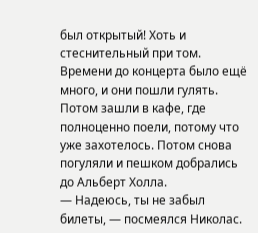был открытый! Хоть и стеснительный при том.
Времени до концерта было ещё много, и они пошли гулять. Потом зашли в кафе, где полноценно поели, потому что уже захотелось. Потом снова погуляли и пешком добрались до Альберт Холла.
— Надеюсь, ты не забыл билеты, — посмеялся Николас.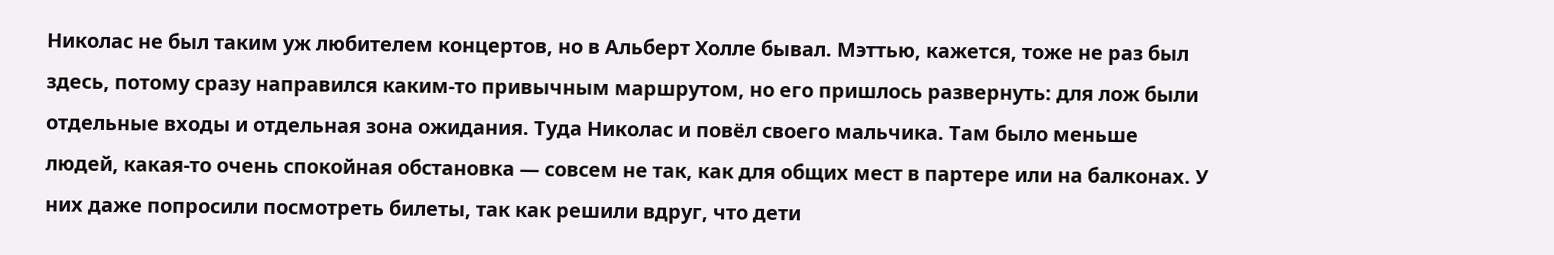Николас не был таким уж любителем концертов, но в Альберт Холле бывал. Мэттью, кажется, тоже не раз был здесь, потому сразу направился каким-то привычным маршрутом, но его пришлось развернуть: для лож были отдельные входы и отдельная зона ожидания. Туда Николас и повёл своего мальчика. Там было меньше людей, какая-то очень спокойная обстановка — совсем не так, как для общих мест в партере или на балконах. У них даже попросили посмотреть билеты, так как решили вдруг, что дети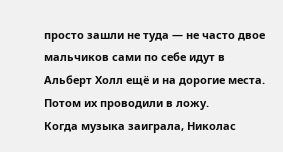просто зашли не туда — не часто двое мальчиков сами по себе идут в Альберт Холл ещё и на дорогие места. Потом их проводили в ложу.
Когда музыка заиграла, Николас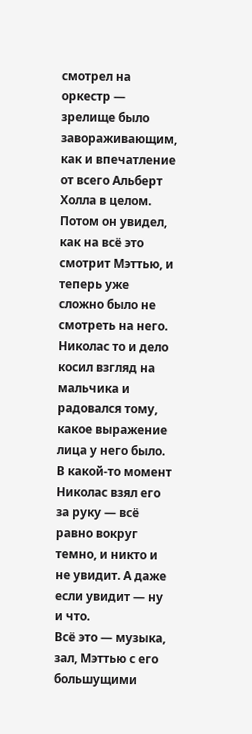смотрел на оркестр — зрелище было завораживающим, как и впечатление от всего Альберт Холла в целом. Потом он увидел, как на всё это смотрит Мэттью, и теперь уже сложно было не смотреть на него. Николас то и дело косил взгляд на мальчика и радовался тому, какое выражение лица у него было. В какой-то момент Николас взял его за руку — всё равно вокруг темно, и никто и не увидит. А даже если увидит — ну и что.
Всё это — музыка, зал, Мэттью с его большущими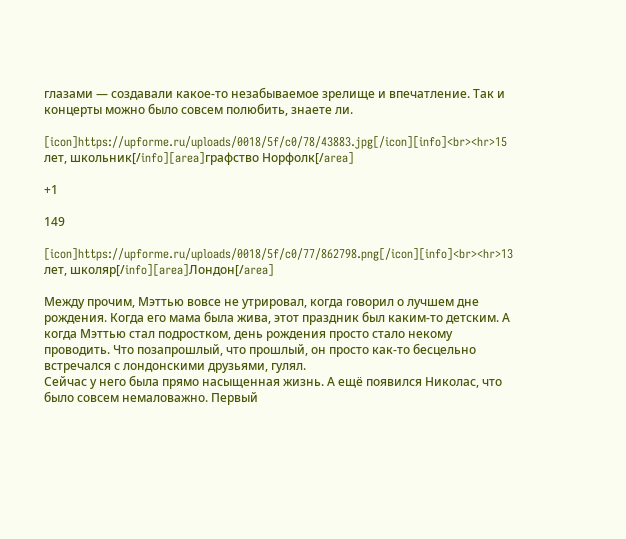глазами — создавали какое-то незабываемое зрелище и впечатление. Так и концерты можно было совсем полюбить, знаете ли.

[icon]https://upforme.ru/uploads/0018/5f/c0/78/43883.jpg[/icon][info]<br><hr>15 лет, школьник[/info][area]графство Норфолк[/area]

+1

149

[icon]https://upforme.ru/uploads/0018/5f/c0/77/862798.png[/icon][info]<br><hr>13 лет, школяр[/info][area]Лондон[/area]

Между прочим, Мэттью вовсе не утрировал, когда говорил о лучшем дне рождения. Когда его мама была жива, этот праздник был каким-то детским. А когда Мэттью стал подростком, день рождения просто стало некому проводить. Что позапрошлый, что прошлый, он просто как-то бесцельно встречался с лондонскими друзьями, гулял.
Сейчас у него была прямо насыщенная жизнь. А ещё появился Николас, что было совсем немаловажно. Первый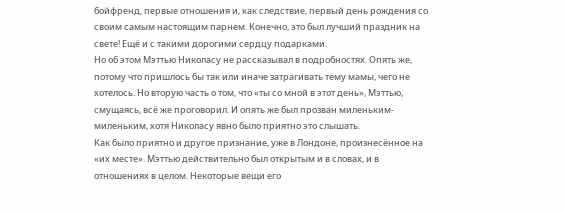бойфренд, первые отношения и, как следствие, первый день рождения со своим самым настоящим парнем. Конечно, это был лучший праздник на свете! Ещё и с такими дорогими сердцу подарками.
Но об этом Мэттью Николасу не рассказывал в подробностях. Опять же, потому что пришлось бы так или иначе затрагивать тему мамы, чего не хотелось. Но вторую часть о том, что «ты со мной в этот день», Мэттью, смущаясь, всё же проговорил. И опять же был прозван миленьким-миленьким, хотя Николасу явно было приятно это слышать.
Как было приятно и другое признание, уже в Лондоне, произнесённое на «их месте». Мэттью действительно был открытым и в словах, и в отношениях в целом. Некоторые вещи его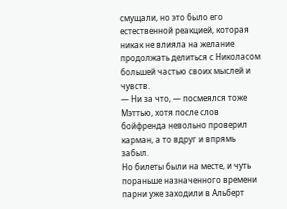смущали, но это было его естественной реакцией, которая никак не влияла на желание продолжать делиться с Николасом большей частью своих мыслей и чувств.
— Ни за что, — посмеялся тоже Мэттью, хотя после слов бойфренда невольно проверил карман, а то вдруг и впрямь забыл.
Но билеты были на месте, и чуть пораньше назначенного времени парни уже заходили в Альберт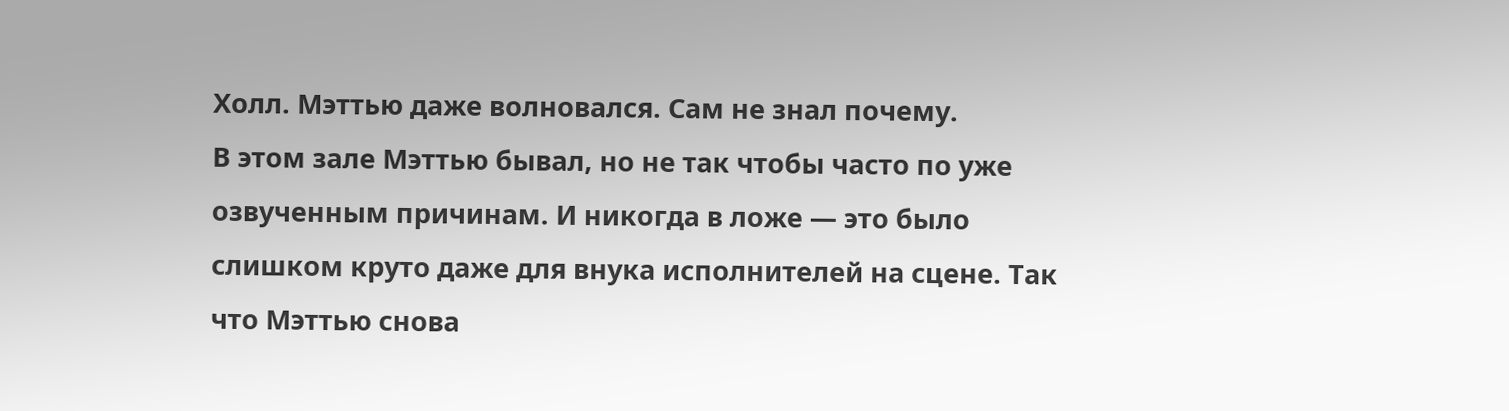Холл. Мэттью даже волновался. Сам не знал почему.
В этом зале Мэттью бывал, но не так чтобы часто по уже озвученным причинам. И никогда в ложе — это было слишком круто даже для внука исполнителей на сцене. Так что Мэттью снова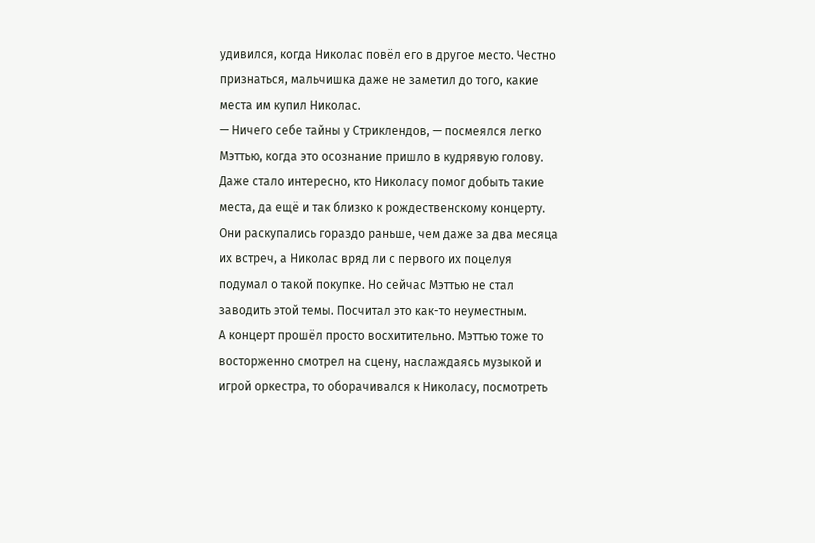удивился, когда Николас повёл его в другое место. Честно признаться, мальчишка даже не заметил до того, какие места им купил Николас.
— Ничего себе тайны у Стриклендов, — посмеялся легко Мэттью, когда это осознание пришло в кудрявую голову.
Даже стало интересно, кто Николасу помог добыть такие места, да ещё и так близко к рождественскому концерту. Они раскупались гораздо раньше, чем даже за два месяца их встреч, а Николас вряд ли с первого их поцелуя подумал о такой покупке. Но сейчас Мэттью не стал заводить этой темы. Посчитал это как-то неуместным.
А концерт прошёл просто восхитительно. Мэттью тоже то восторженно смотрел на сцену, наслаждаясь музыкой и игрой оркестра, то оборачивался к Николасу, посмотреть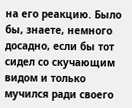на его реакцию. Было бы, знаете, немного досадно, если бы тот сидел со скучающим видом и только мучился ради своего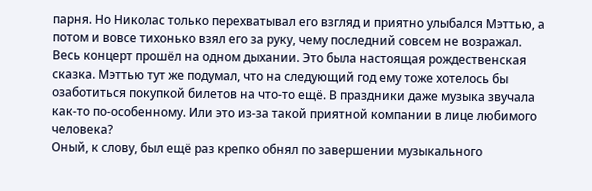парня. Но Николас только перехватывал его взгляд и приятно улыбался Мэттью, а потом и вовсе тихонько взял его за руку, чему последний совсем не возражал.
Весь концерт прошёл на одном дыхании. Это была настоящая рождественская сказка. Мэттью тут же подумал, что на следующий год ему тоже хотелось бы озаботиться покупкой билетов на что-то ещё. В праздники даже музыка звучала как-то по-особенному. Или это из-за такой приятной компании в лице любимого человека?
Оный, к слову, был ещё раз крепко обнял по завершении музыкального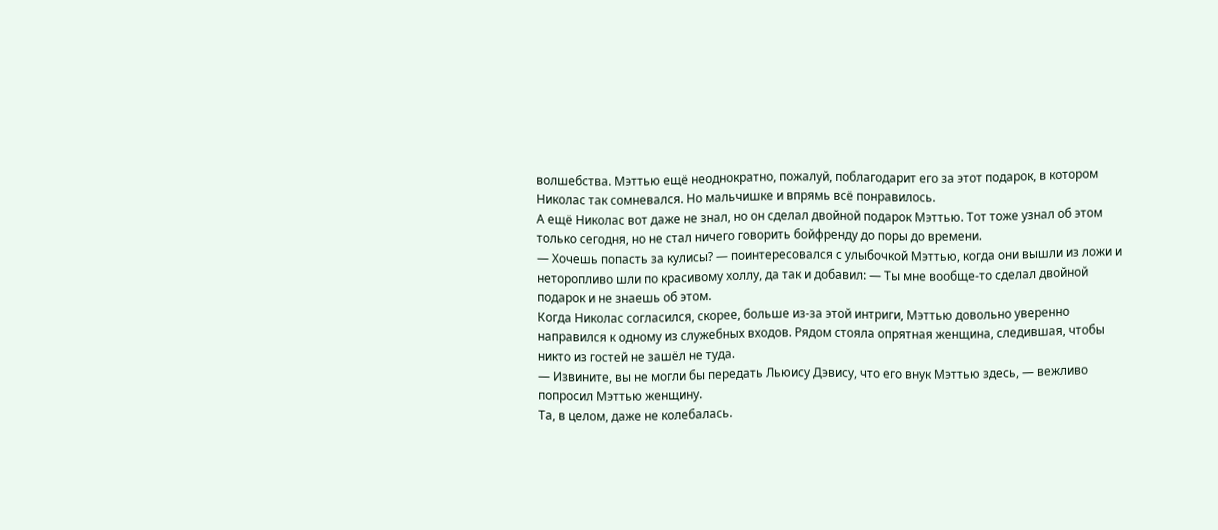волшебства. Мэттью ещё неоднократно, пожалуй, поблагодарит его за этот подарок, в котором Николас так сомневался. Но мальчишке и впрямь всё понравилось.
А ещё Николас вот даже не знал, но он сделал двойной подарок Мэттью. Тот тоже узнал об этом только сегодня, но не стал ничего говорить бойфренду до поры до времени.
— Хочешь попасть за кулисы? — поинтересовался с улыбочкой Мэттью, когда они вышли из ложи и неторопливо шли по красивому холлу, да так и добавил: — Ты мне вообще-то сделал двойной подарок и не знаешь об этом.
Когда Николас согласился, скорее, больше из-за этой интриги, Мэттью довольно уверенно направился к одному из служебных входов. Рядом стояла опрятная женщина, следившая, чтобы никто из гостей не зашёл не туда.
— Извините, вы не могли бы передать Льюису Дэвису, что его внук Мэттью здесь, — вежливо попросил Мэттью женщину.
Та, в целом, даже не колебалась.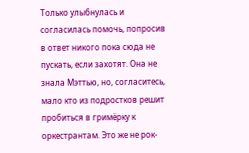Только улыбнулась и согласилась помочь, попросив в ответ никого пока сюда не пускать, если захотят. Она не знала Мэттью, но, согласитесь, мало кто из подростков решит пробиться в гримёрку к оркестрантам. Это же не рок-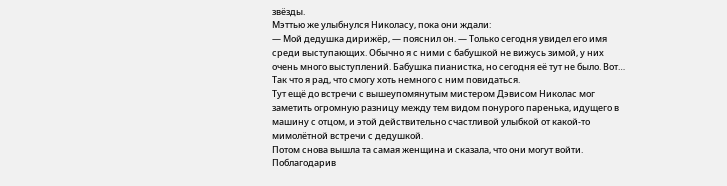звёзды.
Мэттью же улыбнулся Николасу, пока они ждали:
— Мой дедушка дирижёр, — пояснил он. — Только сегодня увидел его имя среди выступающих. Обычно я с ними с бабушкой не вижусь зимой, у них очень много выступлений. Бабушка пианистка, но сегодня её тут не было. Вот… Так что я рад, что смогу хоть немного с ним повидаться.
Тут ещё до встречи с вышеупомянутым мистером Дэвисом Николас мог заметить огромную разницу между тем видом понурого паренька, идущего в машину с отцом, и этой действительно счастливой улыбкой от какой-то мимолётной встречи с дедушкой.
Потом снова вышла та самая женщина и сказала, что они могут войти. Поблагодарив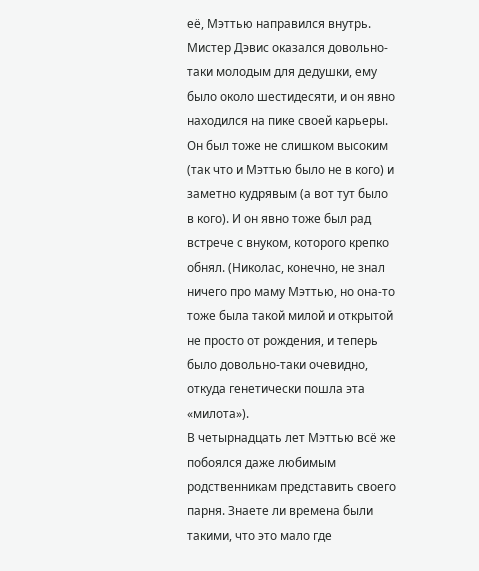её, Мэттью направился внутрь.
Мистер Дэвис оказался довольно-таки молодым для дедушки, ему было около шестидесяти, и он явно находился на пике своей карьеры. Он был тоже не слишком высоким (так что и Мэттью было не в кого) и заметно кудрявым (а вот тут было в кого). И он явно тоже был рад встрече с внуком, которого крепко обнял. (Николас, конечно, не знал ничего про маму Мэттью, но она-то тоже была такой милой и открытой не просто от рождения, и теперь было довольно-таки очевидно, откуда генетически пошла эта «милота»).
В четырнадцать лет Мэттью всё же побоялся даже любимым родственникам представить своего парня. Знаете ли времена были такими, что это мало где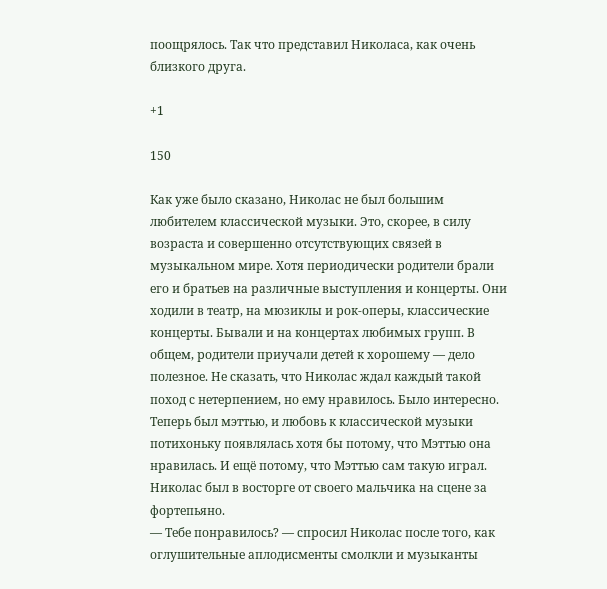поощрялось. Так что представил Николаса, как очень близкого друга.

+1

150

Как уже было сказано, Николас не был большим любителем классической музыки. Это, скорее, в силу возраста и совершенно отсутствующих связей в музыкальном мире. Хотя периодически родители брали его и братьев на различные выступления и концерты. Они ходили в театр, на мюзиклы и рок-оперы, классические концерты. Бывали и на концертах любимых групп. В общем, родители приучали детей к хорошему — дело полезное. Не сказать, что Николас ждал каждый такой поход с нетерпением, но ему нравилось. Было интересно. Теперь был мэттью, и любовь к классической музыки потихоньку появлялась хотя бы потому, что Мэттью она нравилась. И ещё потому, что Мэттью сам такую играл. Николас был в восторге от своего мальчика на сцене за фортепьяно.
— Тебе понравилось? — спросил Николас после того, как оглушительные аплодисменты смолкли и музыканты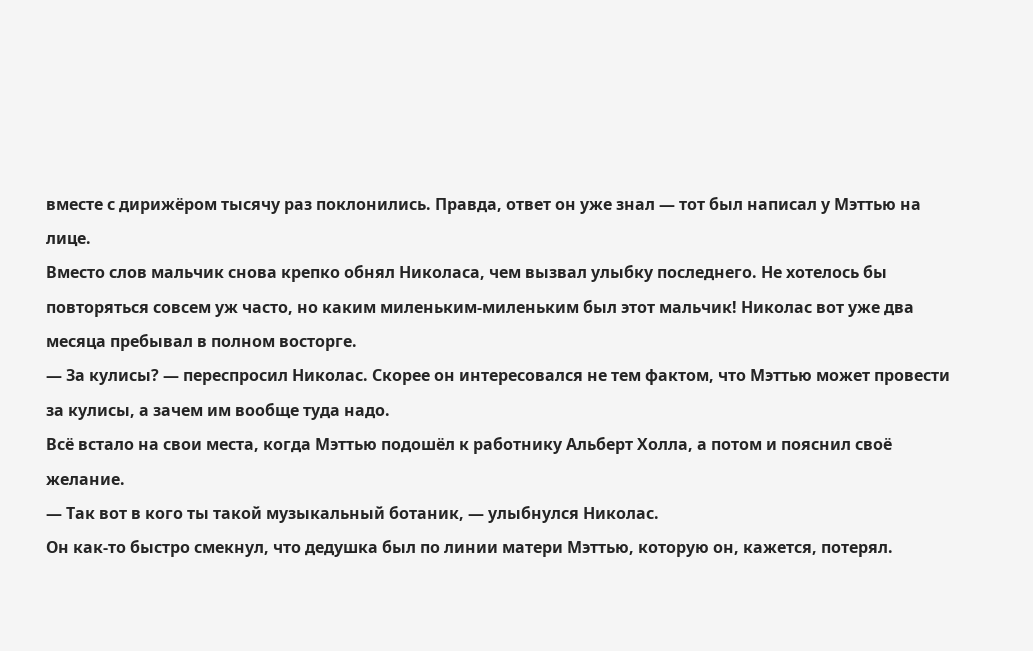вместе с дирижёром тысячу раз поклонились. Правда, ответ он уже знал — тот был написал у Мэттью на лице.
Вместо слов мальчик снова крепко обнял Николаса, чем вызвал улыбку последнего. Не хотелось бы повторяться совсем уж часто, но каким миленьким-миленьким был этот мальчик! Николас вот уже два месяца пребывал в полном восторге.
— За кулисы? — переспросил Николас. Скорее он интересовался не тем фактом, что Мэттью может провести за кулисы, а зачем им вообще туда надо.
Всё встало на свои места, когда Мэттью подошёл к работнику Альберт Холла, а потом и пояснил своё желание.
— Так вот в кого ты такой музыкальный ботаник, — улыбнулся Николас.
Он как-то быстро смекнул, что дедушка был по линии матери Мэттью, которую он, кажется, потерял.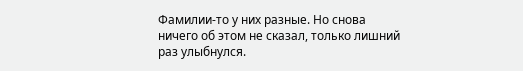Фамилии-то у них разные. Но снова ничего об этом не сказал, только лишний раз улыбнулся.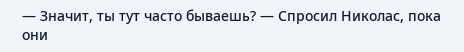— Значит, ты тут часто бываешь? — Спросил Николас, пока они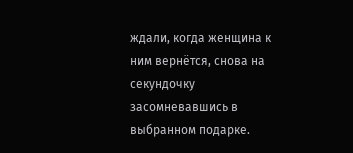ждали, когда женщина к ним вернётся, снова на секундочку засомневавшись в выбранном подарке.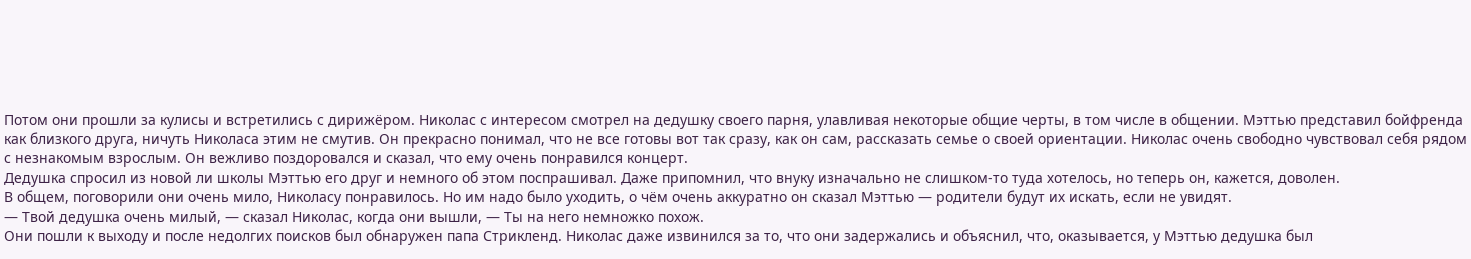Потом они прошли за кулисы и встретились с дирижёром. Николас с интересом смотрел на дедушку своего парня, улавливая некоторые общие черты, в том числе в общении. Мэттью представил бойфренда как близкого друга, ничуть Николаса этим не смутив. Он прекрасно понимал, что не все готовы вот так сразу, как он сам, рассказать семье о своей ориентации. Николас очень свободно чувствовал себя рядом с незнакомым взрослым. Он вежливо поздоровался и сказал, что ему очень понравился концерт.
Дедушка спросил из новой ли школы Мэттью его друг и немного об этом поспрашивал. Даже припомнил, что внуку изначально не слишком-то туда хотелось, но теперь он, кажется, доволен.
В общем, поговорили они очень мило, Николасу понравилось. Но им надо было уходить, о чём очень аккуратно он сказал Мэттью — родители будут их искать, если не увидят.
— Твой дедушка очень милый, — сказал Николас, когда они вышли, — Ты на него немножко похож.
Они пошли к выходу и после недолгих поисков был обнаружен папа Стрикленд. Николас даже извинился за то, что они задержались и объяснил, что, оказывается, у Мэттью дедушка был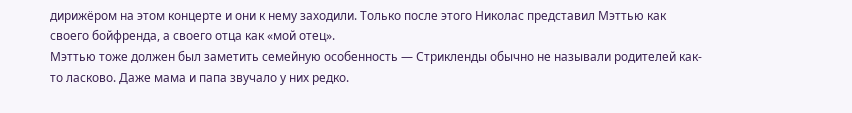дирижёром на этом концерте и они к нему заходили. Только после этого Николас представил Мэттью как своего бойфренда, а своего отца как «мой отец».
Мэттью тоже должен был заметить семейную особенность — Стрикленды обычно не называли родителей как-то ласково. Даже мама и папа звучало у них редко.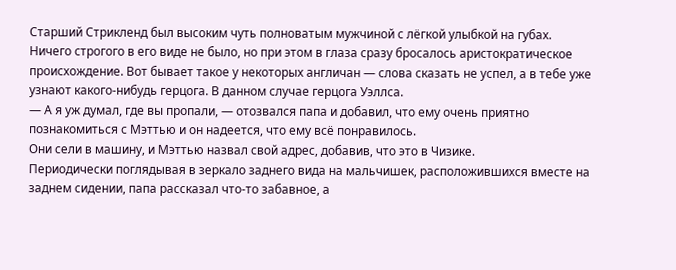Старший Стрикленд был высоким чуть полноватым мужчиной с лёгкой улыбкой на губах. Ничего строгого в его виде не было, но при этом в глаза сразу бросалось аристократическое происхождение. Вот бывает такое у некоторых англичан — слова сказать не успел, а в тебе уже узнают какого-нибудь герцога. В данном случае герцога Уэллса.
— А я уж думал, где вы пропали, — отозвался папа и добавил, что ему очень приятно познакомиться с Мэттью и он надеется, что ему всё понравилось.
Они сели в машину, и Мэттью назвал свой адрес, добавив, что это в Чизике.
Периодически поглядывая в зеркало заднего вида на мальчишек, расположившихся вместе на заднем сидении, папа рассказал что-то забавное, а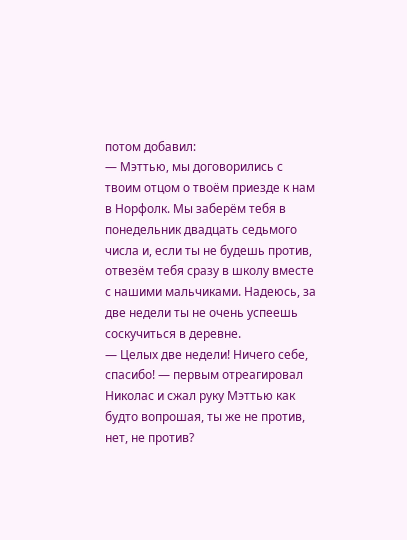потом добавил:
— Мэттью, мы договорились с твоим отцом о твоём приезде к нам в Норфолк. Мы заберём тебя в понедельник двадцать седьмого числа и, если ты не будешь против, отвезём тебя сразу в школу вместе с нашими мальчиками. Надеюсь, за две недели ты не очень успеешь соскучиться в деревне.
— Целых две недели! Ничего себе, спасибо! — первым отреагировал Николас и сжал руку Мэттью как будто вопрошая, ты же не против, нет, не против?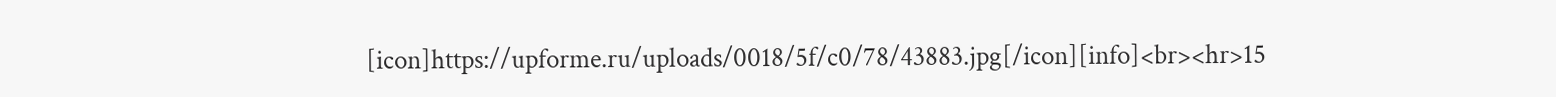[icon]https://upforme.ru/uploads/0018/5f/c0/78/43883.jpg[/icon][info]<br><hr>15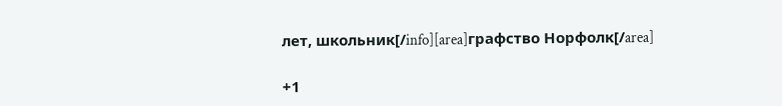лет, школьник[/info][area]графство Норфолк[/area]

+1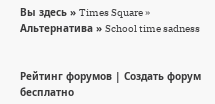Вы здесь » Times Square » Альтернатива » School time sadness


Рейтинг форумов | Создать форум бесплатно